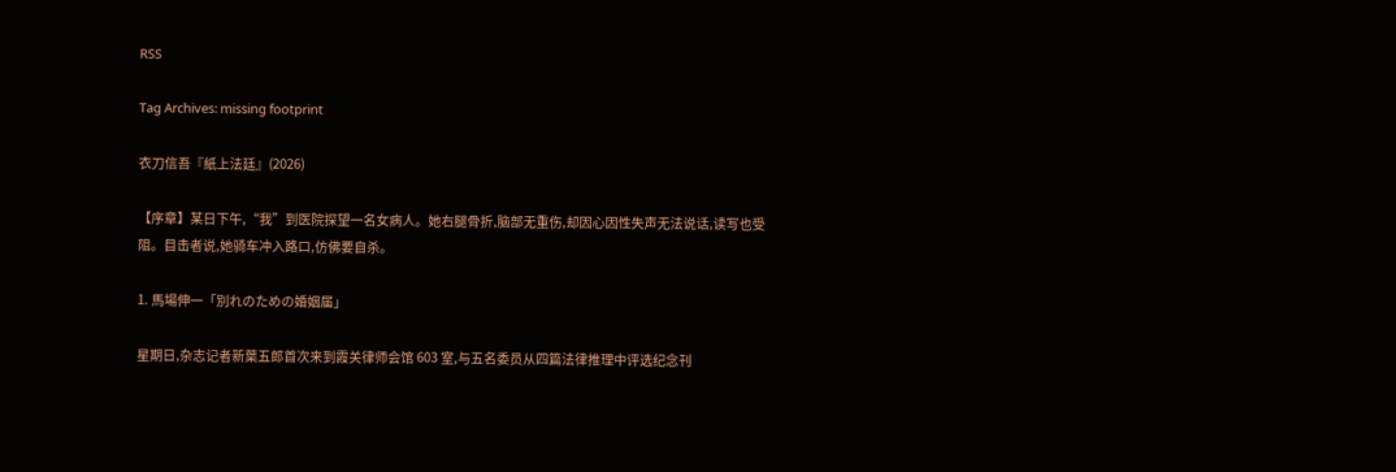RSS

Tag Archives: missing footprint

衣刀信吾『紙上法廷』(2026)

【序章】某日下午,“我”到医院探望一名女病人。她右腿骨折,脑部无重伤,却因心因性失声无法说话,读写也受阻。目击者说,她骑车冲入路口,仿佛要自杀。

1. 馬場伸一「別れのための婚姻届」

星期日,杂志记者新葉五郎首次来到霞关律师会馆 603 室,与五名委员从四篇法律推理中评选纪念刊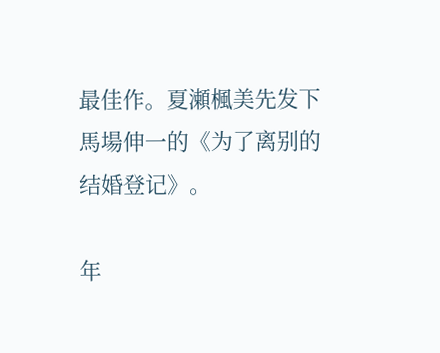最佳作。夏瀬楓美先发下馬場伸一的《为了离别的结婚登记》。

年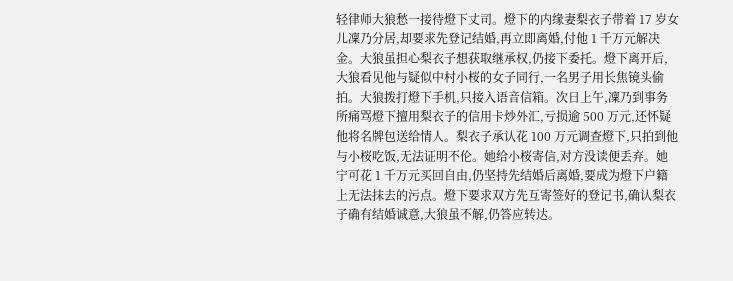轻律师大狼愁一接待燈下丈司。燈下的内缘妻梨衣子带着 17 岁女儿凜乃分居,却要求先登记结婚,再立即离婚,付他 1 千万元解决金。大狼虽担心梨衣子想获取继承权,仍接下委托。燈下离开后,大狼看见他与疑似中村小桜的女子同行,一名男子用长焦镜头偷拍。大狼拨打燈下手机,只接入语音信箱。次日上午,凜乃到事务所痛骂燈下擅用梨衣子的信用卡炒外汇,亏损逾 500 万元,还怀疑他将名牌包送给情人。梨衣子承认花 100 万元调查燈下,只拍到他与小桜吃饭,无法证明不伦。她给小桜寄信,对方没读便丢弃。她宁可花 1 千万元买回自由,仍坚持先结婚后离婚,要成为燈下户籍上无法抹去的污点。燈下要求双方先互寄签好的登记书,确认梨衣子确有结婚诚意,大狼虽不解,仍答应转达。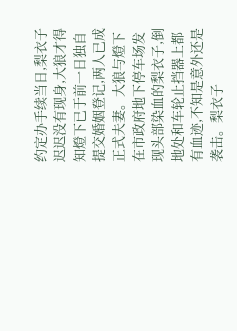约定办手续当日,梨衣子迟迟没有现身,大狼才得知燈下已于前一日独自提交婚姻登记,两人已成正式夫妻。大狼与燈下在市政府地下停车场发现头部染血的梨衣子,倒地处和车轮止挡器上都有血迹,不知是意外还是袭击。梨衣子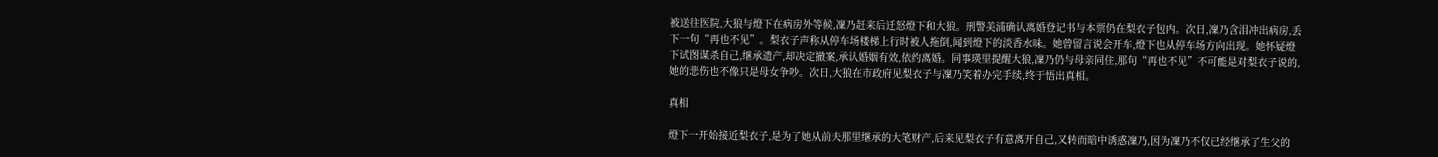被送往医院,大狼与燈下在病房外等候,凜乃赶来后迁怒燈下和大狼。刑警美浦确认离婚登记书与本票仍在梨衣子包内。次日,凜乃含泪冲出病房,丢下一句“再也不见”。梨衣子声称从停车场楼梯上行时被人拖倒,闻到燈下的淡香水味。她曾留言说会开车,燈下也从停车场方向出现。她怀疑燈下试图谋杀自己,继承遗产,却决定撤案,承认婚姻有效,依约离婚。同事瑛里提醒大狼,凜乃仍与母亲同住,那句“再也不见”不可能是对梨衣子说的,她的悲伤也不像只是母女争吵。次日,大狼在市政府见梨衣子与凜乃笑着办完手续,终于悟出真相。

真相

燈下一开始接近梨衣子,是为了她从前夫那里继承的大笔财产,后来见梨衣子有意离开自己,又转而暗中诱惑凜乃,因为凜乃不仅已经继承了生父的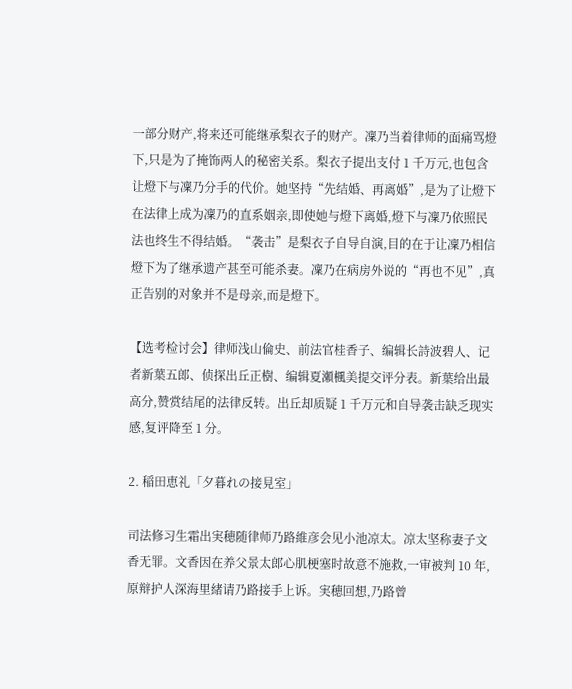一部分财产,将来还可能继承梨衣子的财产。凜乃当着律师的面痛骂燈下,只是为了掩饰两人的秘密关系。梨衣子提出支付 1 千万元,也包含让燈下与凜乃分手的代价。她坚持“先结婚、再离婚”,是为了让燈下在法律上成为凜乃的直系姻亲,即使她与燈下离婚,燈下与凜乃依照民法也终生不得结婚。“袭击”是梨衣子自导自演,目的在于让凜乃相信燈下为了继承遗产甚至可能杀妻。凜乃在病房外说的“再也不见”,真正告别的对象并不是母亲,而是燈下。

【选考检讨会】律师浅山倫史、前法官桂香子、编辑长詩波碧人、记者新葉五郎、侦探出丘正樹、编辑夏瀬楓美提交评分表。新葉给出最高分,赞赏结尾的法律反转。出丘却质疑 1 千万元和自导袭击缺乏现实感,复评降至 1 分。

2. 稲田恵礼「夕暮れの接見室」

司法修习生霜出実穂随律师乃路維彦会见小池凉太。凉太坚称妻子文香无罪。文香因在养父景太郎心肌梗塞时故意不施救,一审被判 10 年,原辩护人深海里緒请乃路接手上诉。実穂回想,乃路曾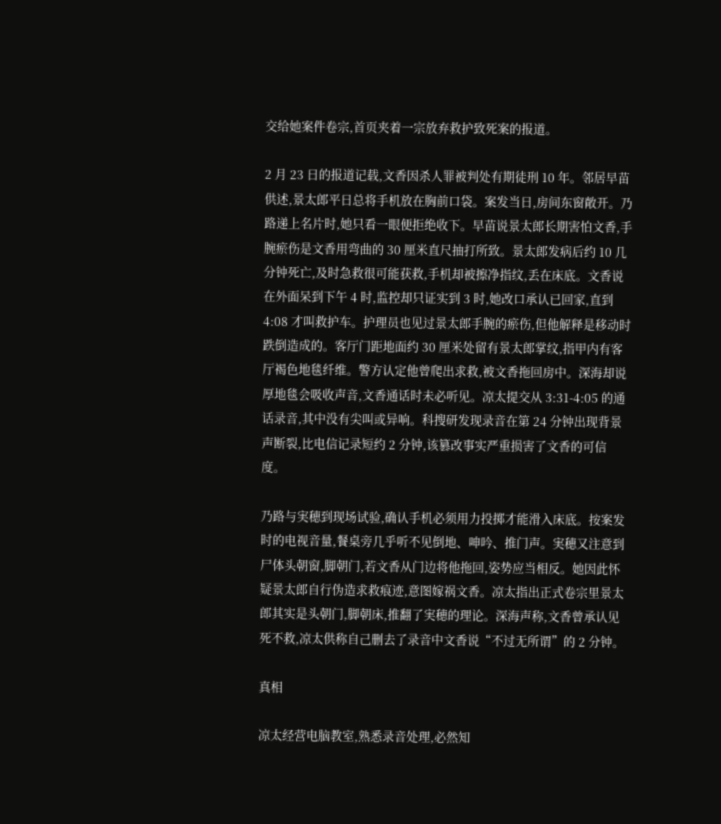交给她案件卷宗,首页夹着一宗放弃救护致死案的报道。

2 月 23 日的报道记载,文香因杀人罪被判处有期徒刑 10 年。邻居早苗供述,景太郎平日总将手机放在胸前口袋。案发当日,房间东窗敞开。乃路递上名片时,她只看一眼便拒绝收下。早苗说景太郎长期害怕文香,手腕瘀伤是文香用弯曲的 30 厘米直尺抽打所致。景太郎发病后约 10 几分钟死亡,及时急救很可能获救,手机却被擦净指纹,丢在床底。文香说在外面呆到下午 4 时,监控却只证实到 3 时,她改口承认已回家,直到 4:08 才叫救护车。护理员也见过景太郎手腕的瘀伤,但他解释是移动时跌倒造成的。客厅门距地面约 30 厘米处留有景太郎掌纹,指甲内有客厅褐色地毯纤维。警方认定他曾爬出求救,被文香拖回房中。深海却说厚地毯会吸收声音,文香通话时未必听见。凉太提交从 3:31-4:05 的通话录音,其中没有尖叫或异响。科搜研发现录音在第 24 分钟出现背景声断裂,比电信记录短约 2 分钟,该篡改事实严重损害了文香的可信度。

乃路与実穂到现场试验,确认手机必须用力投掷才能滑入床底。按案发时的电视音量,餐桌旁几乎听不见倒地、呻吟、推门声。実穂又注意到尸体头朝窗,脚朝门,若文香从门边将他拖回,姿势应当相反。她因此怀疑景太郎自行伪造求救痕迹,意图嫁祸文香。凉太指出正式卷宗里景太郎其实是头朝门,脚朝床,推翻了実穂的理论。深海声称,文香曾承认见死不救,凉太供称自己删去了录音中文香说“不过无所谓”的 2 分钟。

真相

凉太经营电脑教室,熟悉录音处理,必然知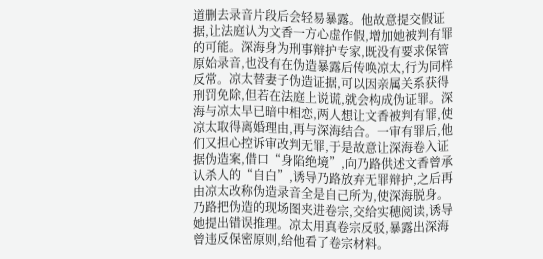道删去录音片段后会轻易暴露。他故意提交假证据,让法庭认为文香一方心虚作假,增加她被判有罪的可能。深海身为刑事辩护专家,既没有要求保管原始录音,也没有在伪造暴露后传唤凉太,行为同样反常。凉太替妻子伪造证据,可以因亲属关系获得刑罚免除,但若在法庭上说谎,就会构成伪证罪。深海与凉太早已暗中相恋,两人想让文香被判有罪,使凉太取得离婚理由,再与深海结合。一审有罪后,他们又担心控诉审改判无罪,于是故意让深海卷入证据伪造案,借口“身陷绝境”,向乃路供述文香曾承认杀人的“自白”,诱导乃路放弃无罪辩护,之后再由凉太改称伪造录音全是自己所为,使深海脱身。乃路把伪造的现场图夹进卷宗,交给实穂阅读,诱导她提出错误推理。凉太用真卷宗反驳,暴露出深海曾违反保密原则,给他看了卷宗材料。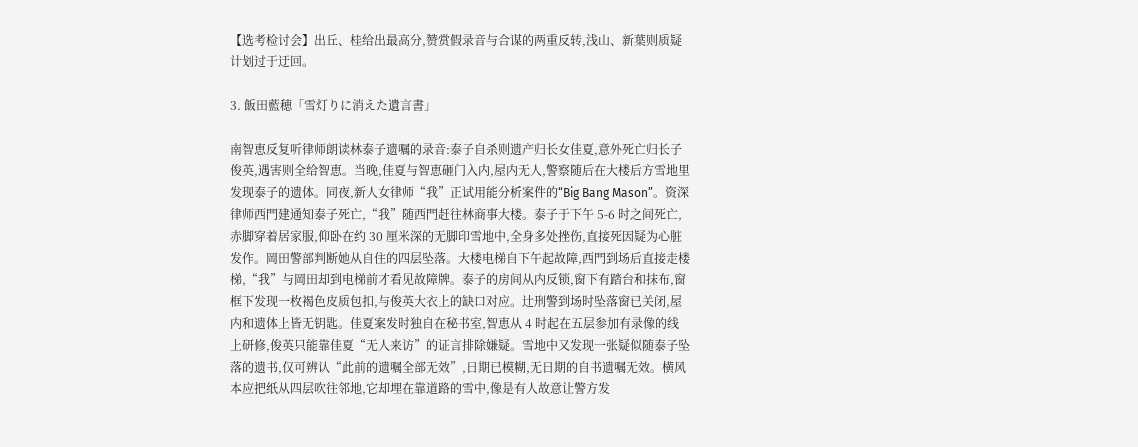【选考检讨会】出丘、桂给出最高分,赞赏假录音与合谋的两重反转,浅山、新葉则质疑计划过于迂回。

3. 飯田藍穂「雪灯りに消えた遺言書」

南智恵反复听律师朗读林泰子遗嘱的录音:泰子自杀则遗产归长女佳夏,意外死亡归长子俊英,遇害则全给智恵。当晚,佳夏与智恵砸门入内,屋内无人,警察随后在大楼后方雪地里发现泰子的遗体。同夜,新人女律师“我”正试用能分析案件的“Big Bang Mason”。资深律师西門建通知泰子死亡,“我”随西門赶往林商事大楼。泰子于下午 5-6 时之间死亡,赤脚穿着居家服,仰卧在约 30 厘米深的无脚印雪地中,全身多处挫伤,直接死因疑为心脏发作。岡田警部判断她从自住的四层坠落。大楼电梯自下午起故障,西門到场后直接走楼梯,“我”与岡田却到电梯前才看见故障牌。泰子的房间从内反锁,窗下有踏台和抹布,窗框下发现一枚褐色皮质包扣,与俊英大衣上的缺口对应。辻刑警到场时坠落窗已关闭,屋内和遗体上皆无钥匙。佳夏案发时独自在秘书室,智恵从 4 时起在五层参加有录像的线上研修,俊英只能靠佳夏“无人来访”的证言排除嫌疑。雪地中又发现一张疑似随泰子坠落的遗书,仅可辨认“此前的遗嘱全部无效”,日期已模糊,无日期的自书遗嘱无效。横风本应把纸从四层吹往邻地,它却埋在靠道路的雪中,像是有人故意让警方发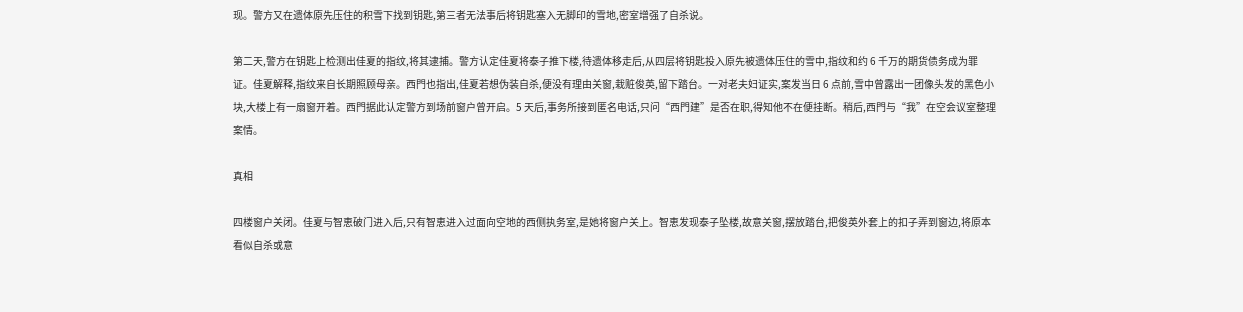现。警方又在遗体原先压住的积雪下找到钥匙,第三者无法事后将钥匙塞入无脚印的雪地,密室增强了自杀说。

第二天,警方在钥匙上检测出佳夏的指纹,将其逮捕。警方认定佳夏将泰子推下楼,待遗体移走后,从四层将钥匙投入原先被遗体压住的雪中,指纹和约 6 千万的期货债务成为罪证。佳夏解释,指纹来自长期照顾母亲。西門也指出,佳夏若想伪装自杀,便没有理由关窗,栽赃俊英,留下踏台。一对老夫妇证实,案发当日 6 点前,雪中曾露出一团像头发的黑色小块,大楼上有一扇窗开着。西門据此认定警方到场前窗户曾开启。5 天后,事务所接到匿名电话,只问“西門建”是否在职,得知他不在便挂断。稍后,西門与“我”在空会议室整理案情。

真相

四楼窗户关闭。佳夏与智恵破门进入后,只有智恵进入过面向空地的西侧执务室,是她将窗户关上。智恵发现泰子坠楼,故意关窗,摆放踏台,把俊英外套上的扣子弄到窗边,将原本看似自杀或意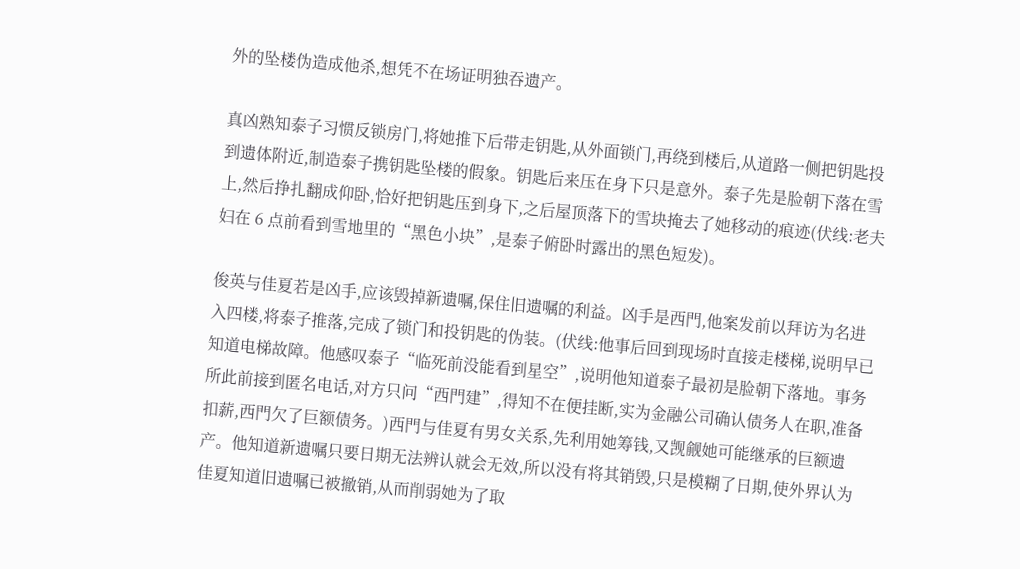外的坠楼伪造成他杀,想凭不在场证明独吞遗产。

真凶熟知泰子习惯反锁房门,将她推下后带走钥匙,从外面锁门,再绕到楼后,从道路一侧把钥匙投到遗体附近,制造泰子携钥匙坠楼的假象。钥匙后来压在身下只是意外。泰子先是脸朝下落在雪上,然后挣扎翻成仰卧,恰好把钥匙压到身下,之后屋顶落下的雪块掩去了她移动的痕迹(伏线:老夫妇在 6 点前看到雪地里的“黑色小块”,是泰子俯卧时露出的黑色短发)。

俊英与佳夏若是凶手,应该毁掉新遗嘱,保住旧遗嘱的利益。凶手是西門,他案发前以拜访为名进入四楼,将泰子推落,完成了锁门和投钥匙的伪装。(伏线:他事后回到现场时直接走楼梯,说明早已知道电梯故障。他感叹泰子“临死前没能看到星空”,说明他知道泰子最初是脸朝下落地。事务所此前接到匿名电话,对方只问“西門建”,得知不在便挂断,实为金融公司确认债务人在职,准备扣薪,西門欠了巨额债务。)西門与佳夏有男女关系,先利用她筹钱,又觊觎她可能继承的巨额遗产。他知道新遗嘱只要日期无法辨认就会无效,所以没有将其销毁,只是模糊了日期,使外界认为佳夏知道旧遗嘱已被撤销,从而削弱她为了取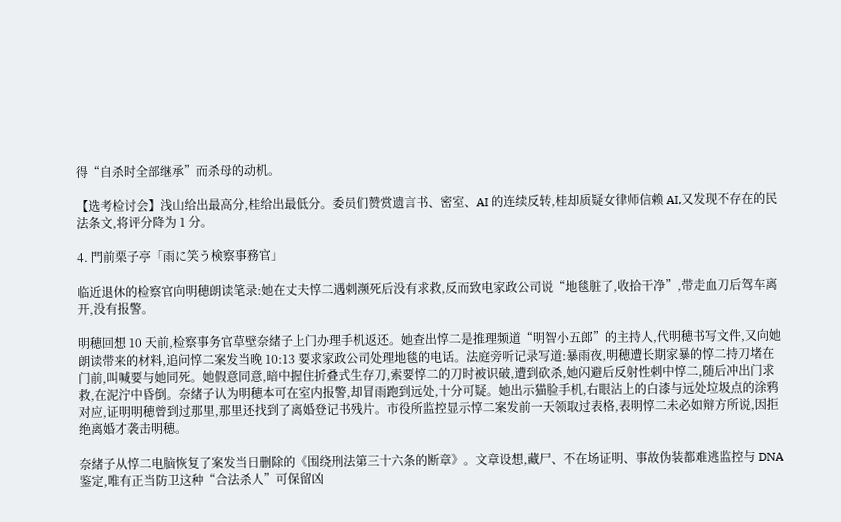得“自杀时全部继承”而杀母的动机。

【选考检讨会】浅山给出最高分,桂给出最低分。委员们赞赏遗言书、密室、AI 的连续反转,桂却质疑女律师信赖 AI,又发现不存在的民法条文,将评分降为 1 分。

4. 門前栗子亭「雨に笑う検察事務官」

临近退休的检察官向明穂朗读笔录:她在丈夫惇二遇刺濒死后没有求救,反而致电家政公司说“地毯脏了,收拾干净”,带走血刀后驾车离开,没有报警。

明穂回想 10 天前,检察事务官草壁奈緒子上门办理手机返还。她查出惇二是推理频道“明智小五郎”的主持人,代明穂书写文件,又向她朗读带来的材料,追问惇二案发当晚 10:13 要求家政公司处理地毯的电话。法庭旁听记录写道:暴雨夜,明穂遭长期家暴的惇二持刀堵在门前,叫喊要与她同死。她假意同意,暗中握住折叠式生存刀,索要惇二的刀时被识破,遭到砍杀,她闪避后反射性刺中惇二,随后冲出门求救,在泥泞中昏倒。奈緒子认为明穂本可在室内报警,却冒雨跑到远处,十分可疑。她出示猫脸手机,右眼沾上的白漆与远处垃圾点的涂鸦对应,证明明穂曾到过那里,那里还找到了离婚登记书残片。市役所监控显示惇二案发前一天领取过表格,表明惇二未必如辩方所说,因拒绝离婚才袭击明穂。

奈緒子从惇二电脑恢复了案发当日删除的《围绕刑法第三十六条的断章》。文章设想,藏尸、不在场证明、事故伪装都难逃监控与 DNA 鉴定,唯有正当防卫这种“合法杀人”可保留凶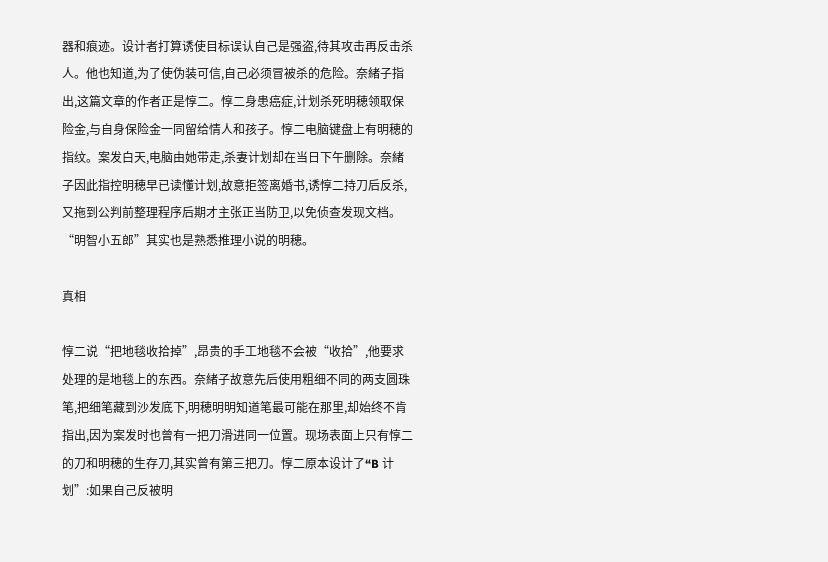器和痕迹。设计者打算诱使目标误认自己是强盗,待其攻击再反击杀人。他也知道,为了使伪装可信,自己必须冒被杀的危险。奈緒子指出,这篇文章的作者正是惇二。惇二身患癌症,计划杀死明穂领取保险金,与自身保险金一同留给情人和孩子。惇二电脑键盘上有明穂的指纹。案发白天,电脑由她带走,杀妻计划却在当日下午删除。奈緒子因此指控明穂早已读懂计划,故意拒签离婚书,诱惇二持刀后反杀,又拖到公判前整理程序后期才主张正当防卫,以免侦查发现文档。“明智小五郎”其实也是熟悉推理小说的明穂。

真相

惇二说“把地毯收拾掉”,昂贵的手工地毯不会被“收拾”,他要求处理的是地毯上的东西。奈緒子故意先后使用粗细不同的两支圆珠笔,把细笔藏到沙发底下,明穂明明知道笔最可能在那里,却始终不肯指出,因为案发时也曾有一把刀滑进同一位置。现场表面上只有惇二的刀和明穂的生存刀,其实曾有第三把刀。惇二原本设计了“B 计划”:如果自己反被明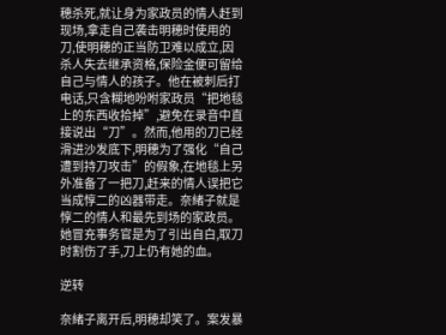穂杀死,就让身为家政员的情人赶到现场,拿走自己袭击明穂时使用的刀,使明穂的正当防卫难以成立,因杀人失去继承资格,保险金便可留给自己与情人的孩子。他在被刺后打电话,只含糊地吩咐家政员“把地毯上的东西收拾掉”,避免在录音中直接说出“刀”。然而,他用的刀已经滑进沙发底下,明穂为了强化“自己遭到持刀攻击”的假象,在地毯上另外准备了一把刀,赶来的情人误把它当成惇二的凶器带走。奈緒子就是惇二的情人和最先到场的家政员。她冒充事务官是为了引出自白,取刀时割伤了手,刀上仍有她的血。

逆转

奈緒子离开后,明穂却笑了。案发暴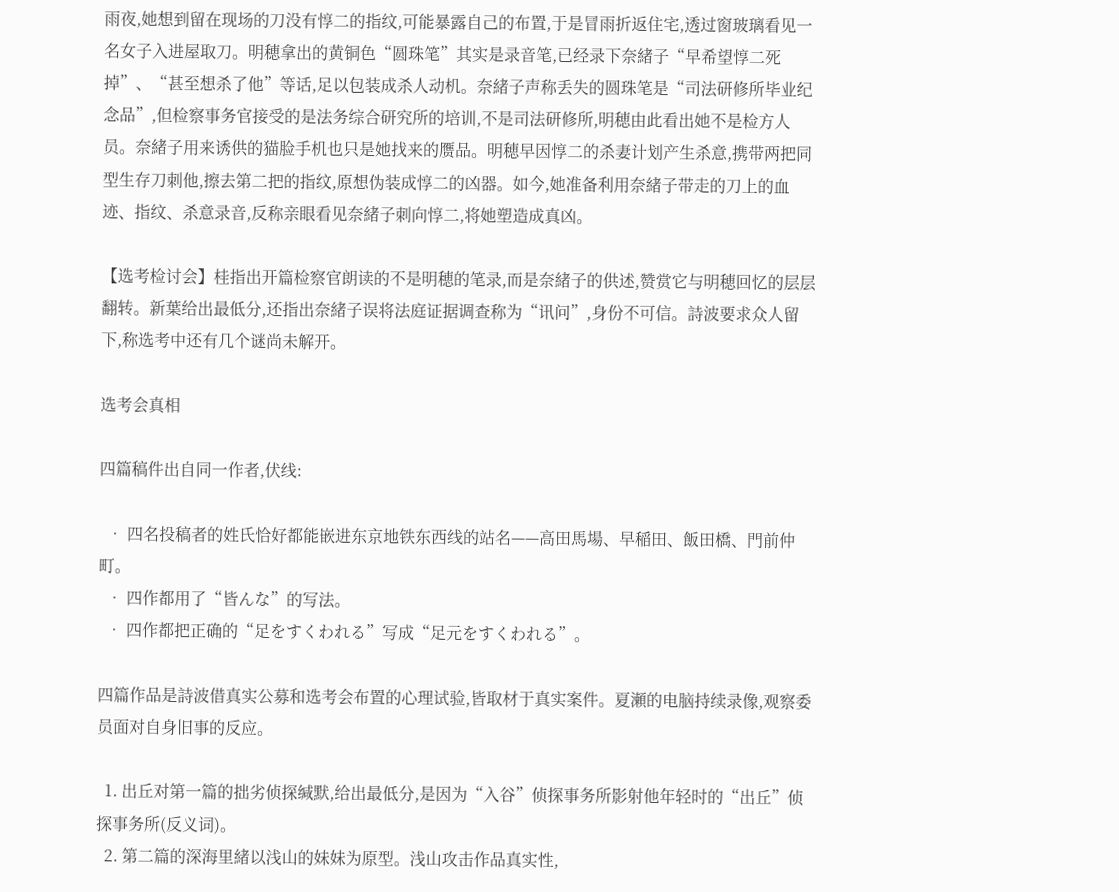雨夜,她想到留在现场的刀没有惇二的指纹,可能暴露自己的布置,于是冒雨折返住宅,透过窗玻璃看见一名女子入进屋取刀。明穂拿出的黄铜色“圆珠笔”其实是录音笔,已经录下奈緒子“早希望惇二死掉”、“甚至想杀了他”等话,足以包装成杀人动机。奈緒子声称丢失的圆珠笔是“司法研修所毕业纪念品”,但检察事务官接受的是法务综合研究所的培训,不是司法研修所,明穂由此看出她不是检方人员。奈緒子用来诱供的猫脸手机也只是她找来的赝品。明穂早因惇二的杀妻计划产生杀意,携带两把同型生存刀刺他,擦去第二把的指纹,原想伪装成惇二的凶器。如今,她准备利用奈緒子带走的刀上的血迹、指纹、杀意录音,反称亲眼看见奈緒子刺向惇二,将她塑造成真凶。

【选考检讨会】桂指出开篇检察官朗读的不是明穂的笔录,而是奈緒子的供述,赞赏它与明穂回忆的层层翻转。新葉给出最低分,还指出奈緒子误将法庭证据调查称为“讯问”,身份不可信。詩波要求众人留下,称选考中还有几个谜尚未解开。

选考会真相

四篇稿件出自同一作者,伏线:

  • 四名投稿者的姓氏恰好都能嵌进东京地铁东西线的站名——高田馬場、早稲田、飯田橋、門前仲町。
  • 四作都用了“皆んな”的写法。
  • 四作都把正确的“足をすくわれる”写成“足元をすくわれる”。

四篇作品是詩波借真实公募和选考会布置的心理试验,皆取材于真实案件。夏瀬的电脑持续录像,观察委员面对自身旧事的反应。

  1. 出丘对第一篇的拙劣侦探缄默,给出最低分,是因为“入谷”侦探事务所影射他年轻时的“出丘”侦探事务所(反义词)。
  2. 第二篇的深海里緒以浅山的妹妹为原型。浅山攻击作品真实性,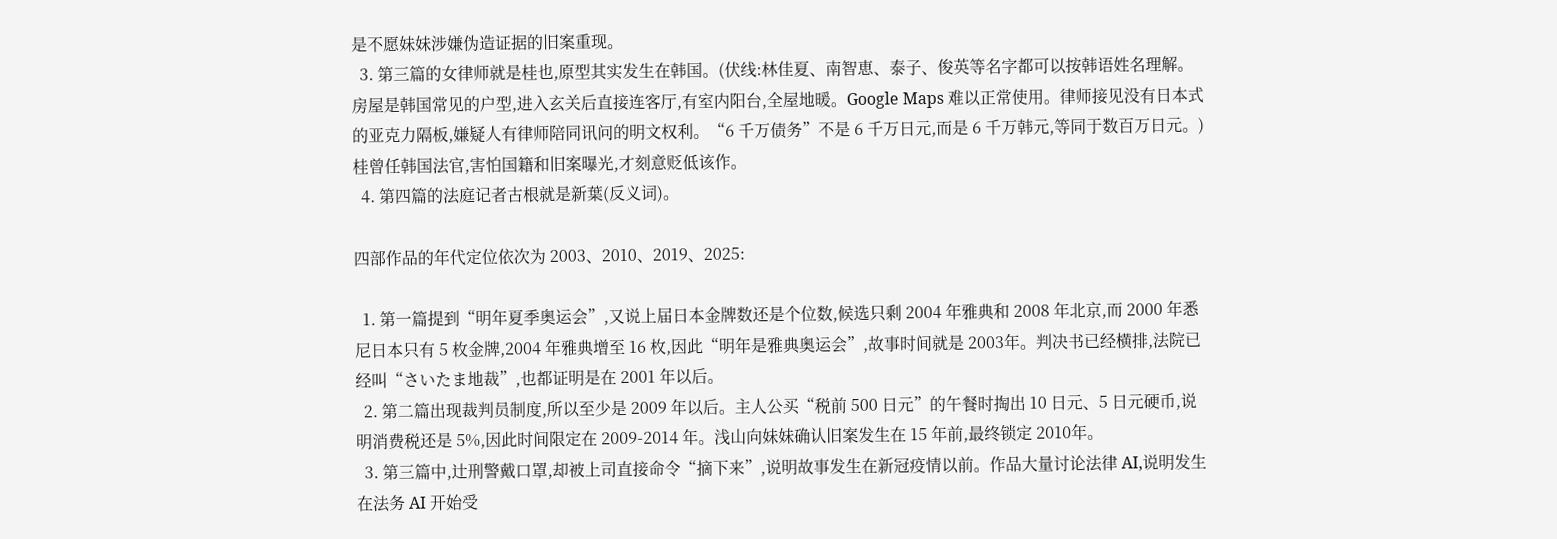是不愿妹妹涉嫌伪造证据的旧案重现。
  3. 第三篇的女律师就是桂也,原型其实发生在韩国。(伏线:林佳夏、南智恵、泰子、俊英等名字都可以按韩语姓名理解。房屋是韩国常见的户型,进入玄关后直接连客厅,有室内阳台,全屋地暖。Google Maps 难以正常使用。律师接见没有日本式的亚克力隔板,嫌疑人有律师陪同讯问的明文权利。“6 千万债务”不是 6 千万日元,而是 6 千万韩元,等同于数百万日元。)桂曾任韩国法官,害怕国籍和旧案曝光,才刻意贬低该作。
  4. 第四篇的法庭记者古根就是新葉(反义词)。

四部作品的年代定位依次为 2003、2010、2019、2025:

  1. 第一篇提到“明年夏季奥运会”,又说上届日本金牌数还是个位数,候选只剩 2004 年雅典和 2008 年北京,而 2000 年悉尼日本只有 5 枚金牌,2004 年雅典增至 16 枚,因此“明年是雅典奥运会”,故事时间就是 2003年。判决书已经横排,法院已经叫“さいたま地裁”,也都证明是在 2001 年以后。
  2. 第二篇出现裁判员制度,所以至少是 2009 年以后。主人公买“税前 500 日元”的午餐时掏出 10 日元、5 日元硬币,说明消费税还是 5%,因此时间限定在 2009-2014 年。浅山向妹妹确认旧案发生在 15 年前,最终锁定 2010年。
  3. 第三篇中,辻刑警戴口罩,却被上司直接命令“摘下来”,说明故事发生在新冠疫情以前。作品大量讨论法律 AI,说明发生在法务 AI 开始受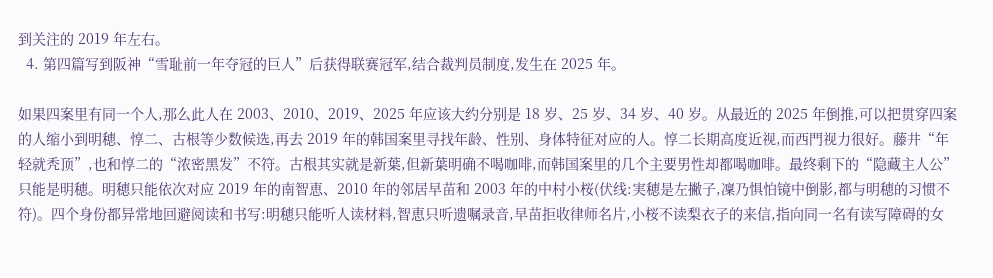到关注的 2019 年左右。
  4. 第四篇写到阪神“雪耻前一年夺冠的巨人”后获得联赛冠军,结合裁判员制度,发生在 2025 年。

如果四案里有同一个人,那么此人在 2003、2010、2019、2025 年应该大约分别是 18 岁、25 岁、34 岁、40 岁。从最近的 2025 年倒推,可以把贯穿四案的人缩小到明穂、惇二、古根等少数候选,再去 2019 年的韩国案里寻找年龄、性别、身体特征对应的人。惇二长期高度近视,而西門视力很好。藤井“年轻就秃顶”,也和惇二的“浓密黑发”不符。古根其实就是新葉,但新葉明确不喝咖啡,而韩国案里的几个主要男性却都喝咖啡。最终剩下的“隐藏主人公”只能是明穂。明穂只能依次对应 2019 年的南智恵、2010 年的邻居早苗和 2003 年的中村小桜(伏线:実穂是左撇子,凜乃惧怕镜中倒影,都与明穂的习惯不符)。四个身份都异常地回避阅读和书写:明穂只能听人读材料,智恵只听遗嘱录音,早苗拒收律师名片,小桜不读梨衣子的来信,指向同一名有读写障碍的女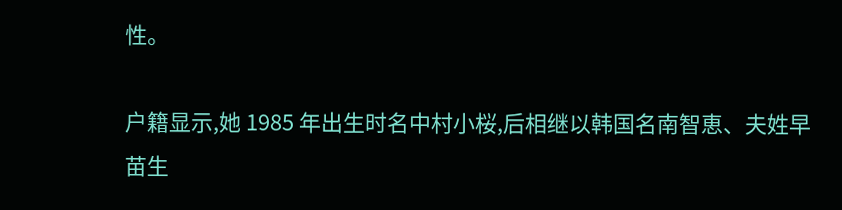性。

户籍显示,她 1985 年出生时名中村小桜,后相继以韩国名南智恵、夫姓早苗生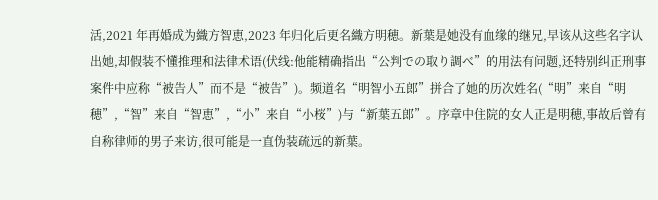活,2021 年再婚成为織方智恵,2023 年归化后更名織方明穂。新葉是她没有血缘的继兄,早该从这些名字认出她,却假装不懂推理和法律术语(伏线:他能精确指出“公判での取り調べ”的用法有问题,还特别纠正刑事案件中应称“被告人”而不是“被告”)。频道名“明智小五郎”拼合了她的历次姓名(“明”来自“明穂”,“智”来自“智恵”,“小”来自“小桜”)与“新葉五郎”。序章中住院的女人正是明穂,事故后曾有自称律师的男子来访,很可能是一直伪装疏远的新葉。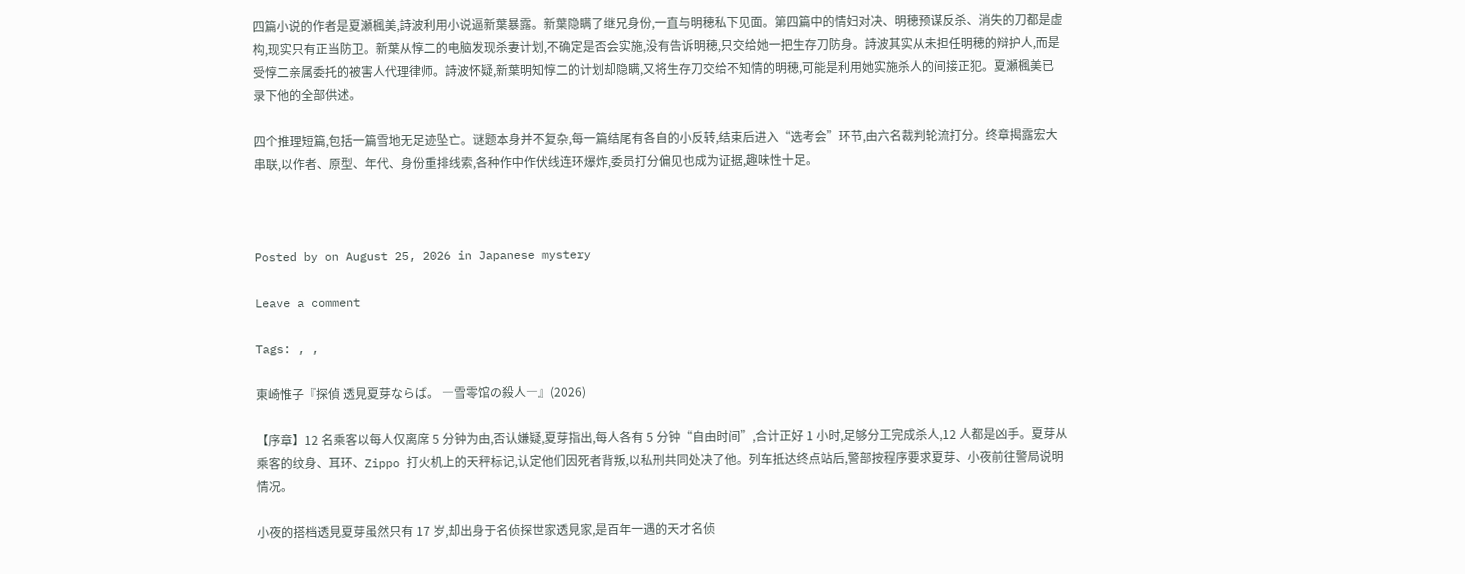四篇小说的作者是夏瀬楓美,詩波利用小说逼新葉暴露。新葉隐瞒了继兄身份,一直与明穂私下见面。第四篇中的情妇对决、明穂预谋反杀、消失的刀都是虚构,现实只有正当防卫。新葉从惇二的电脑发现杀妻计划,不确定是否会实施,没有告诉明穂,只交给她一把生存刀防身。詩波其实从未担任明穂的辩护人,而是受惇二亲属委托的被害人代理律师。詩波怀疑,新葉明知惇二的计划却隐瞒,又将生存刀交给不知情的明穂,可能是利用她实施杀人的间接正犯。夏瀬楓美已录下他的全部供述。

四个推理短篇,包括一篇雪地无足迹坠亡。谜题本身并不复杂,每一篇结尾有各自的小反转,结束后进入“选考会”环节,由六名裁判轮流打分。终章揭露宏大串联,以作者、原型、年代、身份重排线索,各种作中作伏线连环爆炸,委员打分偏见也成为证据,趣味性十足。



Posted by on August 25, 2026 in Japanese mystery

Leave a comment

Tags: , ,

東崎惟子『探偵 透見夏芽ならば。 ―雪零馆の殺人―』(2026)

【序章】12 名乘客以每人仅离席 5 分钟为由,否认嫌疑,夏芽指出,每人各有 5 分钟“自由时间”,合计正好 1 小时,足够分工完成杀人,12 人都是凶手。夏芽从乘客的纹身、耳环、Zippo 打火机上的天秤标记,认定他们因死者背叛,以私刑共同处决了他。列车抵达终点站后,警部按程序要求夏芽、小夜前往警局说明情况。

小夜的搭档透見夏芽虽然只有 17 岁,却出身于名侦探世家透見家,是百年一遇的天才名侦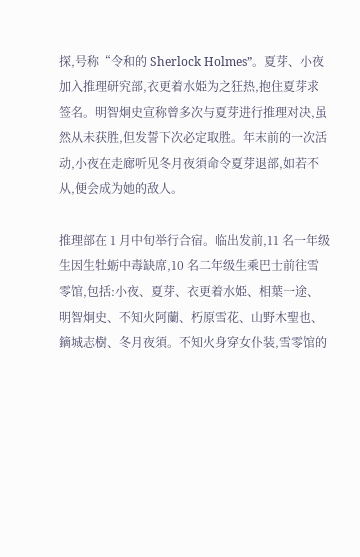探,号称“令和的 Sherlock Holmes”。夏芽、小夜加入推理研究部,衣更着水姫为之狂热,抱住夏芽求签名。明智炯史宣称曾多次与夏芽进行推理对决,虽然从未获胜,但发誓下次必定取胜。年末前的一次活动,小夜在走廊听见冬月夜須命令夏芽退部,如若不从,便会成为她的敌人。

推理部在 1 月中旬举行合宿。临出发前,11 名一年级生因生牡蛎中毒缺席,10 名二年级生乘巴士前往雪零馆,包括:小夜、夏芽、衣更着水姫、相葉一途、明智炯史、不知火阿蘭、朽原雪花、山野木聖也、鏑城志樹、冬月夜須。不知火身穿女仆装,雪零馆的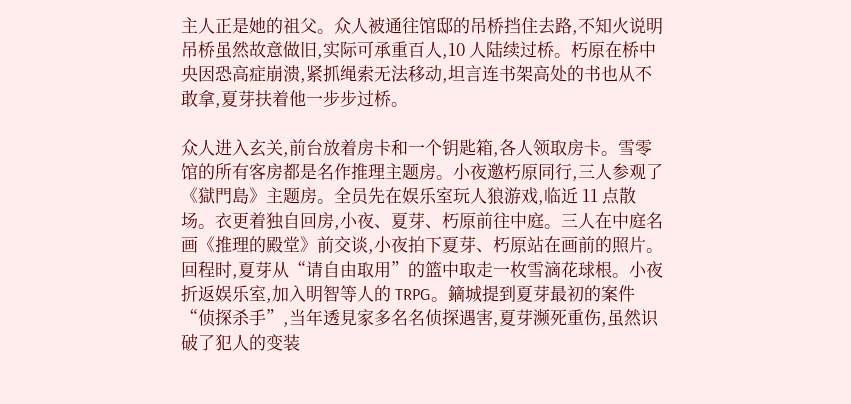主人正是她的祖父。众人被通往馆邸的吊桥挡住去路,不知火说明吊桥虽然故意做旧,实际可承重百人,10 人陆续过桥。朽原在桥中央因恐高症崩溃,紧抓绳索无法移动,坦言连书架高处的书也从不敢拿,夏芽扶着他一步步过桥。

众人进入玄关,前台放着房卡和一个钥匙箱,各人领取房卡。雪零馆的所有客房都是名作推理主题房。小夜邀朽原同行,三人参观了《獄門島》主题房。全员先在娱乐室玩人狼游戏,临近 11 点散场。衣更着独自回房,小夜、夏芽、朽原前往中庭。三人在中庭名画《推理的殿堂》前交谈,小夜拍下夏芽、朽原站在画前的照片。回程时,夏芽从“请自由取用”的篮中取走一枚雪滴花球根。小夜折返娱乐室,加入明智等人的 TRPG。鏑城提到夏芽最初的案件“侦探杀手”,当年透見家多名名侦探遇害,夏芽濒死重伤,虽然识破了犯人的变装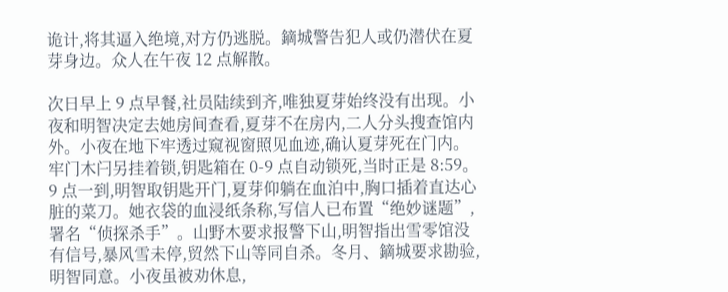诡计,将其逼入绝境,对方仍逃脱。鏑城警告犯人或仍潜伏在夏芽身边。众人在午夜 12 点解散。

次日早上 9 点早餐,社员陆续到齐,唯独夏芽始终没有出现。小夜和明智决定去她房间查看,夏芽不在房内,二人分头搜查馆内外。小夜在地下牢透过窥视窗照见血迹,确认夏芽死在门内。牢门木闩另挂着锁,钥匙箱在 0-9 点自动锁死,当时正是 8:59。9 点一到,明智取钥匙开门,夏芽仰躺在血泊中,胸口插着直达心脏的菜刀。她衣袋的血浸纸条称,写信人已布置“绝妙谜题”,署名“侦探杀手”。山野木要求报警下山,明智指出雪零馆没有信号,暴风雪未停,贸然下山等同自杀。冬月、鏑城要求勘验,明智同意。小夜虽被劝休息,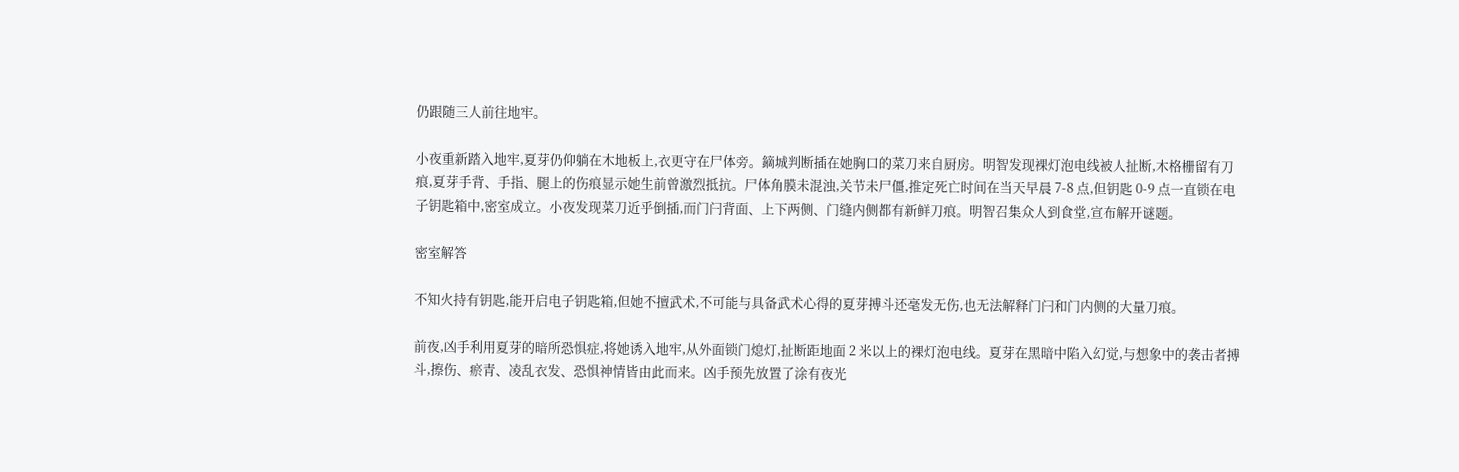仍跟随三人前往地牢。

小夜重新踏入地牢,夏芽仍仰躺在木地板上,衣更守在尸体旁。鏑城判断插在她胸口的菜刀来自厨房。明智发现裸灯泡电线被人扯断,木格栅留有刀痕,夏芽手背、手指、腿上的伤痕显示她生前曾激烈抵抗。尸体角膜未混浊,关节未尸僵,推定死亡时间在当天早晨 7-8 点,但钥匙 0-9 点一直锁在电子钥匙箱中,密室成立。小夜发现菜刀近乎倒插,而门闩背面、上下两侧、门缝内侧都有新鲜刀痕。明智召集众人到食堂,宣布解开谜题。

密室解答

不知火持有钥匙,能开启电子钥匙箱,但她不擅武术,不可能与具备武术心得的夏芽搏斗还毫发无伤,也无法解释门闩和门内侧的大量刀痕。

前夜,凶手利用夏芽的暗所恐惧症,将她诱入地牢,从外面锁门熄灯,扯断距地面 2 米以上的裸灯泡电线。夏芽在黑暗中陷入幻觉,与想象中的袭击者搏斗,擦伤、瘀青、凌乱衣发、恐惧神情皆由此而来。凶手预先放置了涂有夜光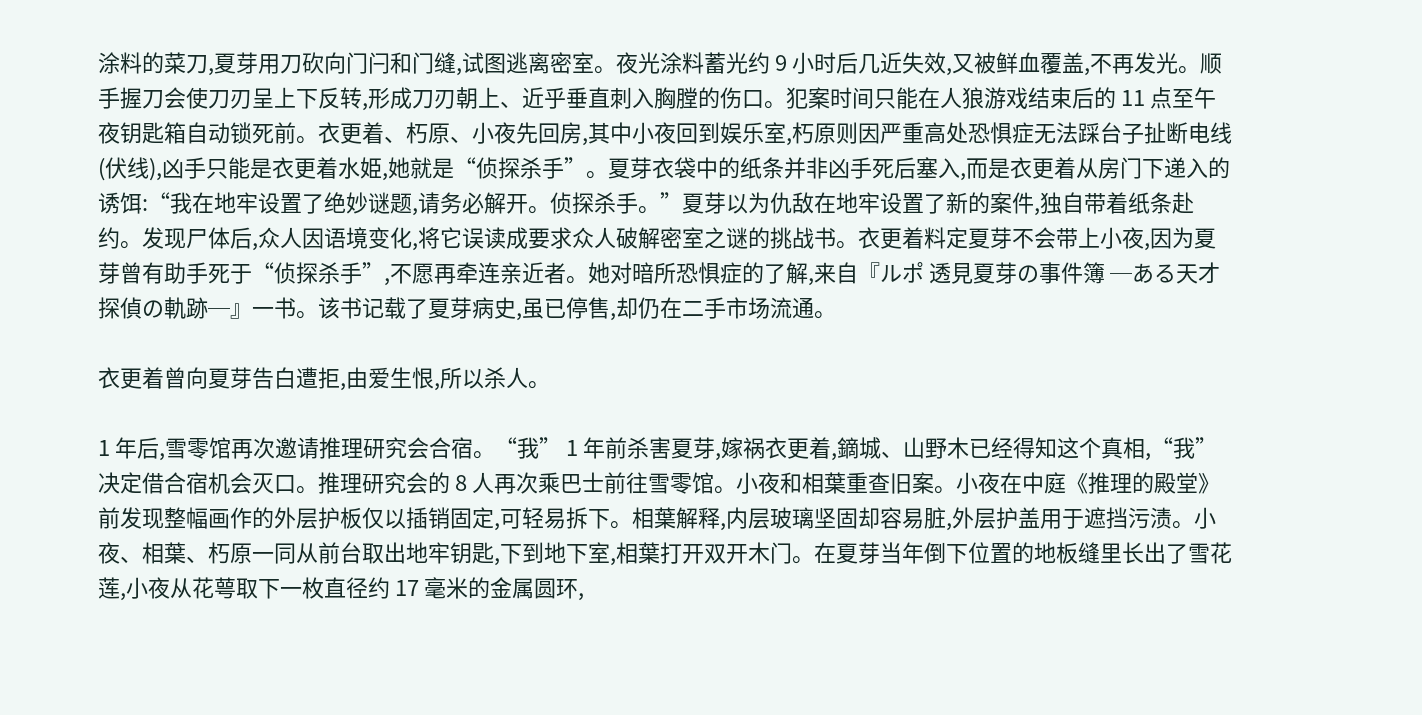涂料的菜刀,夏芽用刀砍向门闩和门缝,试图逃离密室。夜光涂料蓄光约 9 小时后几近失效,又被鲜血覆盖,不再发光。顺手握刀会使刀刃呈上下反转,形成刀刃朝上、近乎垂直刺入胸膛的伤口。犯案时间只能在人狼游戏结束后的 11 点至午夜钥匙箱自动锁死前。衣更着、朽原、小夜先回房,其中小夜回到娱乐室,朽原则因严重高处恐惧症无法踩台子扯断电线(伏线),凶手只能是衣更着水姫,她就是“侦探杀手”。夏芽衣袋中的纸条并非凶手死后塞入,而是衣更着从房门下递入的诱饵:“我在地牢设置了绝妙谜题,请务必解开。侦探杀手。”夏芽以为仇敌在地牢设置了新的案件,独自带着纸条赴约。发现尸体后,众人因语境变化,将它误读成要求众人破解密室之谜的挑战书。衣更着料定夏芽不会带上小夜,因为夏芽曾有助手死于“侦探杀手”,不愿再牵连亲近者。她对暗所恐惧症的了解,来自『ルポ 透見夏芽の事件簿 ─ある天才探偵の軌跡─』一书。该书记载了夏芽病史,虽已停售,却仍在二手市场流通。

衣更着曾向夏芽告白遭拒,由爱生恨,所以杀人。

1 年后,雪零馆再次邀请推理研究会合宿。“我” 1 年前杀害夏芽,嫁祸衣更着,鏑城、山野木已经得知这个真相,“我”决定借合宿机会灭口。推理研究会的 8 人再次乘巴士前往雪零馆。小夜和相葉重查旧案。小夜在中庭《推理的殿堂》前发现整幅画作的外层护板仅以插销固定,可轻易拆下。相葉解释,内层玻璃坚固却容易脏,外层护盖用于遮挡污渍。小夜、相葉、朽原一同从前台取出地牢钥匙,下到地下室,相葉打开双开木门。在夏芽当年倒下位置的地板缝里长出了雪花莲,小夜从花萼取下一枚直径约 17 毫米的金属圆环,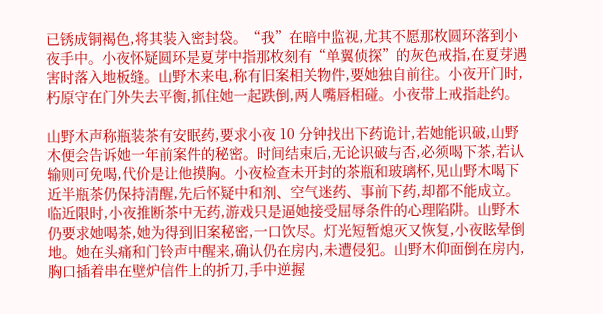已锈成铜褐色,将其装入密封袋。“我”在暗中监视,尤其不愿那枚圆环落到小夜手中。小夜怀疑圆环是夏芽中指那枚刻有“单翼侦探”的灰色戒指,在夏芽遇害时落入地板缝。山野木来电,称有旧案相关物件,要她独自前往。小夜开门时,朽原守在门外失去平衡,抓住她一起跌倒,两人嘴唇相碰。小夜带上戒指赴约。

山野木声称瓶装茶有安眠药,要求小夜 10 分钟找出下药诡计,若她能识破,山野木便会告诉她一年前案件的秘密。时间结束后,无论识破与否,必须喝下茶,若认输则可免喝,代价是让他摸胸。小夜检查未开封的茶瓶和玻璃杯,见山野木喝下近半瓶茶仍保持清醒,先后怀疑中和剂、空气迷药、事前下药,却都不能成立。临近限时,小夜推断茶中无药,游戏只是逼她接受屈辱条件的心理陷阱。山野木仍要求她喝茶,她为得到旧案秘密,一口饮尽。灯光短暂熄灭又恢复,小夜眩晕倒地。她在头痛和门铃声中醒来,确认仍在房内,未遭侵犯。山野木仰面倒在房内,胸口插着串在壁炉信件上的折刀,手中逆握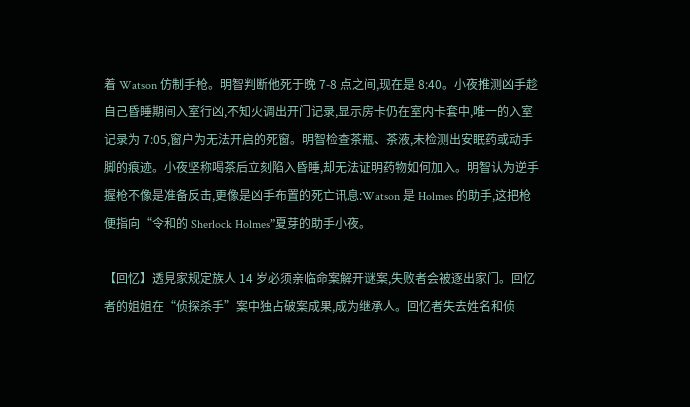着 Watson 仿制手枪。明智判断他死于晚 7-8 点之间,现在是 8:40。小夜推测凶手趁自己昏睡期间入室行凶,不知火调出开门记录,显示房卡仍在室内卡套中,唯一的入室记录为 7:05,窗户为无法开启的死窗。明智检查茶瓶、茶液,未检测出安眠药或动手脚的痕迹。小夜坚称喝茶后立刻陷入昏睡,却无法证明药物如何加入。明智认为逆手握枪不像是准备反击,更像是凶手布置的死亡讯息:Watson 是 Holmes 的助手,这把枪便指向“令和的 Sherlock Holmes”夏芽的助手小夜。

【回忆】透見家规定族人 14 岁必须亲临命案解开谜案,失败者会被逐出家门。回忆者的姐姐在“侦探杀手”案中独占破案成果,成为继承人。回忆者失去姓名和侦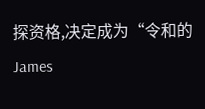探资格,决定成为“令和的 James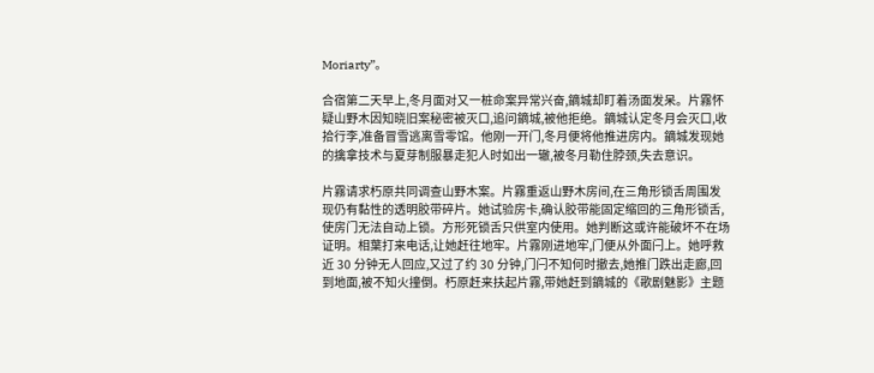Moriarty”。

合宿第二天早上,冬月面对又一桩命案异常兴奋,鏑城却盯着汤面发呆。片霧怀疑山野木因知晓旧案秘密被灭口,追问鏑城,被他拒绝。鏑城认定冬月会灭口,收拾行李,准备冒雪逃离雪零馆。他刚一开门,冬月便将他推进房内。鏑城发现她的擒拿技术与夏芽制服暴走犯人时如出一辙,被冬月勒住脖颈,失去意识。

片霧请求朽原共同调查山野木案。片霧重返山野木房间,在三角形锁舌周围发现仍有黏性的透明胶带碎片。她试验房卡,确认胶带能固定缩回的三角形锁舌,使房门无法自动上锁。方形死锁舌只供室内使用。她判断这或许能破坏不在场证明。相葉打来电话,让她赶往地牢。片霧刚进地牢,门便从外面闩上。她呼救近 30 分钟无人回应,又过了约 30 分钟,门闩不知何时撤去,她推门跌出走廊,回到地面,被不知火撞倒。朽原赶来扶起片霧,带她赶到鏑城的《歌剧魅影》主题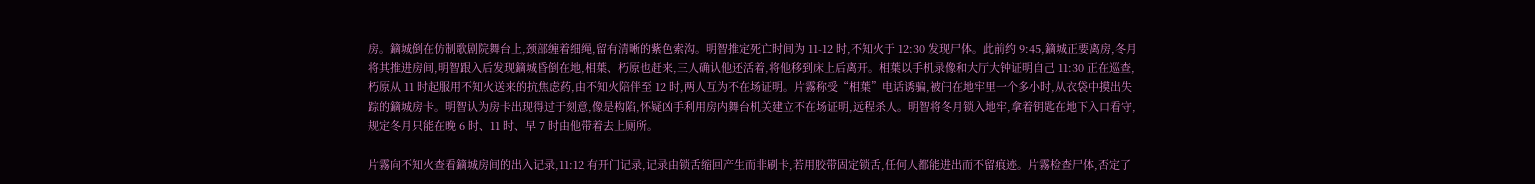房。鏑城倒在仿制歌剧院舞台上,颈部缠着细绳,留有清晰的紫色索沟。明智推定死亡时间为 11-12 时,不知火于 12:30 发现尸体。此前约 9:45,鏑城正要离房,冬月将其推进房间,明智跟入后发现鏑城昏倒在地,相葉、朽原也赶来,三人确认他还活着,将他移到床上后离开。相葉以手机录像和大厅大钟证明自己 11:30 正在巡查,朽原从 11 时起服用不知火送来的抗焦虑药,由不知火陪伴至 12 时,两人互为不在场证明。片霧称受“相葉”电话诱骗,被闩在地牢里一个多小时,从衣袋中摸出失踪的鏑城房卡。明智认为房卡出现得过于刻意,像是构陷,怀疑凶手利用房内舞台机关建立不在场证明,远程杀人。明智将冬月锁入地牢,拿着钥匙在地下入口看守,规定冬月只能在晚 6 时、11 时、早 7 时由他带着去上厕所。

片霧向不知火查看鏑城房间的出入记录,11:12 有开门记录,记录由锁舌缩回产生而非刷卡,若用胶带固定锁舌,任何人都能进出而不留痕迹。片霧检查尸体,否定了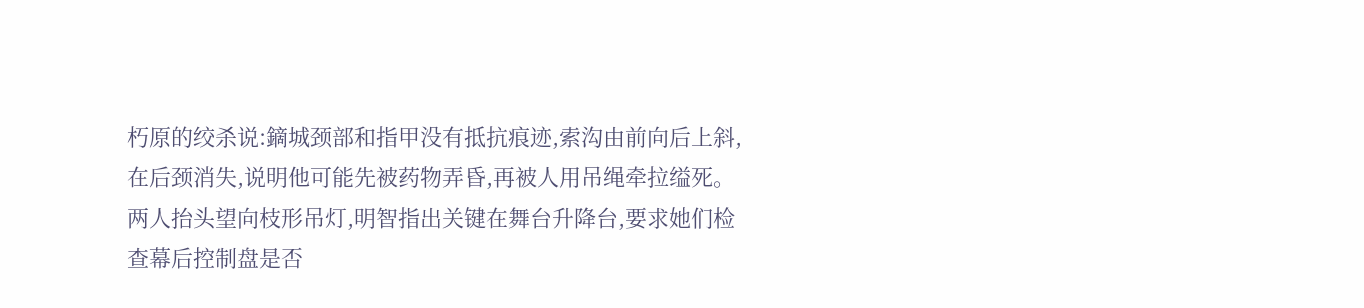朽原的绞杀说:鏑城颈部和指甲没有抵抗痕迹,索沟由前向后上斜,在后颈消失,说明他可能先被药物弄昏,再被人用吊绳牵拉缢死。两人抬头望向枝形吊灯,明智指出关键在舞台升降台,要求她们检查幕后控制盘是否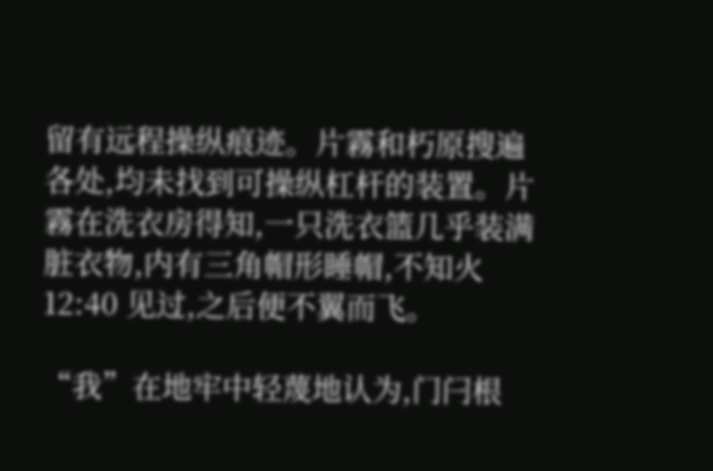留有远程操纵痕迹。片霧和朽原搜遍各处,均未找到可操纵杠杆的装置。片霧在洗衣房得知,一只洗衣篮几乎装满脏衣物,内有三角帽形睡帽,不知火 12:40 见过,之后便不翼而飞。

“我”在地牢中轻蔑地认为,门闩根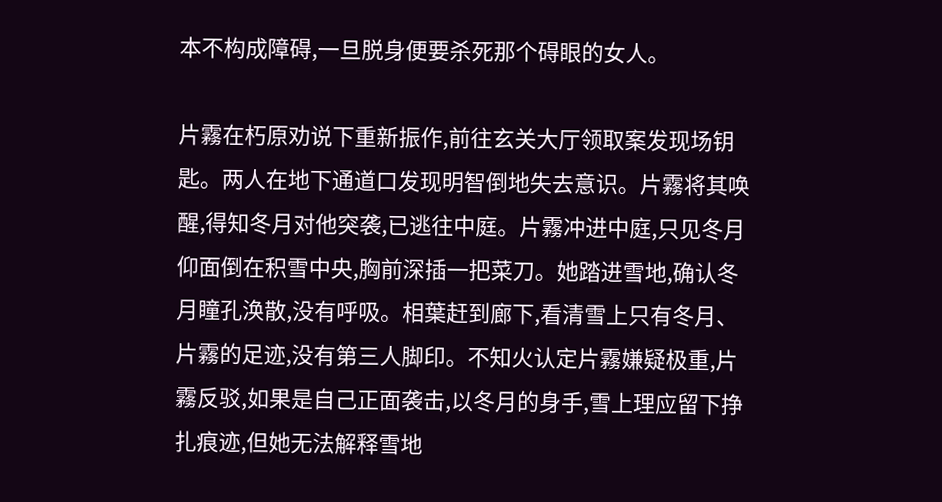本不构成障碍,一旦脱身便要杀死那个碍眼的女人。

片霧在朽原劝说下重新振作,前往玄关大厅领取案发现场钥匙。两人在地下通道口发现明智倒地失去意识。片霧将其唤醒,得知冬月对他突袭,已逃往中庭。片霧冲进中庭,只见冬月仰面倒在积雪中央,胸前深插一把菜刀。她踏进雪地,确认冬月瞳孔涣散,没有呼吸。相葉赶到廊下,看清雪上只有冬月、片霧的足迹,没有第三人脚印。不知火认定片霧嫌疑极重,片霧反驳,如果是自己正面袭击,以冬月的身手,雪上理应留下挣扎痕迹,但她无法解释雪地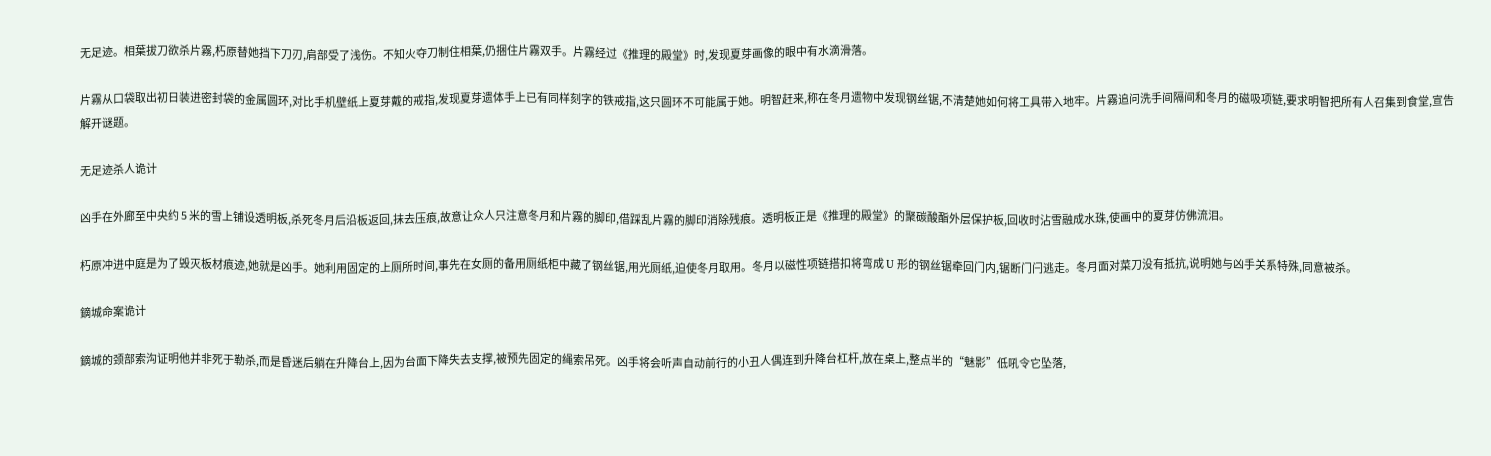无足迹。相葉拔刀欲杀片霧,朽原替她挡下刀刃,肩部受了浅伤。不知火夺刀制住相葉,仍捆住片霧双手。片霧经过《推理的殿堂》时,发现夏芽画像的眼中有水滴滑落。

片霧从口袋取出初日装进密封袋的金属圆环,对比手机壁纸上夏芽戴的戒指,发现夏芽遗体手上已有同样刻字的铁戒指,这只圆环不可能属于她。明智赶来,称在冬月遗物中发现钢丝锯,不清楚她如何将工具带入地牢。片霧追问洗手间隔间和冬月的磁吸项链,要求明智把所有人召集到食堂,宣告解开谜题。

无足迹杀人诡计

凶手在外廊至中央约 5 米的雪上铺设透明板,杀死冬月后沿板返回,抹去压痕,故意让众人只注意冬月和片霧的脚印,借踩乱片霧的脚印消除残痕。透明板正是《推理的殿堂》的聚碳酸酯外层保护板,回收时沾雪融成水珠,使画中的夏芽仿佛流泪。

朽原冲进中庭是为了毁灭板材痕迹,她就是凶手。她利用固定的上厕所时间,事先在女厕的备用厕纸柜中藏了钢丝锯,用光厕纸,迫使冬月取用。冬月以磁性项链搭扣将弯成 U 形的钢丝锯牵回门内,锯断门闩逃走。冬月面对菜刀没有抵抗,说明她与凶手关系特殊,同意被杀。

鏑城命案诡计

鏑城的颈部索沟证明他并非死于勒杀,而是昏迷后躺在升降台上,因为台面下降失去支撑,被预先固定的绳索吊死。凶手将会听声自动前行的小丑人偶连到升降台杠杆,放在桌上,整点半的“魅影”低吼令它坠落,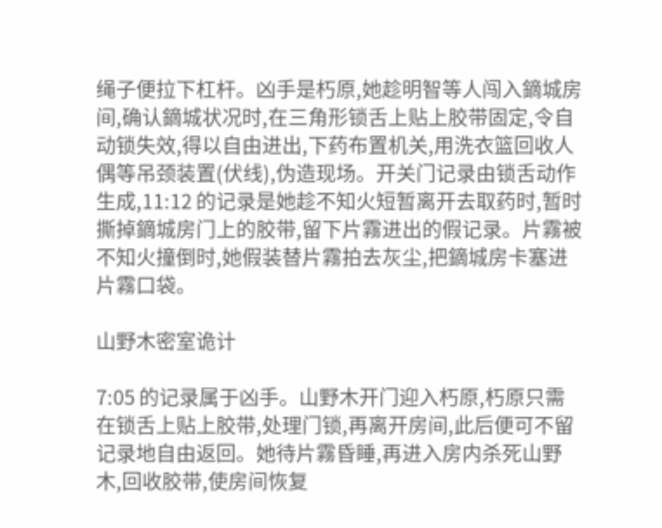绳子便拉下杠杆。凶手是朽原,她趁明智等人闯入鏑城房间,确认鏑城状况时,在三角形锁舌上贴上胶带固定,令自动锁失效,得以自由进出,下药布置机关,用洗衣篮回收人偶等吊颈装置(伏线),伪造现场。开关门记录由锁舌动作生成,11:12 的记录是她趁不知火短暂离开去取药时,暂时撕掉鏑城房门上的胶带,留下片霧进出的假记录。片霧被不知火撞倒时,她假装替片霧拍去灰尘,把鏑城房卡塞进片霧口袋。

山野木密室诡计

7:05 的记录属于凶手。山野木开门迎入朽原,朽原只需在锁舌上贴上胶带,处理门锁,再离开房间,此后便可不留记录地自由返回。她待片霧昏睡,再进入房内杀死山野木,回收胶带,使房间恢复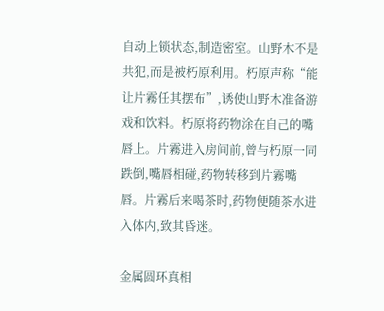自动上锁状态,制造密室。山野木不是共犯,而是被朽原利用。朽原声称“能让片霧任其摆布”,诱使山野木准备游戏和饮料。朽原将药物涂在自己的嘴唇上。片霧进入房间前,曾与朽原一同跌倒,嘴唇相碰,药物转移到片霧嘴唇。片霧后来喝茶时,药物便随茶水进入体内,致其昏迷。

金属圆环真相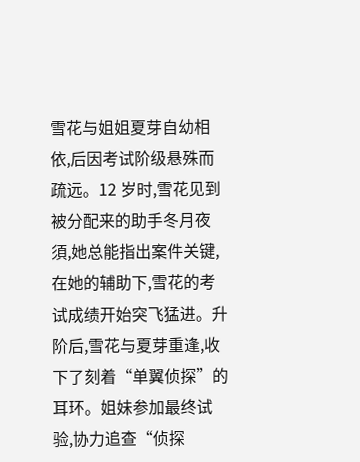雪花与姐姐夏芽自幼相依,后因考试阶级悬殊而疏远。12 岁时,雪花见到被分配来的助手冬月夜須,她总能指出案件关键,在她的辅助下,雪花的考试成绩开始突飞猛进。升阶后,雪花与夏芽重逢,收下了刻着“单翼侦探”的耳环。姐妹参加最终试验,协力追查“侦探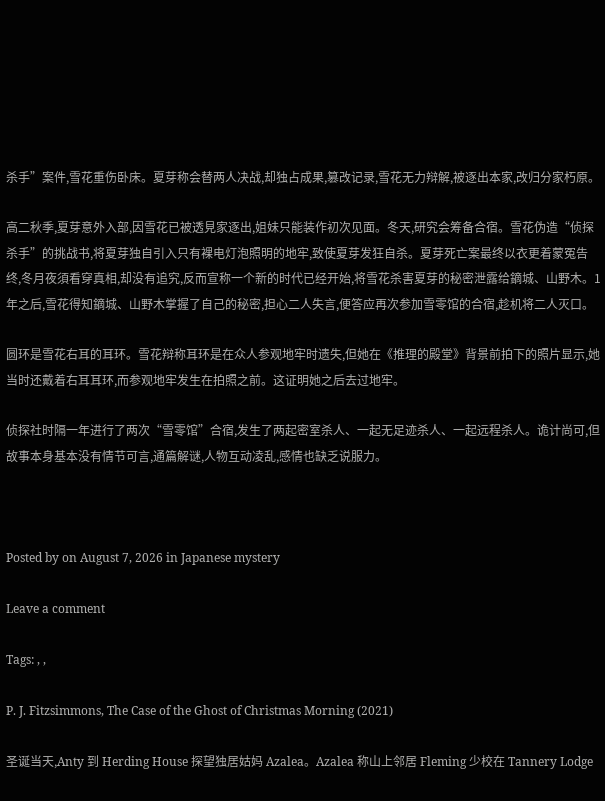杀手”案件,雪花重伤卧床。夏芽称会替两人决战,却独占成果,篡改记录,雪花无力辩解,被逐出本家,改归分家朽原。

高二秋季,夏芽意外入部,因雪花已被透見家逐出,姐妹只能装作初次见面。冬天,研究会筹备合宿。雪花伪造“侦探杀手”的挑战书,将夏芽独自引入只有裸电灯泡照明的地牢,致使夏芽发狂自杀。夏芽死亡案最终以衣更着蒙冤告终,冬月夜須看穿真相,却没有追究,反而宣称一个新的时代已经开始,将雪花杀害夏芽的秘密泄露给鏑城、山野木。1 年之后,雪花得知鏑城、山野木掌握了自己的秘密,担心二人失言,便答应再次参加雪零馆的合宿,趁机将二人灭口。

圆环是雪花右耳的耳环。雪花辩称耳环是在众人参观地牢时遗失,但她在《推理的殿堂》背景前拍下的照片显示,她当时还戴着右耳耳环,而参观地牢发生在拍照之前。这证明她之后去过地牢。

侦探社时隔一年进行了两次“雪零馆”合宿,发生了两起密室杀人、一起无足迹杀人、一起远程杀人。诡计尚可,但故事本身基本没有情节可言,通篇解谜,人物互动凌乱,感情也缺乏说服力。



Posted by on August 7, 2026 in Japanese mystery

Leave a comment

Tags: , ,

P. J. Fitzsimmons, The Case of the Ghost of Christmas Morning (2021)

圣诞当天,Anty 到 Herding House 探望独居姑妈 Azalea。Azalea 称山上邻居 Fleming 少校在 Tannery Lodge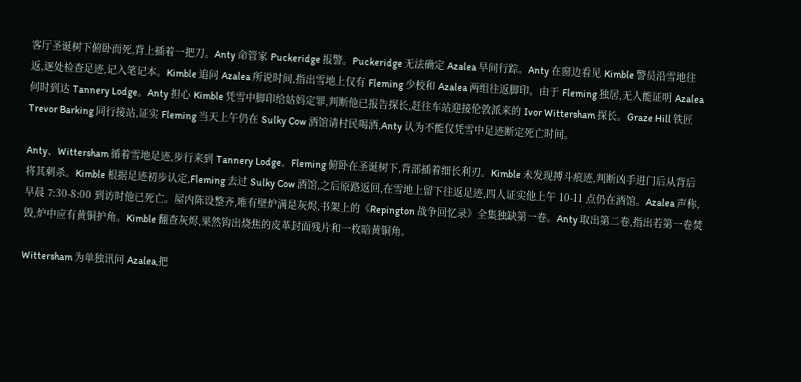客厅圣诞树下俯卧而死,背上插着一把刀。Anty 命管家 Puckeridge 报警。Puckeridge 无法确定 Azalea 早间行踪。Anty 在窗边看见 Kimble 警员沿雪地往返,逐处检查足迹,记入笔记本。Kimble 追问 Azalea 所说时间,指出雪地上仅有 Fleming 少校和 Azalea 两组往返脚印。由于 Fleming 独居,无人能证明 Azalea 何时到达 Tannery Lodge。Anty 担心 Kimble 凭雪中脚印给姑妈定罪,判断他已报告探长,赶往车站迎接伦敦派来的 Ivor Wittersham 探长。Graze Hill 铁匠 Trevor Barking 同行接站,证实 Fleming 当天上午仍在 Sulky Cow 酒馆请村民喝酒,Anty 认为不能仅凭雪中足迹断定死亡时间。

Anty、Wittersham 循着雪地足迹,步行来到 Tannery Lodge。Fleming 俯卧在圣诞树下,背部插着细长利刃。Kimble 未发现搏斗痕迹,判断凶手进门后从背后将其刺杀。Kimble 根据足迹初步认定,Fleming 去过 Sulky Cow 酒馆,之后原路返回,在雪地上留下往返足迹,四人证实他上午 10-11 点仍在酒馆。Azalea 声称,早晨 7:30-8:00 到访时他已死亡。屋内陈设整齐,唯有壁炉满是灰烬,书架上的《Repington 战争回忆录》全集独缺第一卷。Anty 取出第二卷,指出若第一卷焚毁,炉中应有黄铜护角。Kimble 翻查灰烬,果然钩出烧焦的皮革封面残片和一枚暗黄铜角。

Wittersham 为单独讯问 Azalea,把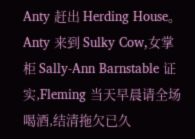Anty 赶出 Herding House。Anty 来到 Sulky Cow,女掌柜 Sally-Ann Barnstable 证实,Fleming 当天早晨请全场喝酒,结清拖欠已久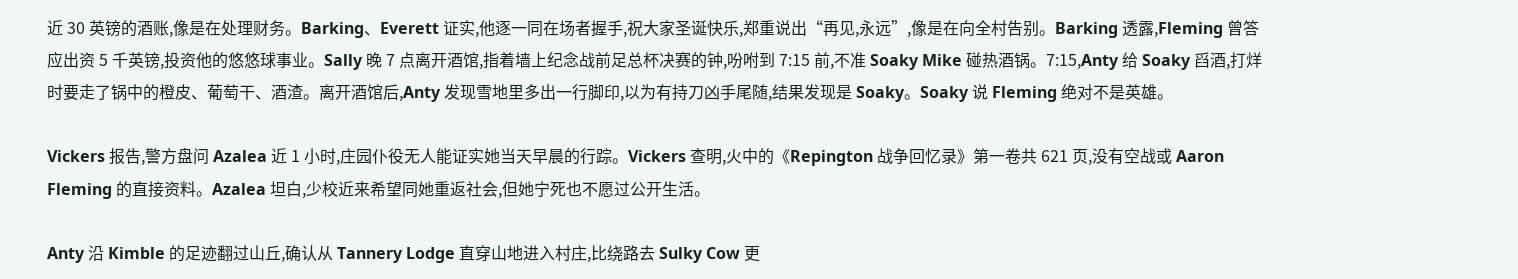近 30 英镑的酒账,像是在处理财务。Barking、Everett 证实,他逐一同在场者握手,祝大家圣诞快乐,郑重说出“再见,永远”,像是在向全村告别。Barking 透露,Fleming 曾答应出资 5 千英镑,投资他的悠悠球事业。Sally 晚 7 点离开酒馆,指着墙上纪念战前足总杯决赛的钟,吩咐到 7:15 前,不准 Soaky Mike 碰热酒锅。7:15,Anty 给 Soaky 舀酒,打烊时要走了锅中的橙皮、葡萄干、酒渣。离开酒馆后,Anty 发现雪地里多出一行脚印,以为有持刀凶手尾随,结果发现是 Soaky。Soaky 说 Fleming 绝对不是英雄。

Vickers 报告,警方盘问 Azalea 近 1 小时,庄园仆役无人能证实她当天早晨的行踪。Vickers 查明,火中的《Repington 战争回忆录》第一卷共 621 页,没有空战或 Aaron Fleming 的直接资料。Azalea 坦白,少校近来希望同她重返社会,但她宁死也不愿过公开生活。

Anty 沿 Kimble 的足迹翻过山丘,确认从 Tannery Lodge 直穿山地进入村庄,比绕路去 Sulky Cow 更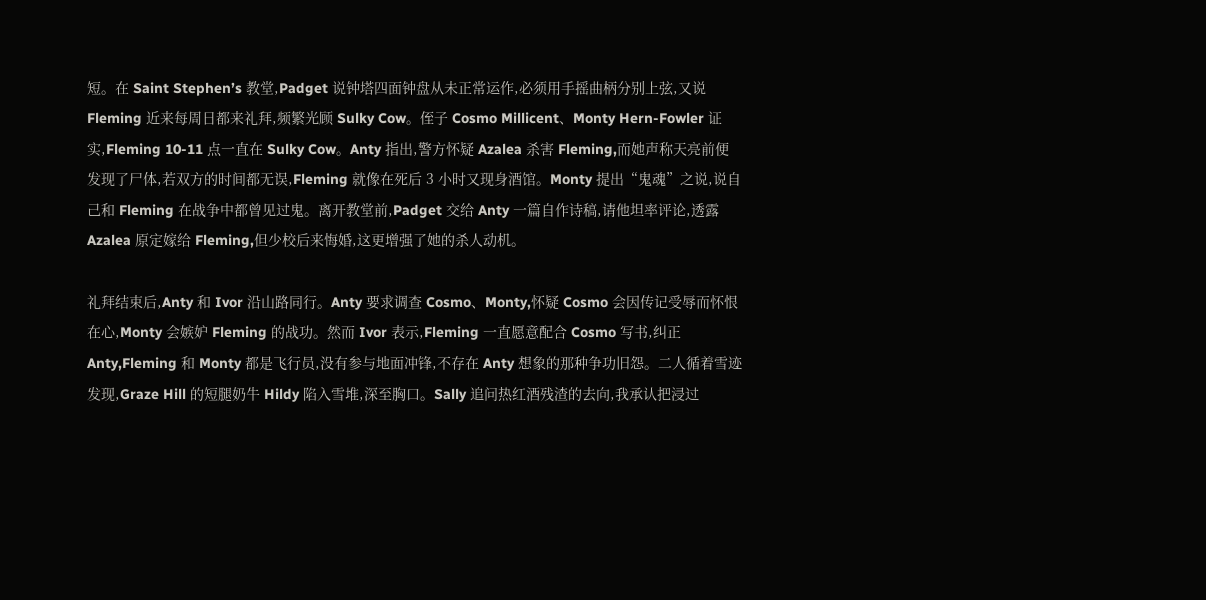短。在 Saint Stephen’s 教堂,Padget 说钟塔四面钟盘从未正常运作,必须用手摇曲柄分别上弦,又说 Fleming 近来每周日都来礼拜,频繁光顾 Sulky Cow。侄子 Cosmo Millicent、Monty Hern-Fowler 证实,Fleming 10-11 点一直在 Sulky Cow。Anty 指出,警方怀疑 Azalea 杀害 Fleming,而她声称天亮前便发现了尸体,若双方的时间都无误,Fleming 就像在死后 3 小时又现身酒馆。Monty 提出“鬼魂”之说,说自己和 Fleming 在战争中都曾见过鬼。离开教堂前,Padget 交给 Anty 一篇自作诗稿,请他坦率评论,透露 Azalea 原定嫁给 Fleming,但少校后来悔婚,这更增强了她的杀人动机。

礼拜结束后,Anty 和 Ivor 沿山路同行。Anty 要求调查 Cosmo、Monty,怀疑 Cosmo 会因传记受辱而怀恨在心,Monty 会嫉妒 Fleming 的战功。然而 Ivor 表示,Fleming 一直愿意配合 Cosmo 写书,纠正 Anty,Fleming 和 Monty 都是飞行员,没有参与地面冲锋,不存在 Anty 想象的那种争功旧怨。二人循着雪迹发现,Graze Hill 的短腿奶牛 Hildy 陷入雪堆,深至胸口。Sally 追问热红酒残渣的去向,我承认把浸过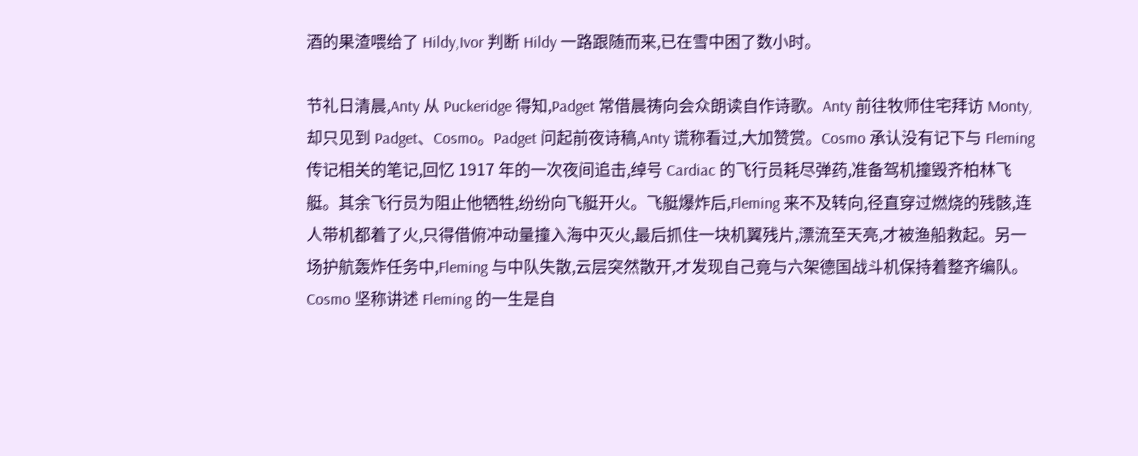酒的果渣喂给了 Hildy,Ivor 判断 Hildy 一路跟随而来,已在雪中困了数小时。

节礼日清晨,Anty 从 Puckeridge 得知,Padget 常借晨祷向会众朗读自作诗歌。Anty 前往牧师住宅拜访 Monty,却只见到 Padget、Cosmo。Padget 问起前夜诗稿,Anty 谎称看过,大加赞赏。Cosmo 承认没有记下与 Fleming 传记相关的笔记,回忆 1917 年的一次夜间追击,绰号 Cardiac 的飞行员耗尽弹药,准备驾机撞毁齐柏林飞艇。其余飞行员为阻止他牺牲,纷纷向飞艇开火。飞艇爆炸后,Fleming 来不及转向,径直穿过燃烧的残骸,连人带机都着了火,只得借俯冲动量撞入海中灭火,最后抓住一块机翼残片,漂流至天亮,才被渔船救起。另一场护航轰炸任务中,Fleming 与中队失散,云层突然散开,才发现自己竟与六架德国战斗机保持着整齐编队。Cosmo 坚称讲述 Fleming 的一生是自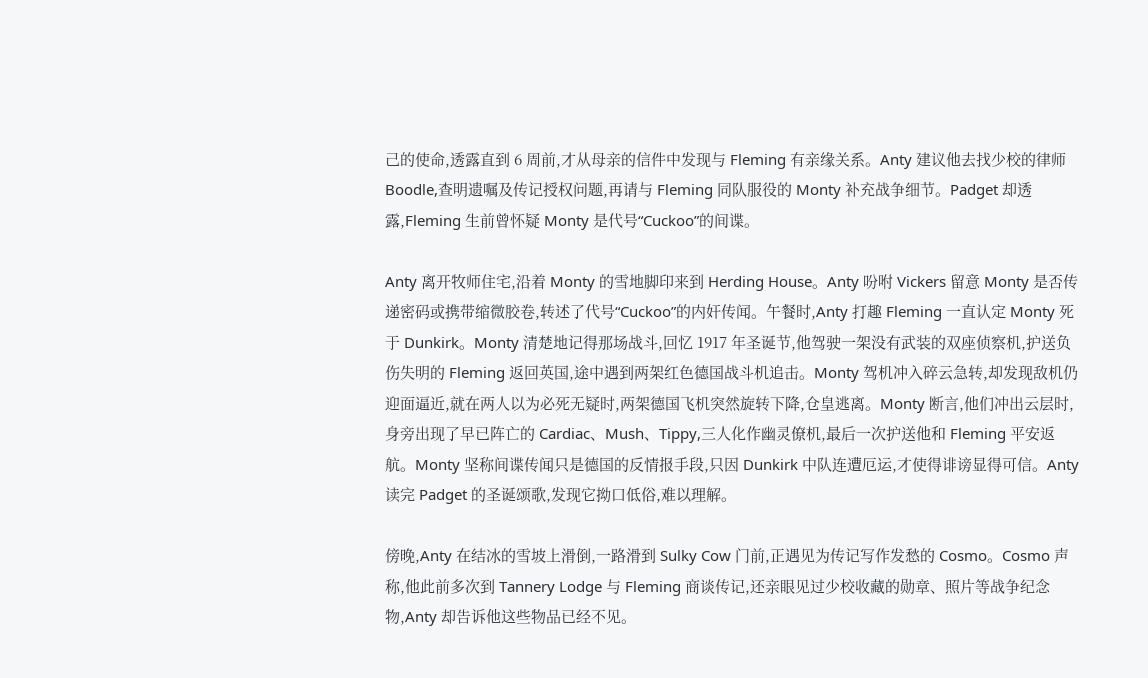己的使命,透露直到 6 周前,才从母亲的信件中发现与 Fleming 有亲缘关系。Anty 建议他去找少校的律师 Boodle,查明遗嘱及传记授权问题,再请与 Fleming 同队服役的 Monty 补充战争细节。Padget 却透露,Fleming 生前曾怀疑 Monty 是代号“Cuckoo”的间谍。

Anty 离开牧师住宅,沿着 Monty 的雪地脚印来到 Herding House。Anty 吩咐 Vickers 留意 Monty 是否传递密码或携带缩微胶卷,转述了代号“Cuckoo”的内奸传闻。午餐时,Anty 打趣 Fleming 一直认定 Monty 死于 Dunkirk。Monty 清楚地记得那场战斗,回忆 1917 年圣诞节,他驾驶一架没有武装的双座侦察机,护送负伤失明的 Fleming 返回英国,途中遇到两架红色德国战斗机追击。Monty 驾机冲入碎云急转,却发现敌机仍迎面逼近,就在两人以为必死无疑时,两架德国飞机突然旋转下降,仓皇逃离。Monty 断言,他们冲出云层时,身旁出现了早已阵亡的 Cardiac、Mush、Tippy,三人化作幽灵僚机,最后一次护送他和 Fleming 平安返航。Monty 坚称间谍传闻只是德国的反情报手段,只因 Dunkirk 中队连遭厄运,才使得诽谤显得可信。Anty 读完 Padget 的圣诞颂歌,发现它拗口低俗,难以理解。

傍晚,Anty 在结冰的雪坡上滑倒,一路滑到 Sulky Cow 门前,正遇见为传记写作发愁的 Cosmo。Cosmo 声称,他此前多次到 Tannery Lodge 与 Fleming 商谈传记,还亲眼见过少校收藏的勋章、照片等战争纪念物,Anty 却告诉他这些物品已经不见。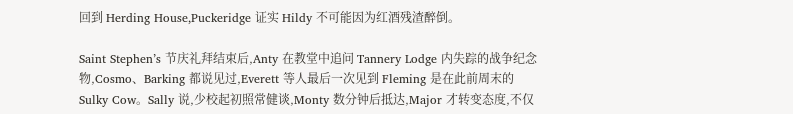回到 Herding House,Puckeridge 证实 Hildy 不可能因为红酒残渣醉倒。

Saint Stephen’s 节庆礼拜结束后,Anty 在教堂中追问 Tannery Lodge 内失踪的战争纪念物,Cosmo、Barking 都说见过,Everett 等人最后一次见到 Fleming 是在此前周末的 Sulky Cow。Sally 说,少校起初照常健谈,Monty 数分钟后抵达,Major 才转变态度,不仅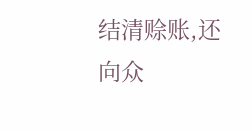结清赊账,还向众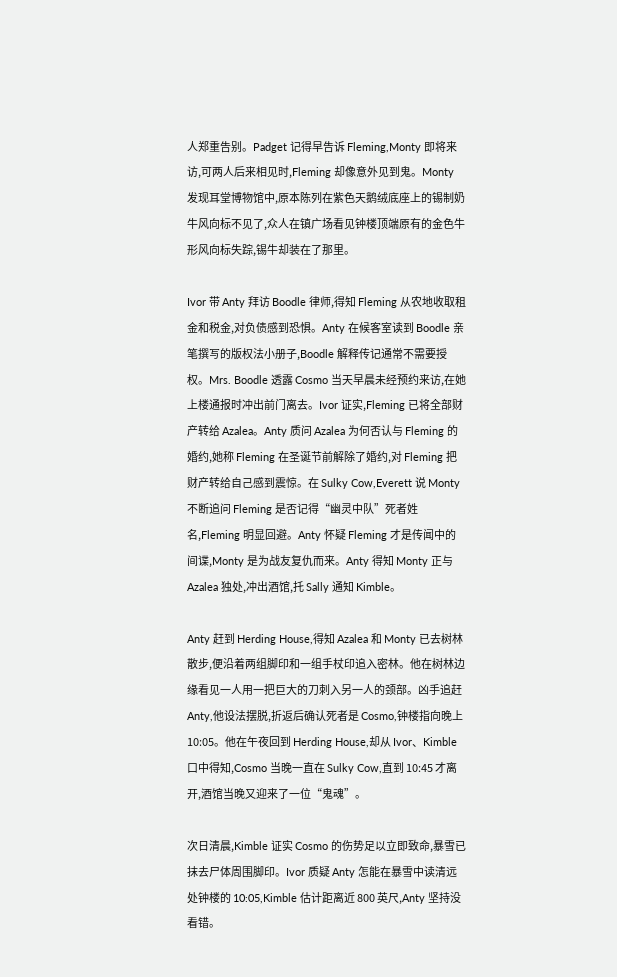人郑重告别。Padget 记得早告诉 Fleming,Monty 即将来访,可两人后来相见时,Fleming 却像意外见到鬼。Monty 发现耳堂博物馆中,原本陈列在紫色天鹅绒底座上的锡制奶牛风向标不见了,众人在镇广场看见钟楼顶端原有的金色牛形风向标失踪,锡牛却装在了那里。

Ivor 带 Anty 拜访 Boodle 律师,得知 Fleming 从农地收取租金和税金,对负债感到恐惧。Anty 在候客室读到 Boodle 亲笔撰写的版权法小册子,Boodle 解释传记通常不需要授权。Mrs. Boodle 透露 Cosmo 当天早晨未经预约来访,在她上楼通报时冲出前门离去。Ivor 证实,Fleming 已将全部财产转给 Azalea。Anty 质问 Azalea 为何否认与 Fleming 的婚约,她称 Fleming 在圣诞节前解除了婚约,对 Fleming 把财产转给自己感到震惊。在 Sulky Cow,Everett 说 Monty 不断追问 Fleming 是否记得“幽灵中队”死者姓名,Fleming 明显回避。Anty 怀疑 Fleming 才是传闻中的间谍,Monty 是为战友复仇而来。Anty 得知 Monty 正与 Azalea 独处,冲出酒馆,托 Sally 通知 Kimble。

Anty 赶到 Herding House,得知 Azalea 和 Monty 已去树林散步,便沿着两组脚印和一组手杖印追入密林。他在树林边缘看见一人用一把巨大的刀刺入另一人的颈部。凶手追赶 Anty,他设法摆脱,折返后确认死者是 Cosmo,钟楼指向晚上 10:05。他在午夜回到 Herding House,却从 Ivor、Kimble 口中得知,Cosmo 当晚一直在 Sulky Cow,直到 10:45 才离开,酒馆当晚又迎来了一位“鬼魂”。

次日清晨,Kimble 证实 Cosmo 的伤势足以立即致命,暴雪已抹去尸体周围脚印。Ivor 质疑 Anty 怎能在暴雪中读清远处钟楼的 10:05,Kimble 估计距离近 800 英尺,Anty 坚持没看错。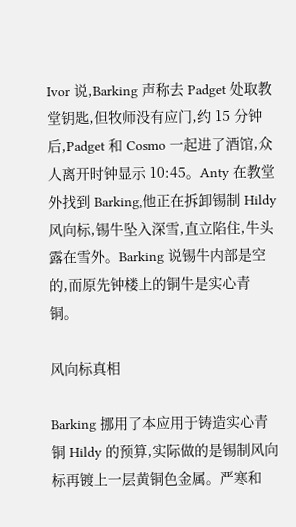Ivor 说,Barking 声称去 Padget 处取教堂钥匙,但牧师没有应门,约 15 分钟后,Padget 和 Cosmo 一起进了酒馆,众人离开时钟显示 10:45。Anty 在教堂外找到 Barking,他正在拆卸锡制 Hildy 风向标,锡牛坠入深雪,直立陷住,牛头露在雪外。Barking 说锡牛内部是空的,而原先钟楼上的铜牛是实心青铜。

风向标真相

Barking 挪用了本应用于铸造实心青铜 Hildy 的预算,实际做的是锡制风向标再镀上一层黄铜色金属。严寒和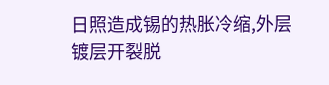日照造成锡的热胀冷缩,外层镀层开裂脱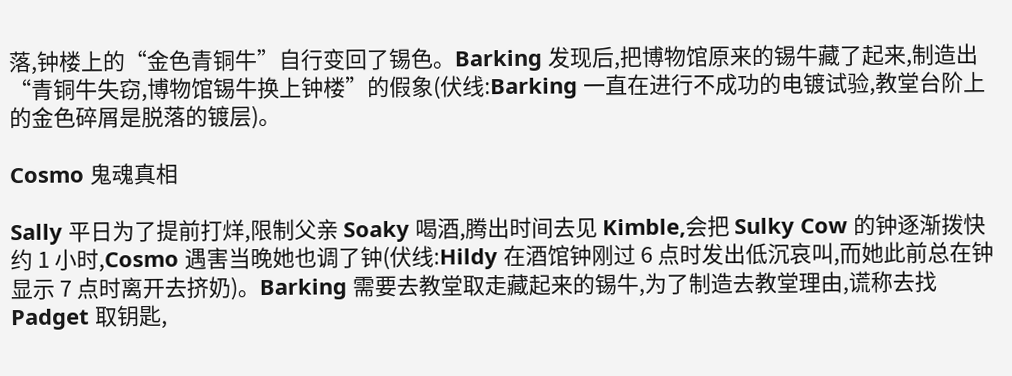落,钟楼上的“金色青铜牛”自行变回了锡色。Barking 发现后,把博物馆原来的锡牛藏了起来,制造出“青铜牛失窃,博物馆锡牛换上钟楼”的假象(伏线:Barking 一直在进行不成功的电镀试验,教堂台阶上的金色碎屑是脱落的镀层)。

Cosmo 鬼魂真相

Sally 平日为了提前打烊,限制父亲 Soaky 喝酒,腾出时间去见 Kimble,会把 Sulky Cow 的钟逐渐拨快约 1 小时,Cosmo 遇害当晚她也调了钟(伏线:Hildy 在酒馆钟刚过 6 点时发出低沉哀叫,而她此前总在钟显示 7 点时离开去挤奶)。Barking 需要去教堂取走藏起来的锡牛,为了制造去教堂理由,谎称去找 Padget 取钥匙,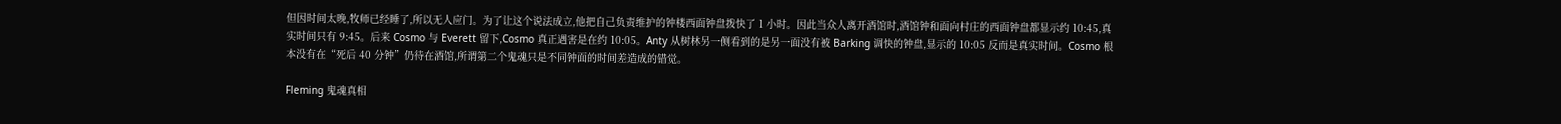但因时间太晚,牧师已经睡了,所以无人应门。为了让这个说法成立,他把自己负责维护的钟楼西面钟盘拨快了 1 小时。因此当众人离开酒馆时,酒馆钟和面向村庄的西面钟盘都显示约 10:45,真实时间只有 9:45。后来 Cosmo 与 Everett 留下,Cosmo 真正遇害是在约 10:05。Anty 从树林另一侧看到的是另一面没有被 Barking 调快的钟盘,显示的 10:05 反而是真实时间。Cosmo 根本没有在“死后 40 分钟”仍待在酒馆,所谓第二个鬼魂只是不同钟面的时间差造成的错觉。

Fleming 鬼魂真相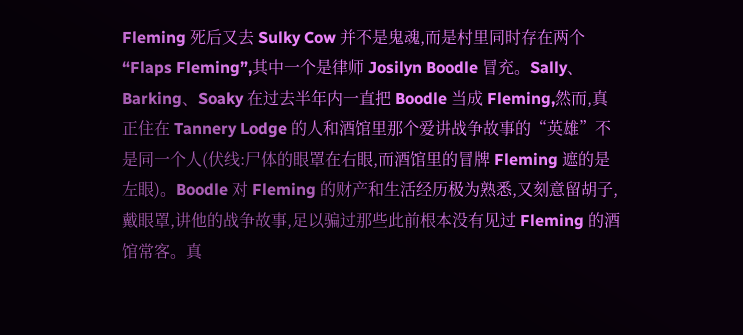Fleming 死后又去 Sulky Cow 并不是鬼魂,而是村里同时存在两个“Flaps Fleming”,其中一个是律师 Josilyn Boodle 冒充。Sally、Barking、Soaky 在过去半年内一直把 Boodle 当成 Fleming,然而,真正住在 Tannery Lodge 的人和酒馆里那个爱讲战争故事的“英雄”不是同一个人(伏线:尸体的眼罩在右眼,而酒馆里的冒牌 Fleming 遮的是左眼)。Boodle 对 Fleming 的财产和生活经历极为熟悉,又刻意留胡子,戴眼罩,讲他的战争故事,足以骗过那些此前根本没有见过 Fleming 的酒馆常客。真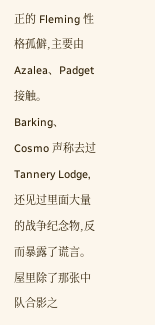正的 Fleming 性格孤僻,主要由 Azalea、Padget 接触。Barking、Cosmo 声称去过 Tannery Lodge,还见过里面大量的战争纪念物,反而暴露了谎言。屋里除了那张中队合影之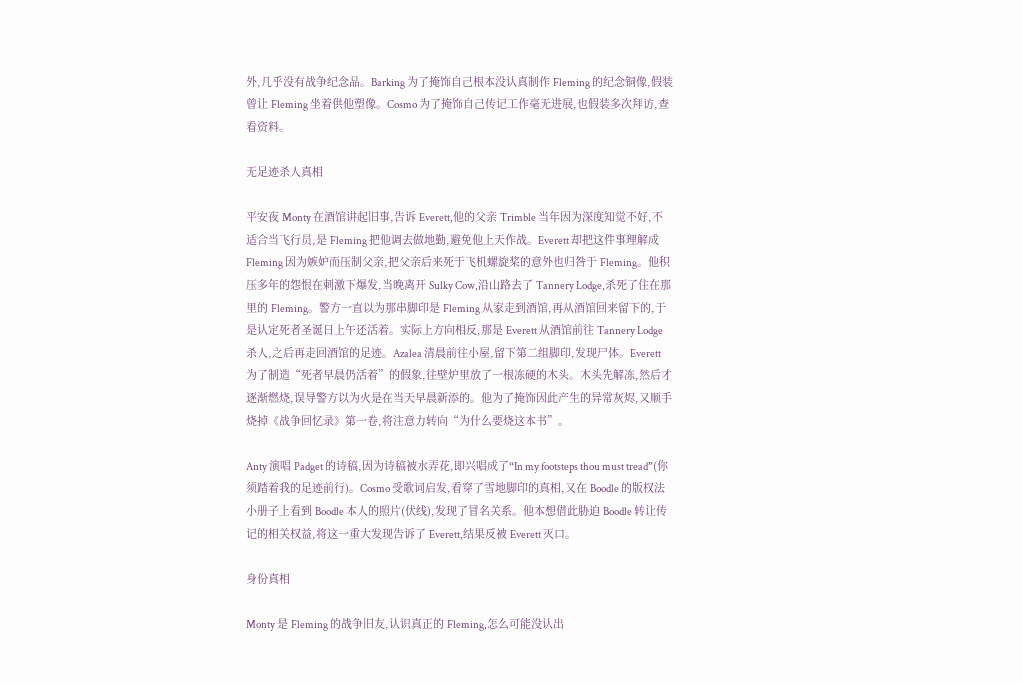外,几乎没有战争纪念品。Barking 为了掩饰自己根本没认真制作 Fleming 的纪念铜像,假装曾让 Fleming 坐着供他塑像。Cosmo 为了掩饰自己传记工作毫无进展,也假装多次拜访,查看资料。

无足迹杀人真相

平安夜 Monty 在酒馆讲起旧事,告诉 Everett,他的父亲 Trimble 当年因为深度知觉不好,不适合当飞行员,是 Fleming 把他调去做地勤,避免他上天作战。Everett 却把这件事理解成 Fleming 因为嫉妒而压制父亲,把父亲后来死于飞机螺旋桨的意外也归咎于 Fleming。他积压多年的怨恨在刺激下爆发,当晚离开 Sulky Cow,沿山路去了 Tannery Lodge,杀死了住在那里的 Fleming。警方一直以为那串脚印是 Fleming 从家走到酒馆,再从酒馆回来留下的,于是认定死者圣诞日上午还活着。实际上方向相反,那是 Everett 从酒馆前往 Tannery Lodge 杀人,之后再走回酒馆的足迹。Azalea 清晨前往小屋,留下第二组脚印,发现尸体。Everett 为了制造“死者早晨仍活着”的假象,往壁炉里放了一根冻硬的木头。木头先解冻,然后才逐渐燃烧,误导警方以为火是在当天早晨新添的。他为了掩饰因此产生的异常灰烬,又顺手烧掉《战争回忆录》第一卷,将注意力转向“为什么要烧这本书”。

Anty 演唱 Padget 的诗稿,因为诗稿被水弄花,即兴唱成了“In my footsteps thou must tread”(你须踏着我的足迹前行)。Cosmo 受歌词启发,看穿了雪地脚印的真相,又在 Boodle 的版权法小册子上看到 Boodle 本人的照片(伏线),发现了冒名关系。他本想借此胁迫 Boodle 转让传记的相关权益,将这一重大发现告诉了 Everett,结果反被 Everett 灭口。

身份真相

Monty 是 Fleming 的战争旧友,认识真正的 Fleming,怎么可能没认出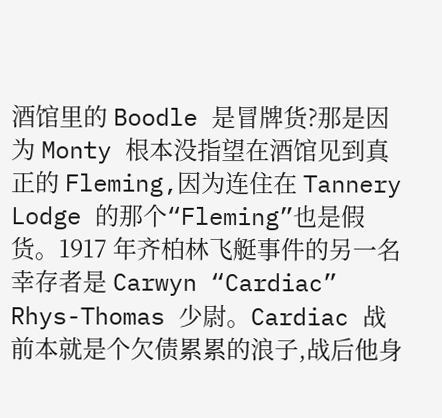酒馆里的 Boodle 是冒牌货?那是因为 Monty 根本没指望在酒馆见到真正的 Fleming,因为连住在 Tannery Lodge 的那个“Fleming”也是假货。1917 年齐柏林飞艇事件的另一名幸存者是 Carwyn “Cardiac” Rhys-Thomas 少尉。Cardiac 战前本就是个欠债累累的浪子,战后他身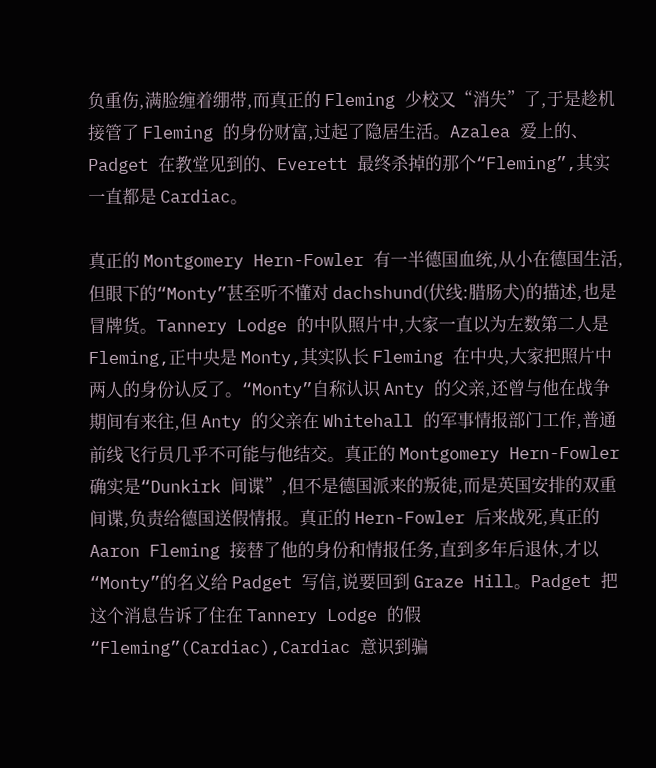负重伤,满脸缠着绷带,而真正的 Fleming 少校又“消失”了,于是趁机接管了 Fleming 的身份财富,过起了隐居生活。Azalea 爱上的、Padget 在教堂见到的、Everett 最终杀掉的那个“Fleming”,其实一直都是 Cardiac。

真正的 Montgomery Hern-Fowler 有一半德国血统,从小在德国生活,但眼下的“Monty”甚至听不懂对 dachshund(伏线:腊肠犬)的描述,也是冒牌货。Tannery Lodge 的中队照片中,大家一直以为左数第二人是 Fleming,正中央是 Monty,其实队长 Fleming 在中央,大家把照片中两人的身份认反了。“Monty”自称认识 Anty 的父亲,还曾与他在战争期间有来往,但 Anty 的父亲在 Whitehall 的军事情报部门工作,普通前线飞行员几乎不可能与他结交。真正的 Montgomery Hern-Fowler 确实是“Dunkirk 间谍”,但不是德国派来的叛徒,而是英国安排的双重间谍,负责给德国送假情报。真正的 Hern-Fowler 后来战死,真正的 Aaron Fleming 接替了他的身份和情报任务,直到多年后退休,才以“Monty”的名义给 Padget 写信,说要回到 Graze Hill。Padget 把这个消息告诉了住在 Tannery Lodge 的假“Fleming”(Cardiac),Cardiac 意识到骗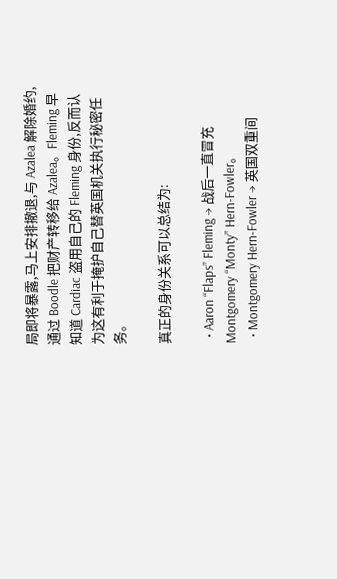局即将暴露,马上安排撤退,与 Azalea 解除婚约,通过 Boodle 把财产转移给 Azalea。Fleming 早知道 Cardiac 盗用自己的 Fleming 身份,反而认为这有利于掩护自己替英国机关执行秘密任务。

真正的身份关系可以总结为:

  • Aaron “Flaps” Fleming → 战后一直冒充 Montgomery “Monty” Hern-Fowler。
  • Montgomery Hern-Fowler → 英国双重间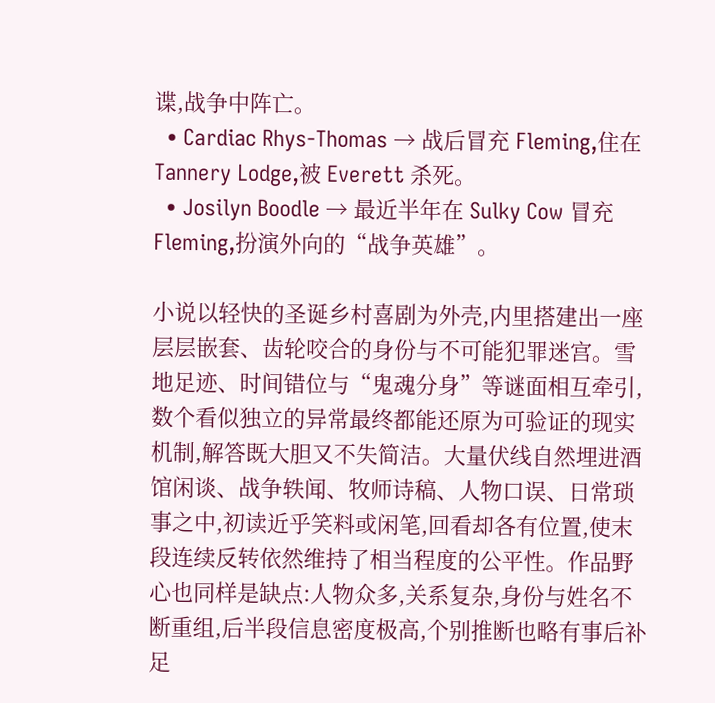谍,战争中阵亡。
  • Cardiac Rhys-Thomas → 战后冒充 Fleming,住在 Tannery Lodge,被 Everett 杀死。
  • Josilyn Boodle → 最近半年在 Sulky Cow 冒充 Fleming,扮演外向的“战争英雄”。

小说以轻快的圣诞乡村喜剧为外壳,内里搭建出一座层层嵌套、齿轮咬合的身份与不可能犯罪迷宫。雪地足迹、时间错位与“鬼魂分身”等谜面相互牵引,数个看似独立的异常最终都能还原为可验证的现实机制,解答既大胆又不失简洁。大量伏线自然埋进酒馆闲谈、战争轶闻、牧师诗稿、人物口误、日常琐事之中,初读近乎笑料或闲笔,回看却各有位置,使末段连续反转依然维持了相当程度的公平性。作品野心也同样是缺点:人物众多,关系复杂,身份与姓名不断重组,后半段信息密度极高,个别推断也略有事后补足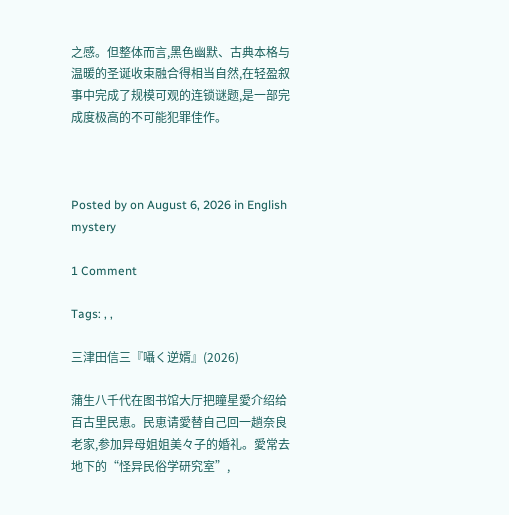之感。但整体而言,黑色幽默、古典本格与温暖的圣诞收束融合得相当自然,在轻盈叙事中完成了规模可观的连锁谜题,是一部完成度极高的不可能犯罪佳作。



Posted by on August 6, 2026 in English mystery

1 Comment

Tags: , ,

三津田信三『囁く逆婿』(2026)

蒲生八千代在图书馆大厅把瞳星愛介绍给百古里民恵。民恵请愛替自己回一趟奈良老家,参加异母姐姐美々子的婚礼。愛常去地下的“怪异民俗学研究室”,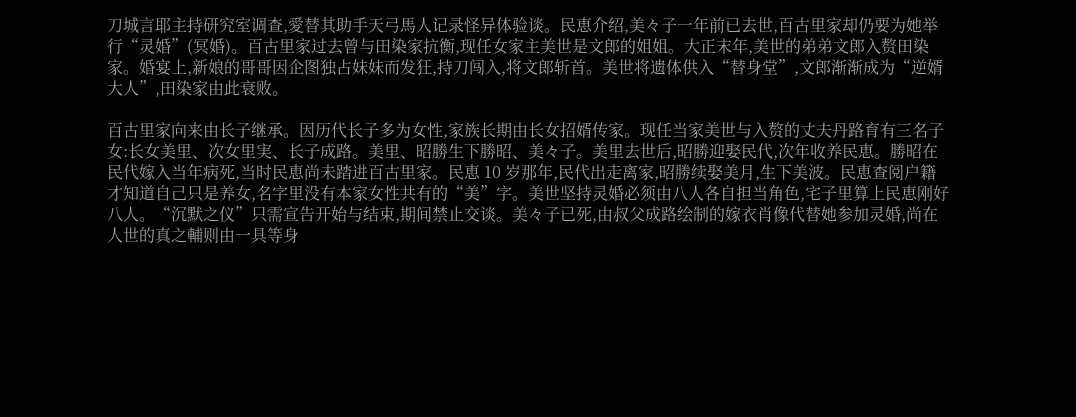刀城言耶主持研究室调查,愛替其助手天弓馬人记录怪异体验谈。民恵介绍,美々子一年前已去世,百古里家却仍要为她举行“灵婚”(冥婚)。百古里家过去曾与田染家抗衡,现任女家主美世是文郎的姐姐。大正末年,美世的弟弟文郎入赘田染家。婚宴上,新娘的哥哥因企图独占妹妹而发狂,持刀闯入,将文郎斩首。美世将遗体供入“替身堂”,文郎渐渐成为“逆婿大人”,田染家由此衰败。

百古里家向来由长子继承。因历代长子多为女性,家族长期由长女招婿传家。现任当家美世与入赘的丈夫丹路育有三名子女:长女美里、次女里実、长子成路。美里、昭勝生下勝昭、美々子。美里去世后,昭勝迎娶民代,次年收养民恵。勝昭在民代嫁入当年病死,当时民恵尚未踏进百古里家。民恵 10 岁那年,民代出走离家,昭勝续娶美月,生下美波。民恵查阅户籍才知道自己只是养女,名字里没有本家女性共有的“美”字。美世坚持灵婚必须由八人各自担当角色,宅子里算上民恵刚好八人。“沉默之仪”只需宣告开始与结束,期间禁止交谈。美々子已死,由叔父成路绘制的嫁衣肖像代替她参加灵婚,尚在人世的真之輔则由一具等身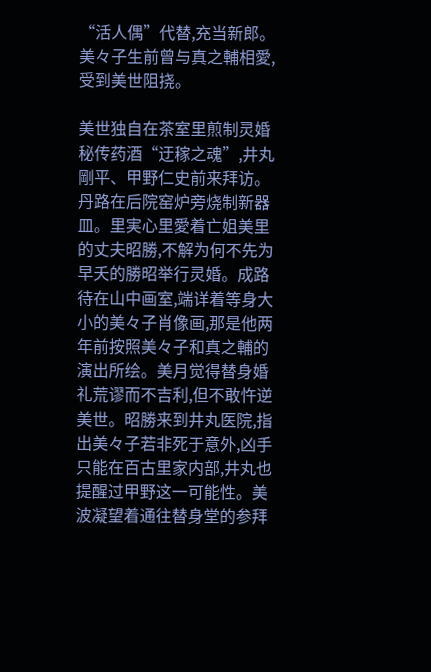“活人偶”代替,充当新郎。美々子生前曾与真之輔相愛,受到美世阻挠。

美世独自在茶室里煎制灵婚秘传药酒“迂稼之魂”,井丸剛平、甲野仁史前来拜访。丹路在后院窑炉旁烧制新器皿。里実心里愛着亡姐美里的丈夫昭勝,不解为何不先为早夭的勝昭举行灵婚。成路待在山中画室,端详着等身大小的美々子肖像画,那是他两年前按照美々子和真之輔的演出所绘。美月觉得替身婚礼荒谬而不吉利,但不敢忤逆美世。昭勝来到井丸医院,指出美々子若非死于意外,凶手只能在百古里家内部,井丸也提醒过甲野这一可能性。美波凝望着通往替身堂的参拜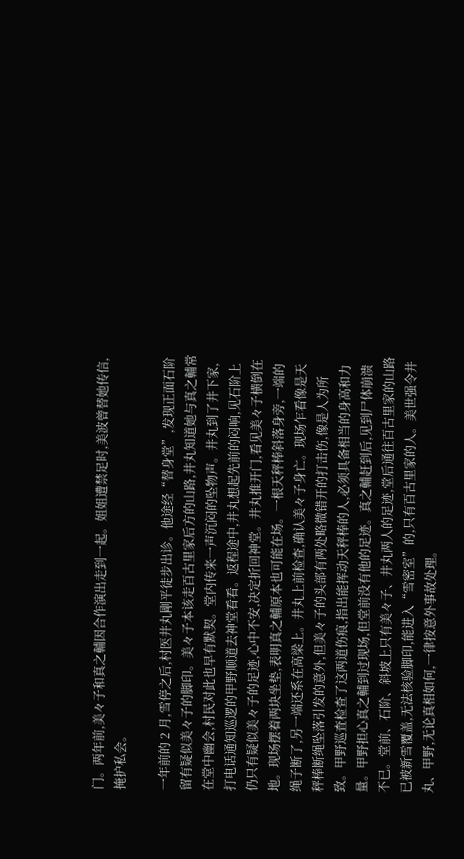门。两年前,美々子和真之輔因合作演出走到一起。姐姐遭禁足时,美波曾替她传信,掩护私会。

一年前的 2 月,雪停之后,村医井丸剛平徒步出诊。他途经“替身堂”,发现正面石阶留有疑似美々子的脚印。美々子本该走百古里家后方的山路,井丸知道她与真之輔常在堂中幽会,村民对此也早有默契。堂内传来一声沉闷的坠物声。井丸到了井下家,打电话通知巡逻的甲野顺道去神堂看看。返程途中,井丸想起先前的闷响,见石阶上仍只有疑似美々子的足迹,心中不安,决定折回神堂。井丸推开门,看见美々子横倒在地。现场摆着两块坐垫,表明真之輔原本也可能在场。一根天秤棒斜落身旁,一端的绳子断了,另一端还系在高梁上。井丸上前检查,确认美々子身亡。现场乍看像是天秤棒断绳坠落引发的意外,但美々子的头部有两处略微错开的打击伤,像是人为所致。甲野巡査检查了这两道伤痕,指出能挥动天秤棒的人,必须具备相当的身高和力量。甲野担心真之輔到过现场,但堂前没有他的足迹。真之輔赶到后,见到尸体崩溃不已。堂前、石阶、斜坡上只有美々子、井丸两人的足迹,堂后通往百古里家的山路已被新雪覆盖,无法核验脚印,能进入“雪密室”的,只有百古里家的人。美世强令井丸、甲野,无论真相如何,一律按意外事故处理。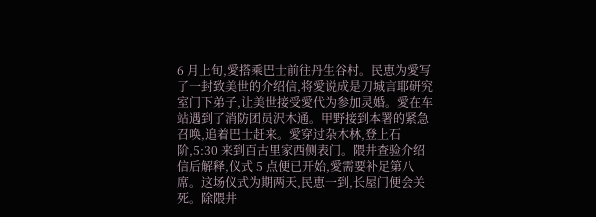6 月上旬,愛搭乘巴士前往丹生谷村。民恵为愛写了一封致美世的介绍信,将愛说成是刀城言耶研究室门下弟子,让美世接受愛代为参加灵婚。愛在车站遇到了消防团员沢木通。甲野接到本署的紧急召唤,追着巴士赶来。愛穿过杂木林,登上石阶,5:30 来到百古里家西侧表门。隈井查验介绍信后解释,仪式 5 点便已开始,愛需要补足第八席。这场仪式为期两天,民恵一到,长屋门便会关死。除隈井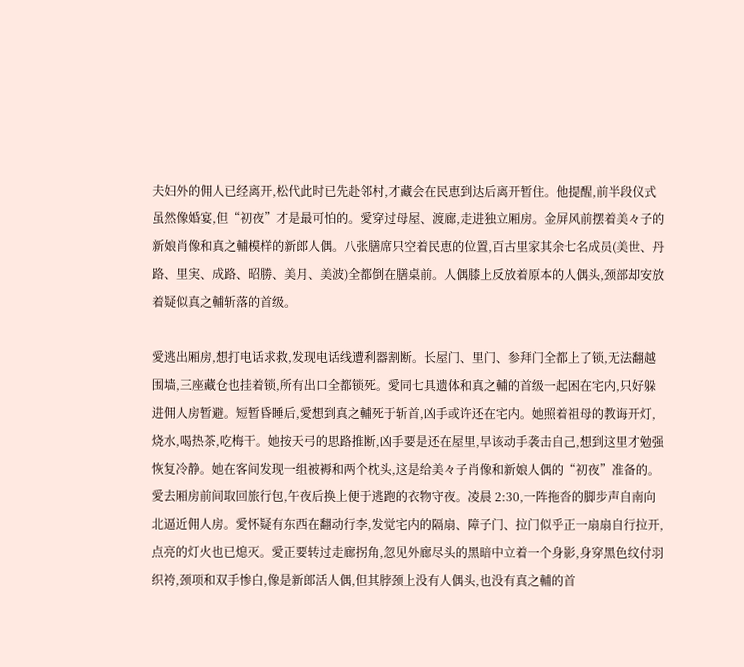夫妇外的佣人已经离开,松代此时已先赴邻村,才藏会在民恵到达后离开暂住。他提醒,前半段仪式虽然像婚宴,但“初夜”才是最可怕的。愛穿过母屋、渡廊,走进独立厢房。金屏风前摆着美々子的新娘肖像和真之輔模样的新郎人偶。八张膳席只空着民恵的位置,百古里家其余七名成员(美世、丹路、里実、成路、昭勝、美月、美波)全都倒在膳桌前。人偶膝上反放着原本的人偶头,颈部却安放着疑似真之輔斩落的首级。

愛逃出厢房,想打电话求救,发现电话线遭利器割断。长屋门、里门、参拜门全都上了锁,无法翻越围墙,三座藏仓也挂着锁,所有出口全都锁死。愛同七具遗体和真之輔的首级一起困在宅内,只好躲进佣人房暂避。短暂昏睡后,愛想到真之輔死于斩首,凶手或许还在宅内。她照着祖母的教诲开灯,烧水,喝热茶,吃梅干。她按天弓的思路推断,凶手要是还在屋里,早该动手袭击自己,想到这里才勉强恢复冷静。她在客间发现一组被褥和两个枕头,这是给美々子肖像和新娘人偶的“初夜”准备的。愛去厢房前间取回旅行包,午夜后换上便于逃跑的衣物守夜。凌晨 2:30,一阵拖沓的脚步声自南向北逼近佣人房。愛怀疑有东西在翻动行李,发觉宅内的隔扇、障子门、拉门似乎正一扇扇自行拉开,点亮的灯火也已熄灭。愛正要转过走廊拐角,忽见外廊尽头的黑暗中立着一个身影,身穿黑色纹付羽织袴,颈项和双手惨白,像是新郎活人偶,但其脖颈上没有人偶头,也没有真之輔的首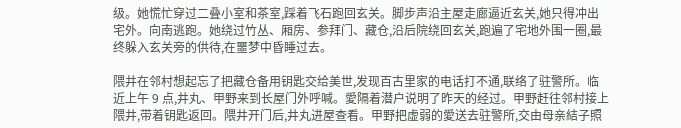级。她慌忙穿过二叠小室和茶室,踩着飞石跑回玄关。脚步声沿主屋走廊逼近玄关,她只得冲出宅外。向南逃跑。她绕过竹丛、厢房、参拜门、藏仓,沿后院绕回玄关,跑遍了宅地外围一圈,最终躲入玄关旁的供待,在噩梦中昏睡过去。

隈井在邻村想起忘了把藏仓备用钥匙交给美世,发现百古里家的电话打不通,联络了驻警所。临近上午 9 点,井丸、甲野来到长屋门外呼喊。愛隔着潜户说明了昨天的经过。甲野赶往邻村接上隈井,带着钥匙返回。隈井开门后,井丸进屋查看。甲野把虚弱的愛送去驻警所,交由母亲結子照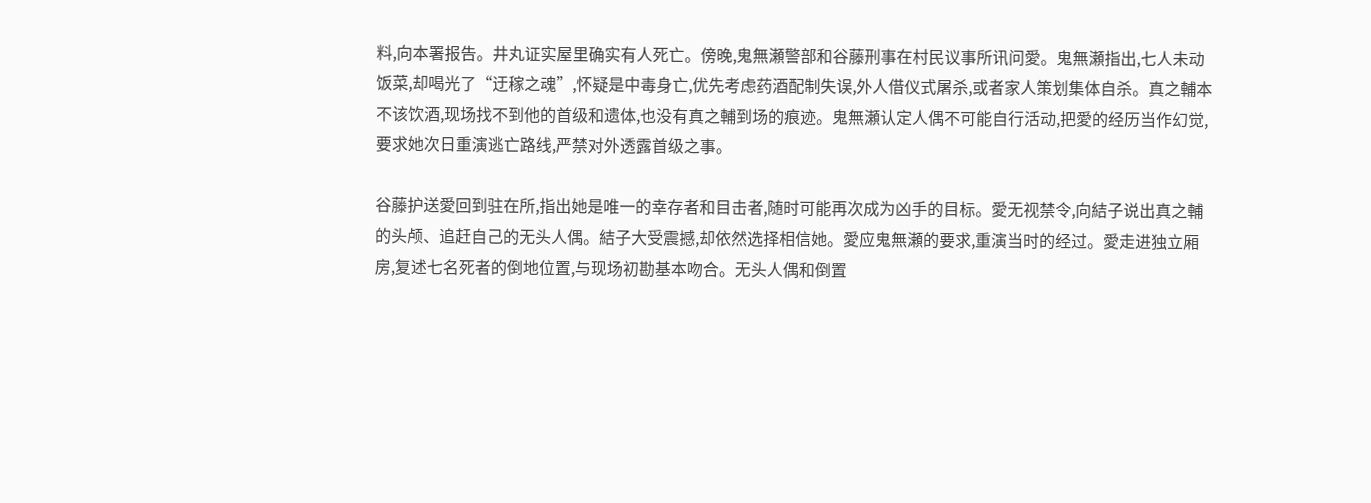料,向本署报告。井丸证实屋里确实有人死亡。傍晚,鬼無瀬警部和谷藤刑事在村民议事所讯问愛。鬼無瀬指出,七人未动饭菜,却喝光了“迂稼之魂”,怀疑是中毒身亡,优先考虑药酒配制失误,外人借仪式屠杀,或者家人策划集体自杀。真之輔本不该饮酒,现场找不到他的首级和遗体,也没有真之輔到场的痕迹。鬼無瀬认定人偶不可能自行活动,把愛的经历当作幻觉,要求她次日重演逃亡路线,严禁对外透露首级之事。

谷藤护送愛回到驻在所,指出她是唯一的幸存者和目击者,随时可能再次成为凶手的目标。愛无视禁令,向結子说出真之輔的头颅、追赶自己的无头人偶。結子大受震撼,却依然选择相信她。愛应鬼無瀬的要求,重演当时的经过。愛走进独立厢房,复述七名死者的倒地位置,与现场初勘基本吻合。无头人偶和倒置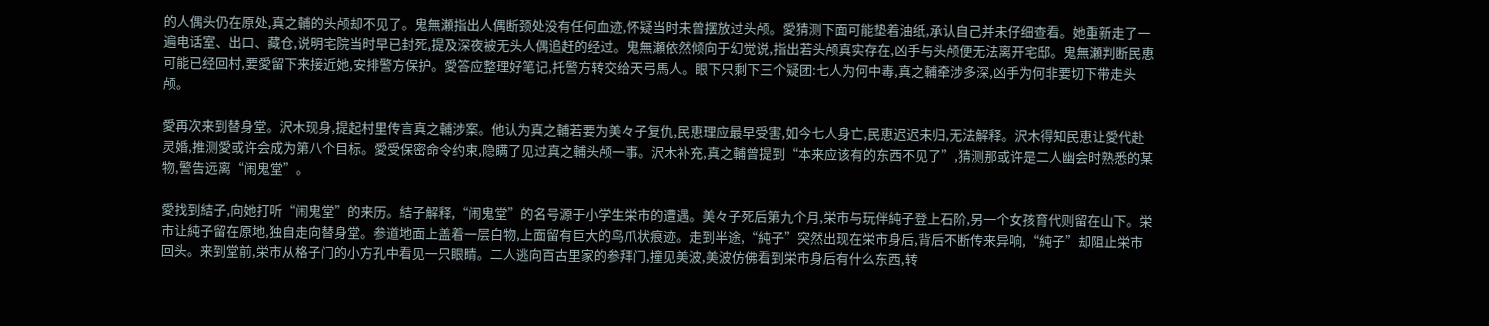的人偶头仍在原处,真之輔的头颅却不见了。鬼無瀬指出人偶断颈处没有任何血迹,怀疑当时未曾摆放过头颅。愛猜测下面可能垫着油纸,承认自己并未仔细查看。她重新走了一遍电话室、出口、藏仓,说明宅院当时早已封死,提及深夜被无头人偶追赶的经过。鬼無瀬依然倾向于幻觉说,指出若头颅真实存在,凶手与头颅便无法离开宅邸。鬼無瀬判断民恵可能已经回村,要愛留下来接近她,安排警方保护。愛答应整理好笔记,托警方转交给天弓馬人。眼下只剩下三个疑团:七人为何中毒,真之輔牵涉多深,凶手为何非要切下带走头颅。

愛再次来到替身堂。沢木现身,提起村里传言真之輔涉案。他认为真之輔若要为美々子复仇,民恵理应最早受害,如今七人身亡,民恵迟迟未归,无法解释。沢木得知民恵让愛代赴灵婚,推测愛或许会成为第八个目标。愛受保密命令约束,隐瞒了见过真之輔头颅一事。沢木补充,真之輔曾提到“本来应该有的东西不见了”,猜测那或许是二人幽会时熟悉的某物,警告远离“闹鬼堂”。

愛找到結子,向她打听“闹鬼堂”的来历。結子解释,“闹鬼堂”的名号源于小学生栄市的遭遇。美々子死后第九个月,栄市与玩伴純子登上石阶,另一个女孩育代则留在山下。栄市让純子留在原地,独自走向替身堂。参道地面上盖着一层白物,上面留有巨大的鸟爪状痕迹。走到半途,“純子”突然出现在栄市身后,背后不断传来异响,“純子”却阻止栄市回头。来到堂前,栄市从格子门的小方孔中看见一只眼睛。二人逃向百古里家的参拜门,撞见美波,美波仿佛看到栄市身后有什么东西,转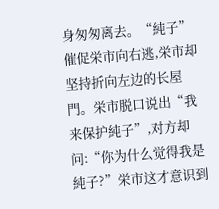身匆匆离去。“純子”催促栄市向右逃,栄市却坚持折向左边的长屋門。栄市脱口说出“我来保护純子”,对方却问:“你为什么觉得我是純子?”栄市这才意识到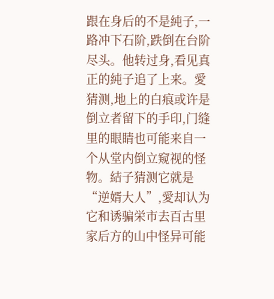跟在身后的不是純子,一路冲下石阶,跌倒在台阶尽头。他转过身,看见真正的純子追了上来。愛猜测,地上的白痕或许是倒立者留下的手印,门缝里的眼睛也可能来自一个从堂内倒立窥视的怪物。結子猜测它就是“逆婿大人”,愛却认为它和诱骗栄市去百古里家后方的山中怪异可能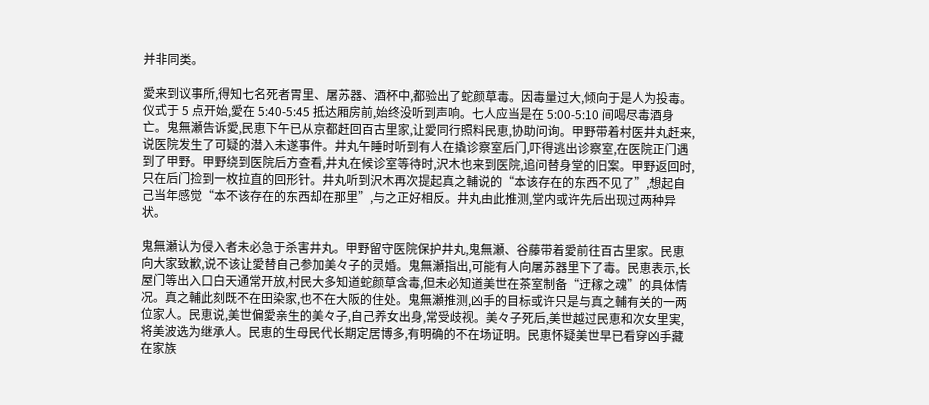并非同类。

愛来到议事所,得知七名死者胃里、屠苏器、酒杯中,都验出了蛇颜草毒。因毒量过大,倾向于是人为投毒。仪式于 5 点开始,愛在 5:40-5:45 抵达厢房前,始终没听到声响。七人应当是在 5:00-5:10 间喝尽毒酒身亡。鬼無瀬告诉愛,民恵下午已从京都赶回百古里家,让愛同行照料民恵,协助问询。甲野带着村医井丸赶来,说医院发生了可疑的潜入未遂事件。井丸午睡时听到有人在撬诊察室后门,吓得逃出诊察室,在医院正门遇到了甲野。甲野绕到医院后方查看,井丸在候诊室等待时,沢木也来到医院,追问替身堂的旧案。甲野返回时,只在后门捡到一枚拉直的回形针。井丸听到沢木再次提起真之輔说的“本该存在的东西不见了”,想起自己当年感觉“本不该存在的东西却在那里”,与之正好相反。井丸由此推测,堂内或许先后出现过两种异状。

鬼無瀬认为侵入者未必急于杀害井丸。甲野留守医院保护井丸,鬼無瀬、谷藤带着愛前往百古里家。民恵向大家致歉,说不该让愛替自己参加美々子的灵婚。鬼無瀬指出,可能有人向屠苏器里下了毒。民恵表示,长屋门等出入口白天通常开放,村民大多知道蛇颜草含毒,但未必知道美世在茶室制备“迂稼之魂”的具体情况。真之輔此刻既不在田染家,也不在大阪的住处。鬼無瀬推测,凶手的目标或许只是与真之輔有关的一两位家人。民恵说,美世偏愛亲生的美々子,自己养女出身,常受歧视。美々子死后,美世越过民恵和次女里実,将美波选为继承人。民恵的生母民代长期定居博多,有明确的不在场证明。民恵怀疑美世早已看穿凶手藏在家族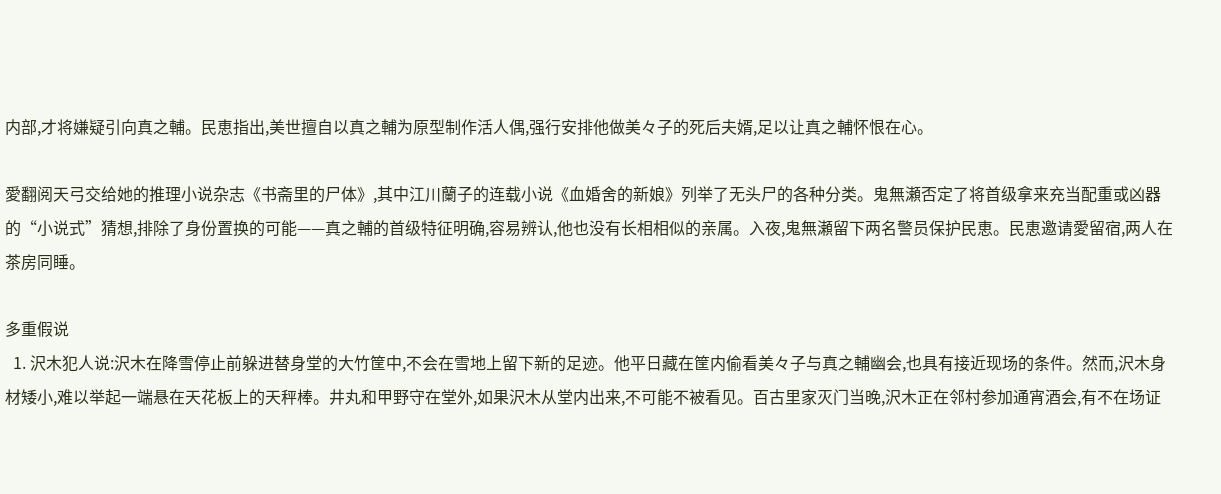内部,才将嫌疑引向真之輔。民恵指出,美世擅自以真之輔为原型制作活人偶,强行安排他做美々子的死后夫婿,足以让真之輔怀恨在心。

愛翻阅天弓交给她的推理小说杂志《书斋里的尸体》,其中江川蘭子的连载小说《血婚舍的新娘》列举了无头尸的各种分类。鬼無瀬否定了将首级拿来充当配重或凶器的“小说式”猜想,排除了身份置换的可能——真之輔的首级特征明确,容易辨认,他也没有长相相似的亲属。入夜,鬼無瀬留下两名警员保护民恵。民恵邀请愛留宿,两人在茶房同睡。

多重假说
  1. 沢木犯人说:沢木在降雪停止前躲进替身堂的大竹筐中,不会在雪地上留下新的足迹。他平日藏在筐内偷看美々子与真之輔幽会,也具有接近现场的条件。然而,沢木身材矮小,难以举起一端悬在天花板上的天秤棒。井丸和甲野守在堂外,如果沢木从堂内出来,不可能不被看见。百古里家灭门当晚,沢木正在邻村参加通宵酒会,有不在场证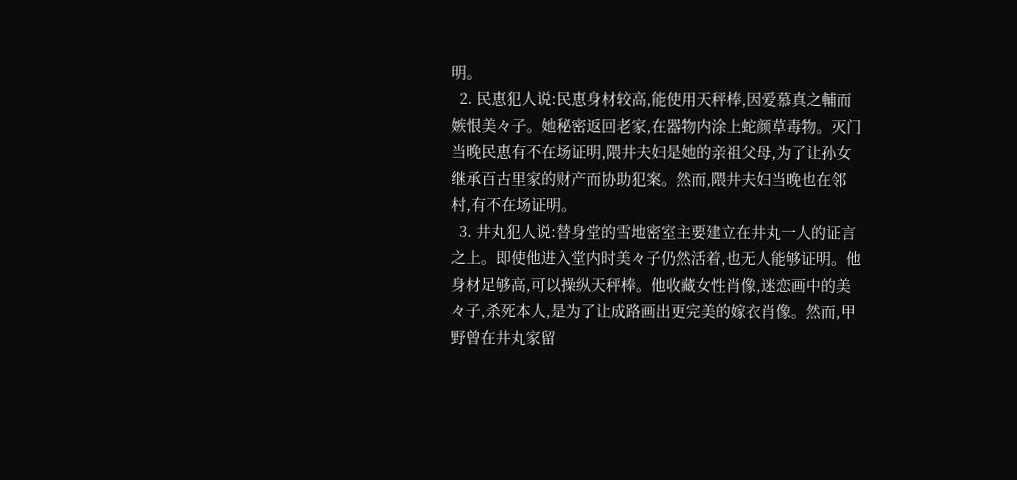明。
  2. 民恵犯人说:民恵身材较高,能使用天秤棒,因爱慕真之輔而嫉恨美々子。她秘密返回老家,在器物内涂上蛇颜草毒物。灭门当晚民恵有不在场证明,隈井夫妇是她的亲祖父母,为了让孙女继承百古里家的财产而协助犯案。然而,隈井夫妇当晚也在邻村,有不在场证明。
  3. 井丸犯人说:替身堂的雪地密室主要建立在井丸一人的证言之上。即使他进入堂内时美々子仍然活着,也无人能够证明。他身材足够高,可以操纵天秤棒。他收藏女性肖像,迷恋画中的美々子,杀死本人,是为了让成路画出更完美的嫁衣肖像。然而,甲野曾在井丸家留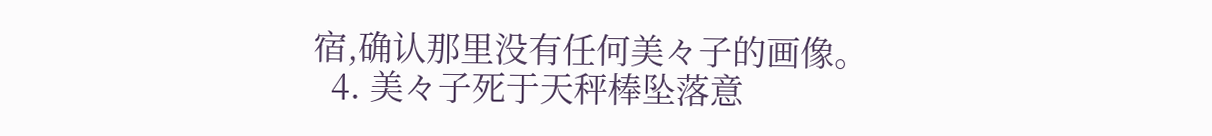宿,确认那里没有任何美々子的画像。
  4. 美々子死于天秤棒坠落意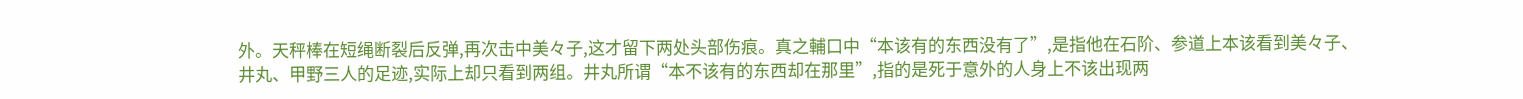外。天秤棒在短绳断裂后反弹,再次击中美々子,这才留下两处头部伤痕。真之輔口中“本该有的东西没有了”,是指他在石阶、参道上本该看到美々子、井丸、甲野三人的足迹,实际上却只看到两组。井丸所谓“本不该有的东西却在那里”,指的是死于意外的人身上不该出现两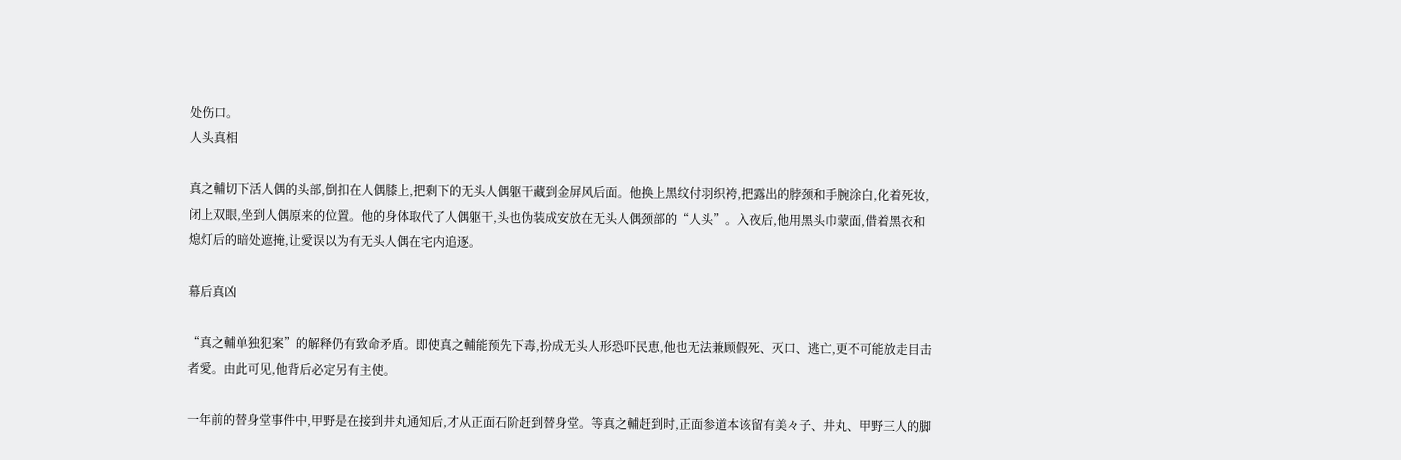处伤口。
人头真相

真之輔切下活人偶的头部,倒扣在人偶膝上,把剩下的无头人偶躯干藏到金屏风后面。他换上黑纹付羽织袴,把露出的脖颈和手腕涂白,化着死妆,闭上双眼,坐到人偶原来的位置。他的身体取代了人偶躯干,头也伪装成安放在无头人偶颈部的“人头”。入夜后,他用黑头巾蒙面,借着黑衣和熄灯后的暗处遮掩,让愛误以为有无头人偶在宅内追逐。

幕后真凶

“真之輔单独犯案”的解释仍有致命矛盾。即使真之輔能预先下毒,扮成无头人形恐吓民恵,他也无法兼顾假死、灭口、逃亡,更不可能放走目击者愛。由此可见,他背后必定另有主使。

一年前的替身堂事件中,甲野是在接到井丸通知后,才从正面石阶赶到替身堂。等真之輔赶到时,正面参道本该留有美々子、井丸、甲野三人的脚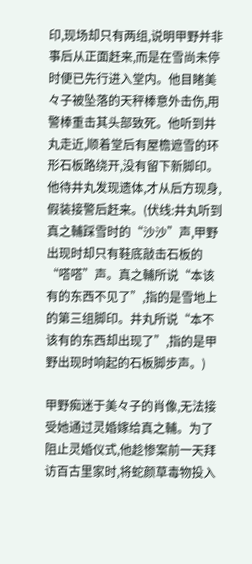印,现场却只有两组,说明甲野并非事后从正面赶来,而是在雪尚未停时便已先行进入堂内。他目睹美々子被坠落的天秤棒意外击伤,用警棒重击其头部致死。他听到井丸走近,顺着堂后有屋檐遮雪的环形石板路绕开,没有留下新脚印。他待井丸发现遗体,才从后方现身,假装接警后赶来。(伏线:井丸听到真之輔踩雪时的“沙沙”声,甲野出现时却只有鞋底敲击石板的“嗒嗒”声。真之輔所说“本该有的东西不见了”,指的是雪地上的第三组脚印。井丸所说“本不该有的东西却出现了”,指的是甲野出现时响起的石板脚步声。)

甲野痴迷于美々子的肖像,无法接受她通过灵婚嫁给真之輔。为了阻止灵婚仪式,他趁惨案前一天拜访百古里家时,将蛇颜草毒物投入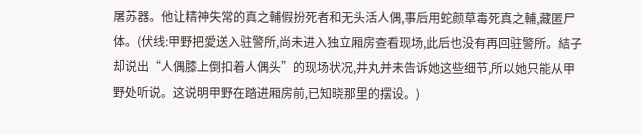屠苏器。他让精神失常的真之輔假扮死者和无头活人偶,事后用蛇颜草毒死真之輔,藏匿尸体。(伏线:甲野把愛送入驻警所,尚未进入独立厢房查看现场,此后也没有再回驻警所。結子却说出“人偶膝上倒扣着人偶头”的现场状况,井丸并未告诉她这些细节,所以她只能从甲野处听说。这说明甲野在踏进厢房前,已知晓那里的摆设。)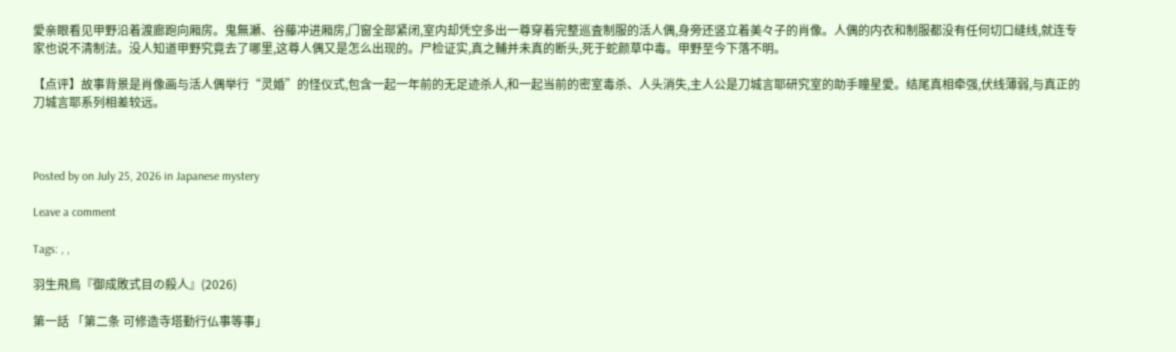愛亲眼看见甲野沿着渡廊跑向厢房。鬼無瀬、谷藤冲进厢房,门窗全部紧闭,室内却凭空多出一尊穿着完整巡査制服的活人偶,身旁还竖立着美々子的肖像。人偶的内衣和制服都没有任何切口缝线,就连专家也说不清制法。没人知道甲野究竟去了哪里,这尊人偶又是怎么出现的。尸检证实,真之輔并未真的断头,死于蛇颜草中毒。甲野至今下落不明。

【点评】故事背景是肖像画与活人偶举行“灵婚”的怪仪式,包含一起一年前的无足迹杀人,和一起当前的密室毒杀、人头消失,主人公是刀城言耶研究室的助手瞳星愛。结尾真相牵强,伏线薄弱,与真正的刀城言耶系列相差较远。



Posted by on July 25, 2026 in Japanese mystery

Leave a comment

Tags: , ,

羽生飛鳥『御成敗式目の殺人』(2026)

第一話 「第二条 可修造寺塔勤行仏事等事」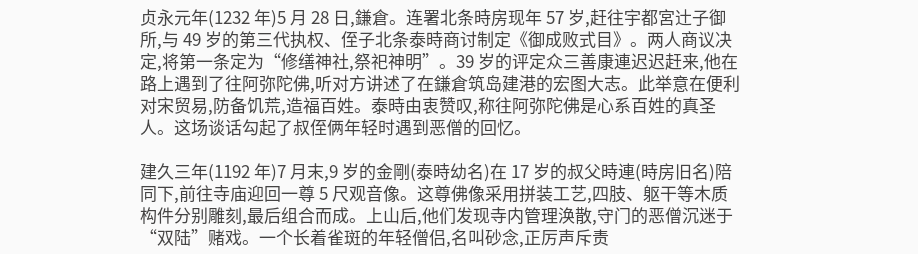贞永元年(1232 年)5 月 28 日,鎌倉。连署北条時房现年 57 岁,赶往宇都宮辻子御所,与 49 岁的第三代执权、侄子北条泰時商讨制定《御成败式目》。两人商议决定,将第一条定为“修缮神社,祭祀神明”。39 岁的评定众三善康連迟迟赶来,他在路上遇到了往阿弥陀佛,听对方讲述了在鎌倉筑岛建港的宏图大志。此举意在便利对宋贸易,防备饥荒,造福百姓。泰時由衷赞叹,称往阿弥陀佛是心系百姓的真圣人。这场谈话勾起了叔侄俩年轻时遇到恶僧的回忆。

建久三年(1192 年)7 月末,9 岁的金剛(泰時幼名)在 17 岁的叔父時連(時房旧名)陪同下,前往寺庙迎回一尊 5 尺观音像。这尊佛像采用拼装工艺,四肢、躯干等木质构件分别雕刻,最后组合而成。上山后,他们发现寺内管理涣散,守门的恶僧沉迷于“双陆”赌戏。一个长着雀斑的年轻僧侣,名叫砂念,正厉声斥责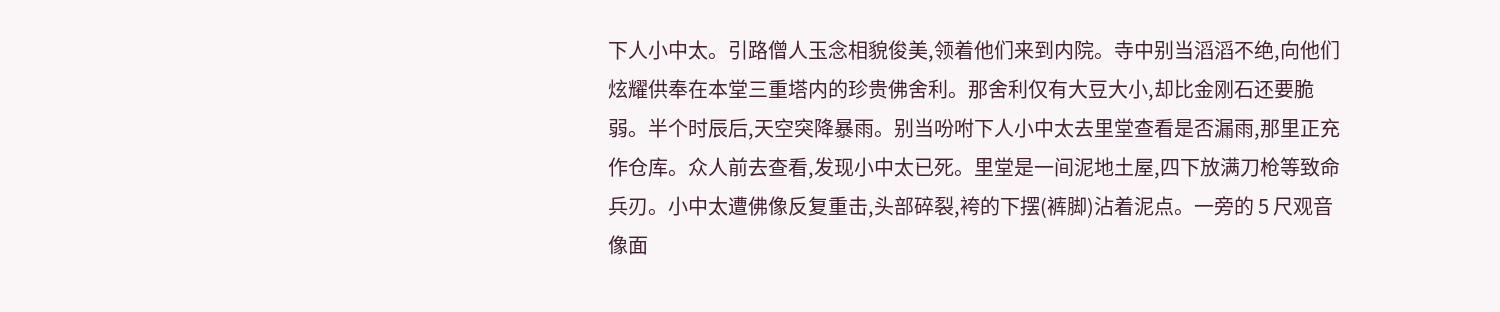下人小中太。引路僧人玉念相貌俊美,领着他们来到内院。寺中别当滔滔不绝,向他们炫耀供奉在本堂三重塔内的珍贵佛舍利。那舍利仅有大豆大小,却比金刚石还要脆弱。半个时辰后,天空突降暴雨。别当吩咐下人小中太去里堂查看是否漏雨,那里正充作仓库。众人前去查看,发现小中太已死。里堂是一间泥地土屋,四下放满刀枪等致命兵刃。小中太遭佛像反复重击,头部碎裂,袴的下摆(裤脚)沾着泥点。一旁的 5 尺观音像面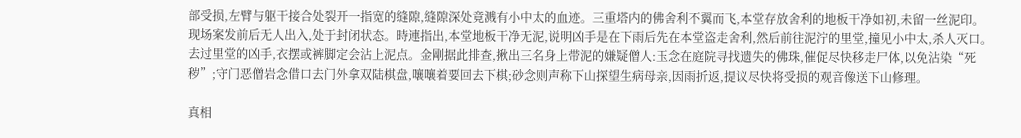部受损,左臂与躯干接合处裂开一指宽的缝隙,缝隙深处竟溅有小中太的血迹。三重塔内的佛舍利不翼而飞,本堂存放舍利的地板干净如初,未留一丝泥印。现场案发前后无人出入,处于封闭状态。時連指出,本堂地板干净无泥,说明凶手是在下雨后先在本堂盗走舍利,然后前往泥泞的里堂,撞见小中太,杀人灭口。去过里堂的凶手,衣摆或裤脚定会沾上泥点。金剛据此排查,揪出三名身上带泥的嫌疑僧人:玉念在庭院寻找遗失的佛珠,催促尽快移走尸体,以免沾染“死秽”;守门恶僧岩念借口去门外拿双陆棋盘,嚷嚷着要回去下棋;砂念则声称下山探望生病母亲,因雨折返,提议尽快将受损的观音像送下山修理。

真相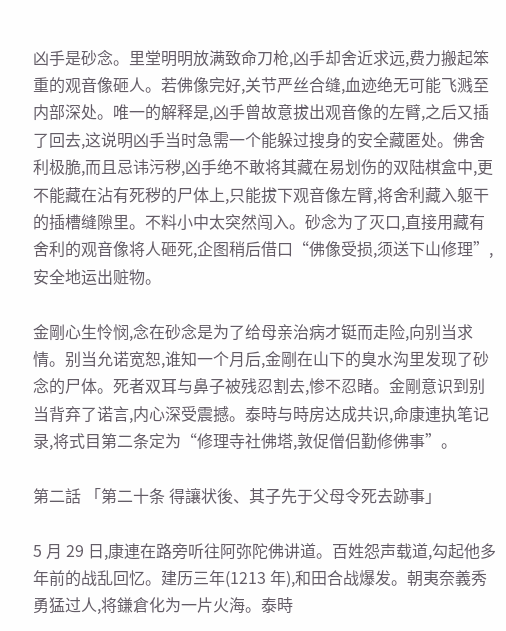凶手是砂念。里堂明明放满致命刀枪,凶手却舍近求远,费力搬起笨重的观音像砸人。若佛像完好,关节严丝合缝,血迹绝无可能飞溅至内部深处。唯一的解释是,凶手曾故意拔出观音像的左臂,之后又插了回去,这说明凶手当时急需一个能躲过搜身的安全藏匿处。佛舍利极脆,而且忌讳污秽,凶手绝不敢将其藏在易划伤的双陆棋盒中,更不能藏在沾有死秽的尸体上,只能拔下观音像左臂,将舍利藏入躯干的插槽缝隙里。不料小中太突然闯入。砂念为了灭口,直接用藏有舍利的观音像将人砸死,企图稍后借口“佛像受损,须送下山修理”,安全地运出赃物。

金剛心生怜悯,念在砂念是为了给母亲治病才铤而走险,向别当求情。别当允诺宽恕,谁知一个月后,金剛在山下的臭水沟里发现了砂念的尸体。死者双耳与鼻子被残忍割去,惨不忍睹。金剛意识到别当背弃了诺言,内心深受震撼。泰時与時房达成共识,命康連执笔记录,将式目第二条定为“修理寺社佛塔,敦促僧侣勤修佛事”。

第二話 「第二十条 得讓状後、其子先于父母令死去跡事」

5 月 29 日,康連在路旁听往阿弥陀佛讲道。百姓怨声载道,勾起他多年前的战乱回忆。建历三年(1213 年),和田合战爆发。朝夷奈義秀勇猛过人,将鎌倉化为一片火海。泰時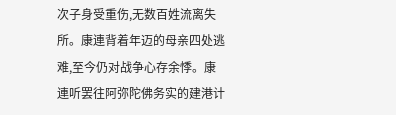次子身受重伤,无数百姓流离失所。康連背着年迈的母亲四处逃难,至今仍对战争心存余悸。康連听罢往阿弥陀佛务实的建港计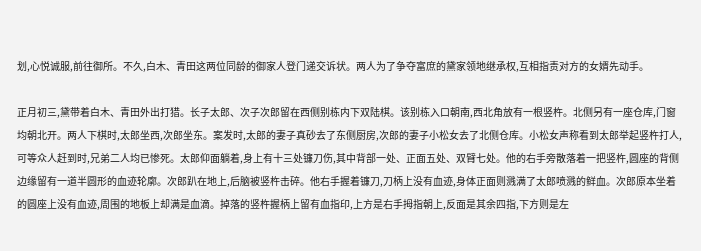划,心悦诚服,前往御所。不久,白木、青田这两位同龄的御家人登门递交诉状。两人为了争夺富庶的黛家领地继承权,互相指责对方的女婿先动手。

正月初三,黛带着白木、青田外出打猎。长子太郎、次子次郎留在西侧别栋内下双陆棋。该别栋入口朝南,西北角放有一根竖杵。北侧另有一座仓库,门窗均朝北开。两人下棋时,太郎坐西,次郎坐东。案发时,太郎的妻子真砂去了东侧厨房,次郎的妻子小松女去了北侧仓库。小松女声称看到太郎举起竖杵打人,可等众人赶到时,兄弟二人均已惨死。太郎仰面躺着,身上有十三处镰刀伤,其中背部一处、正面五处、双臂七处。他的右手旁散落着一把竖杵,圆座的背侧边缘留有一道半圆形的血迹轮廓。次郎趴在地上,后脑被竖杵击碎。他右手握着镰刀,刀柄上没有血迹,身体正面则溅满了太郎喷溅的鲜血。次郎原本坐着的圆座上没有血迹,周围的地板上却满是血滴。掉落的竖杵握柄上留有血指印,上方是右手拇指朝上,反面是其余四指,下方则是左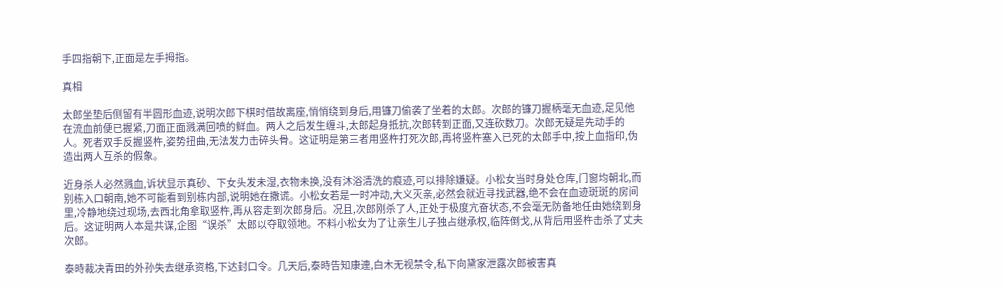手四指朝下,正面是左手拇指。

真相

太郎坐垫后侧留有半圆形血迹,说明次郎下棋时借故离座,悄悄绕到身后,用镰刀偷袭了坐着的太郎。次郎的镰刀握柄毫无血迹,足见他在流血前便已握紧,刀面正面溅满回喷的鲜血。两人之后发生缠斗,太郎起身抵抗,次郎转到正面,又连砍数刀。次郎无疑是先动手的人。死者双手反握竖杵,姿势扭曲,无法发力击碎头骨。这证明是第三者用竖杵打死次郎,再将竖杵塞入已死的太郎手中,按上血指印,伪造出两人互杀的假象。

近身杀人必然溅血,诉状显示真砂、下女头发未湿,衣物未换,没有沐浴清洗的痕迹,可以排除嫌疑。小松女当时身处仓库,门窗均朝北,而别栋入口朝南,她不可能看到别栋内部,说明她在撒谎。小松女若是一时冲动,大义灭亲,必然会就近寻找武器,绝不会在血迹斑斑的房间里,冷静地绕过现场,去西北角拿取竖杵,再从容走到次郎身后。况且,次郎刚杀了人,正处于极度亢奋状态,不会毫无防备地任由她绕到身后。这证明两人本是共谋,企图“误杀”太郎以夺取领地。不料小松女为了让亲生儿子独占继承权,临阵倒戈,从背后用竖杵击杀了丈夫次郎。

泰時裁决青田的外孙失去继承资格,下达封口令。几天后,泰時告知康連,白木无视禁令,私下向黛家泄露次郎被害真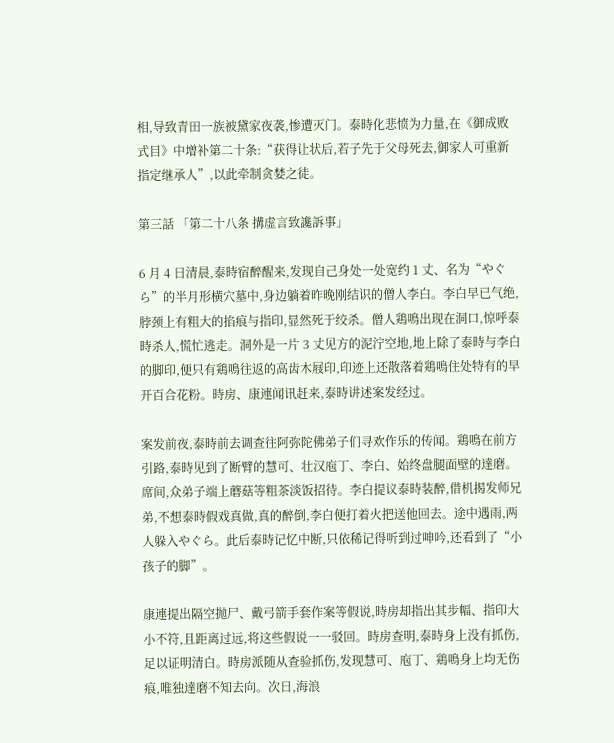相,导致青田一族被黛家夜袭,惨遭灭门。泰時化悲愤为力量,在《御成败式目》中增补第二十条:“获得让状后,若子先于父母死去,御家人可重新指定继承人”,以此牵制贪婪之徒。

第三話 「第二十八条 搆虚言致讒訴事」

6 月 4 日清晨,泰時宿醉醒来,发现自己身处一处宽约 1 丈、名为“やぐら”的半月形横穴墓中,身边躺着昨晚刚结识的僧人李白。李白早已气绝,脖颈上有粗大的掐痕与指印,显然死于绞杀。僧人鶏鳴出现在洞口,惊呼泰時杀人,慌忙逃走。洞外是一片 3 丈见方的泥泞空地,地上除了泰時与李白的脚印,便只有鶏鳴往返的高齿木屐印,印迹上还散落着鶏鳴住处特有的早开百合花粉。時房、康連闻讯赶来,泰時讲述案发经过。

案发前夜,泰時前去调查往阿弥陀佛弟子们寻欢作乐的传闻。鶏鳴在前方引路,泰時见到了断臂的慧可、壮汉庖丁、李白、始终盘腿面壁的達磨。席间,众弟子端上蘑菇等粗茶淡饭招待。李白提议泰時装醉,借机揭发师兄弟,不想泰時假戏真做,真的醉倒,李白便打着火把送他回去。途中遇雨,两人躲入やぐら。此后泰時记忆中断,只依稀记得听到过呻吟,还看到了“小孩子的脚”。

康連提出隔空抛尸、戴弓箭手套作案等假说,時房却指出其步幅、指印大小不符,且距离过远,将这些假说一一驳回。時房查明,泰時身上没有抓伤,足以证明清白。時房派随从查验抓伤,发现慧可、庖丁、鶏鳴身上均无伤痕,唯独達磨不知去向。次日,海浪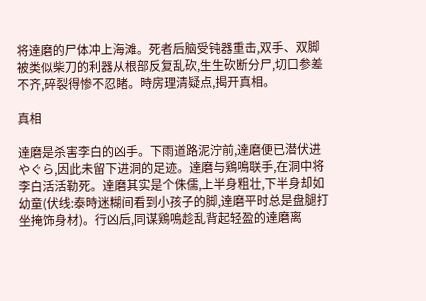将達磨的尸体冲上海滩。死者后脑受钝器重击,双手、双脚被类似柴刀的利器从根部反复乱砍,生生砍断分尸,切口参差不齐,碎裂得惨不忍睹。時房理清疑点,揭开真相。

真相

達磨是杀害李白的凶手。下雨道路泥泞前,達磨便已潜伏进やぐら,因此未留下进洞的足迹。達磨与鶏鳴联手,在洞中将李白活活勒死。達磨其实是个侏儒,上半身粗壮,下半身却如幼童(伏线:泰時迷糊间看到小孩子的脚,達磨平时总是盘腿打坐掩饰身材)。行凶后,同谋鶏鳴趁乱背起轻盈的達磨离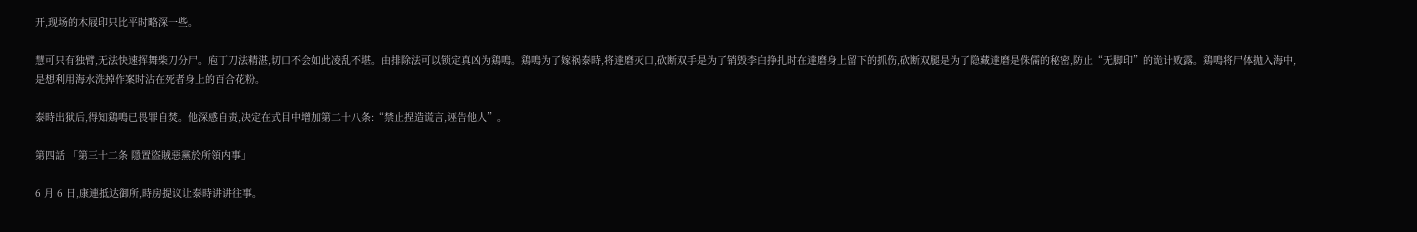开,现场的木屐印只比平时略深一些。

慧可只有独臂,无法快速挥舞柴刀分尸。庖丁刀法精湛,切口不会如此凌乱不堪。由排除法可以锁定真凶为鶏鳴。鶏鳴为了嫁祸泰時,将達磨灭口,砍断双手是为了销毁李白挣扎时在達磨身上留下的抓伤,砍断双腿是为了隐藏達磨是侏儒的秘密,防止“无脚印”的诡计败露。鶏鳴将尸体抛入海中,是想利用海水洗掉作案时沾在死者身上的百合花粉。

泰時出狱后,得知鶏鳴已畏罪自焚。他深感自责,决定在式目中增加第二十八条:“禁止捏造谎言,诬告他人”。

第四話 「第三十二条 隱置盜賊惡黨於所領内事」

6 月 6 日,康連抵达御所,時房提议让泰時讲讲往事。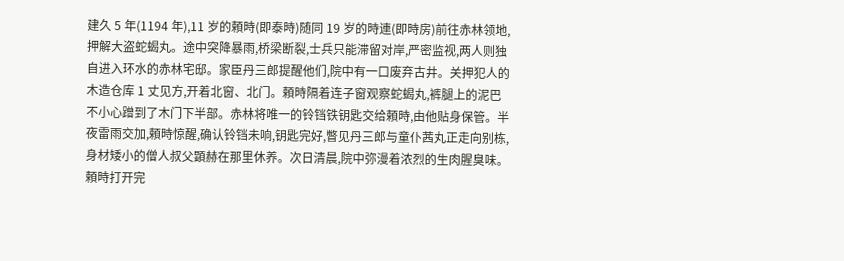建久 5 年(1194 年),11 岁的頼時(即泰時)随同 19 岁的時連(即時房)前往赤林领地,押解大盗蛇蝎丸。途中突降暴雨,桥梁断裂,士兵只能滞留对岸,严密监视,两人则独自进入环水的赤林宅邸。家臣丹三郎提醒他们,院中有一口废弃古井。关押犯人的木造仓库 1 丈见方,开着北窗、北门。頼時隔着连子窗观察蛇蝎丸,裤腿上的泥巴不小心蹭到了木门下半部。赤林将唯一的铃铛铁钥匙交给頼時,由他贴身保管。半夜雷雨交加,頼時惊醒,确认铃铛未响,钥匙完好,瞥见丹三郎与童仆茜丸正走向别栋,身材矮小的僧人叔父顕赫在那里休养。次日清晨,院中弥漫着浓烈的生肉腥臭味。頼時打开完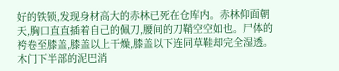好的铁锁,发现身材高大的赤林已死在仓库内。赤林仰面朝天,胸口直直插着自己的佩刀,腰间的刀鞘空空如也。尸体的袴卷至膝盖,膝盖以上干燥,膝盖以下连同草鞋却完全湿透。木门下半部的泥巴消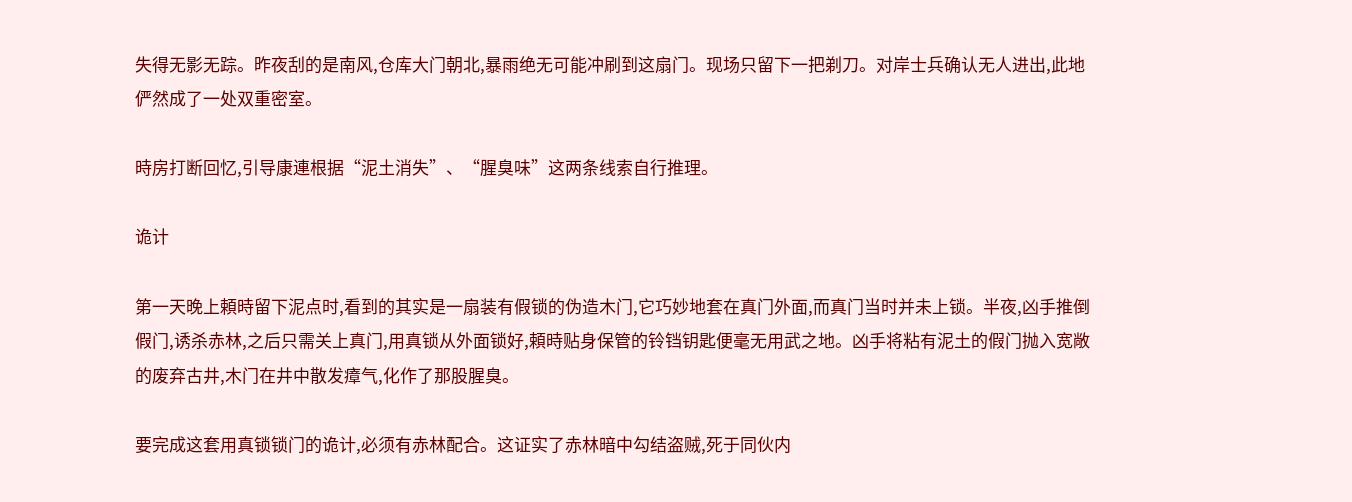失得无影无踪。昨夜刮的是南风,仓库大门朝北,暴雨绝无可能冲刷到这扇门。现场只留下一把剃刀。对岸士兵确认无人进出,此地俨然成了一处双重密室。

時房打断回忆,引导康連根据“泥土消失”、“腥臭味”这两条线索自行推理。

诡计

第一天晚上頼時留下泥点时,看到的其实是一扇装有假锁的伪造木门,它巧妙地套在真门外面,而真门当时并未上锁。半夜,凶手推倒假门,诱杀赤林,之后只需关上真门,用真锁从外面锁好,頼時贴身保管的铃铛钥匙便毫无用武之地。凶手将粘有泥土的假门抛入宽敞的废弃古井,木门在井中散发瘴气,化作了那股腥臭。

要完成这套用真锁锁门的诡计,必须有赤林配合。这证实了赤林暗中勾结盗贼,死于同伙内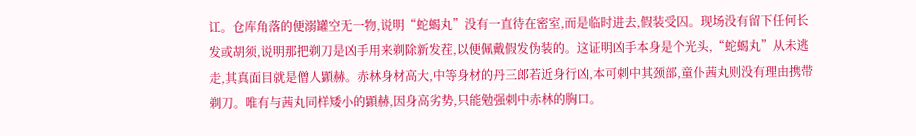讧。仓库角落的便溺罐空无一物,说明“蛇蝎丸”没有一直待在密室,而是临时进去,假装受囚。现场没有留下任何长发或胡须,说明那把剃刀是凶手用来剃除新发茬,以便佩戴假发伪装的。这证明凶手本身是个光头,“蛇蝎丸”从未逃走,其真面目就是僧人顕赫。赤林身材高大,中等身材的丹三郎若近身行凶,本可刺中其颈部,童仆茜丸则没有理由携带剃刀。唯有与茜丸同样矮小的顕赫,因身高劣势,只能勉强刺中赤林的胸口。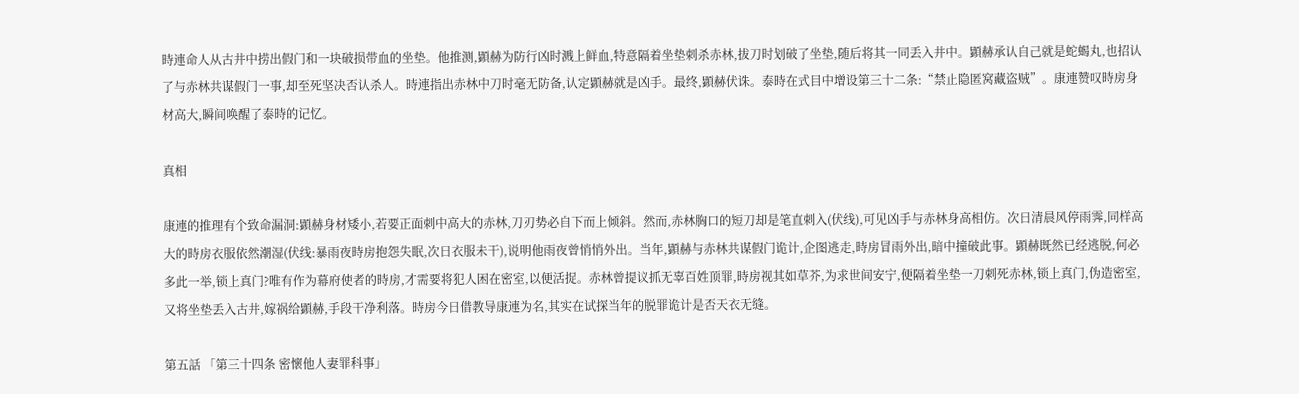時連命人从古井中捞出假门和一块破损带血的坐垫。他推测,顕赫为防行凶时溅上鲜血,特意隔着坐垫刺杀赤林,拔刀时划破了坐垫,随后将其一同丢入井中。顕赫承认自己就是蛇蝎丸,也招认了与赤林共谋假门一事,却至死坚决否认杀人。時連指出赤林中刀时毫无防备,认定顕赫就是凶手。最终,顕赫伏诛。泰時在式目中增设第三十二条:“禁止隐匿窝藏盗贼”。康連赞叹時房身材高大,瞬间唤醒了泰時的记忆。

真相

康連的推理有个致命漏洞:顕赫身材矮小,若要正面刺中高大的赤林,刀刃势必自下而上倾斜。然而,赤林胸口的短刀却是笔直刺入(伏线),可见凶手与赤林身高相仿。次日清晨风停雨霁,同样高大的時房衣服依然潮湿(伏线:暴雨夜時房抱怨失眠,次日衣服未干),说明他雨夜曾悄悄外出。当年,顕赫与赤林共谋假门诡计,企图逃走,時房冒雨外出,暗中撞破此事。顕赫既然已经逃脱,何必多此一举,锁上真门?唯有作为幕府使者的時房,才需要将犯人困在密室,以便活捉。赤林曾提议抓无辜百姓顶罪,時房视其如草芥,为求世间安宁,便隔着坐垫一刀刺死赤林,锁上真门,伪造密室,又将坐垫丢入古井,嫁祸给顕赫,手段干净利落。時房今日借教导康連为名,其实在试探当年的脱罪诡计是否天衣无缝。

第五話 「第三十四条 密懷他人妻罪科事」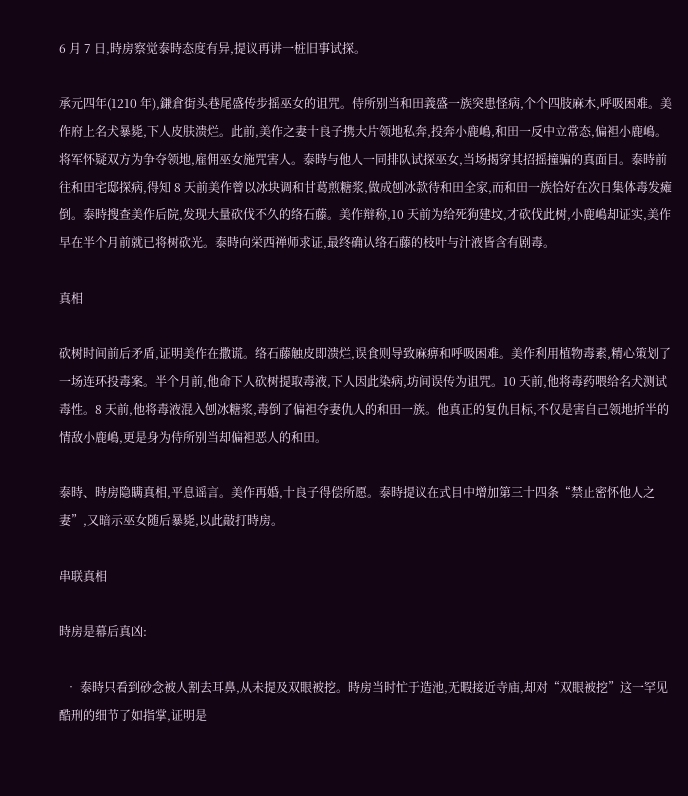6 月 7 日,時房察觉泰時态度有异,提议再讲一桩旧事试探。

承元四年(1210 年),鎌倉街头巷尾盛传步摇巫女的诅咒。侍所别当和田義盛一族突患怪病,个个四肢麻木,呼吸困难。美作府上名犬暴毙,下人皮肤溃烂。此前,美作之妻十良子携大片领地私奔,投奔小鹿嶋,和田一反中立常态,偏袒小鹿嶋。将军怀疑双方为争夺领地,雇佣巫女施咒害人。泰時与他人一同排队试探巫女,当场揭穿其招摇撞骗的真面目。泰時前往和田宅邸探病,得知 8 天前美作曾以冰块调和甘葛煎糖浆,做成刨冰款待和田全家,而和田一族恰好在次日集体毒发瘫倒。泰時搜查美作后院,发现大量砍伐不久的络石藤。美作辩称,10 天前为给死狗建坟,才砍伐此树,小鹿嶋却证实,美作早在半个月前就已将树砍光。泰時向栄西禅师求证,最终确认络石藤的枝叶与汁液皆含有剧毒。

真相

砍树时间前后矛盾,证明美作在撒谎。络石藤触皮即溃烂,误食则导致麻痹和呼吸困难。美作利用植物毒素,精心策划了一场连环投毒案。半个月前,他命下人砍树提取毒液,下人因此染病,坊间误传为诅咒。10 天前,他将毒药喂给名犬测试毒性。8 天前,他将毒液混入刨冰糖浆,毒倒了偏袒夺妻仇人的和田一族。他真正的复仇目标,不仅是害自己领地折半的情敌小鹿嶋,更是身为侍所别当却偏袒恶人的和田。

泰時、時房隐瞒真相,平息谣言。美作再婚,十良子得偿所愿。泰時提议在式目中增加第三十四条“禁止密怀他人之妻”,又暗示巫女随后暴毙,以此敲打時房。

串联真相

時房是幕后真凶:

  • 泰時只看到砂念被人割去耳鼻,从未提及双眼被挖。時房当时忙于造池,无暇接近寺庙,却对“双眼被挖”这一罕见酷刑的细节了如指掌,证明是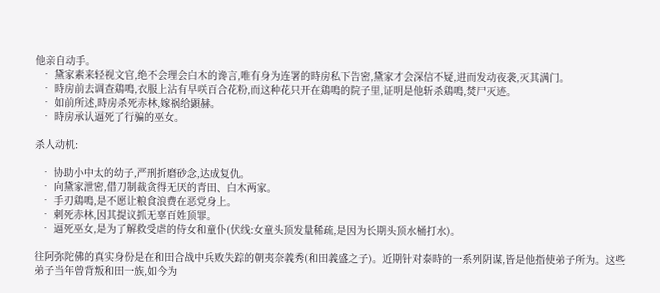他亲自动手。
  • 黛家素来轻视文官,绝不会理会白木的谗言,唯有身为连署的時房私下告密,黛家才会深信不疑,进而发动夜袭,灭其满门。
  • 時房前去调查鶏鳴,衣服上沾有早咲百合花粉,而这种花只开在鶏鳴的院子里,证明是他斩杀鶏鳴,焚尸灭迹。
  • 如前所述,時房杀死赤林,嫁祸给顕赫。
  • 時房承认逼死了行骗的巫女。

杀人动机:

  • 协助小中太的幼子,严刑折磨砂念,达成复仇。
  • 向黛家泄密,借刀制裁贪得无厌的青田、白木两家。
  • 手刃鶏鳴,是不愿让粮食浪费在恶党身上。
  • 刺死赤林,因其提议抓无辜百姓顶罪。
  • 逼死巫女,是为了解救受虐的侍女和童仆(伏线:女童头顶发量稀疏,是因为长期头顶水桶打水)。

往阿弥陀佛的真实身份是在和田合战中兵败失踪的朝夷奈義秀(和田義盛之子)。近期针对泰時的一系列阴谋,皆是他指使弟子所为。这些弟子当年曾背叛和田一族,如今为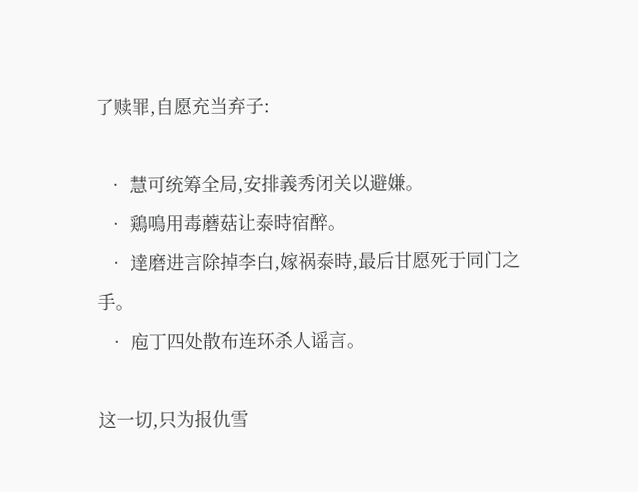了赎罪,自愿充当弃子:

  • 慧可统筹全局,安排義秀闭关以避嫌。
  • 鶏鳴用毒蘑菇让泰時宿醉。
  • 達磨进言除掉李白,嫁祸泰時,最后甘愿死于同门之手。
  • 庖丁四处散布连环杀人谣言。

这一切,只为报仇雪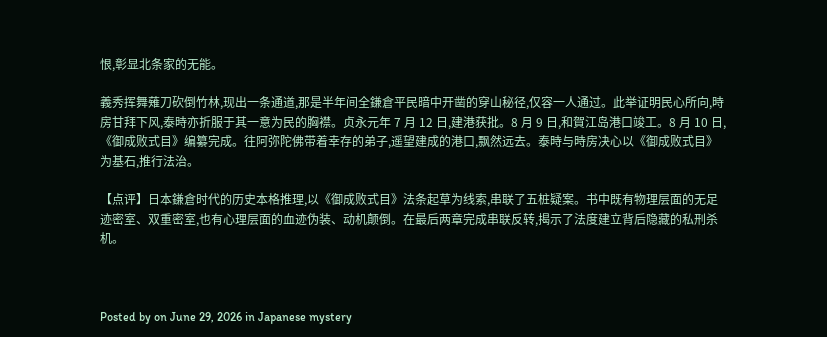恨,彰显北条家的无能。

義秀挥舞薙刀砍倒竹林,现出一条通道,那是半年间全鎌倉平民暗中开凿的穿山秘径,仅容一人通过。此举证明民心所向,時房甘拜下风,泰時亦折服于其一意为民的胸襟。贞永元年 7 月 12 日,建港获批。8 月 9 日,和賀江岛港口竣工。8 月 10 日,《御成败式目》编纂完成。往阿弥陀佛带着幸存的弟子,遥望建成的港口,飘然远去。泰時与時房决心以《御成败式目》为基石,推行法治。

【点评】日本鎌倉时代的历史本格推理,以《御成败式目》法条起草为线索,串联了五桩疑案。书中既有物理层面的无足迹密室、双重密室,也有心理层面的血迹伪装、动机颠倒。在最后两章完成串联反转,揭示了法度建立背后隐藏的私刑杀机。



Posted by on June 29, 2026 in Japanese mystery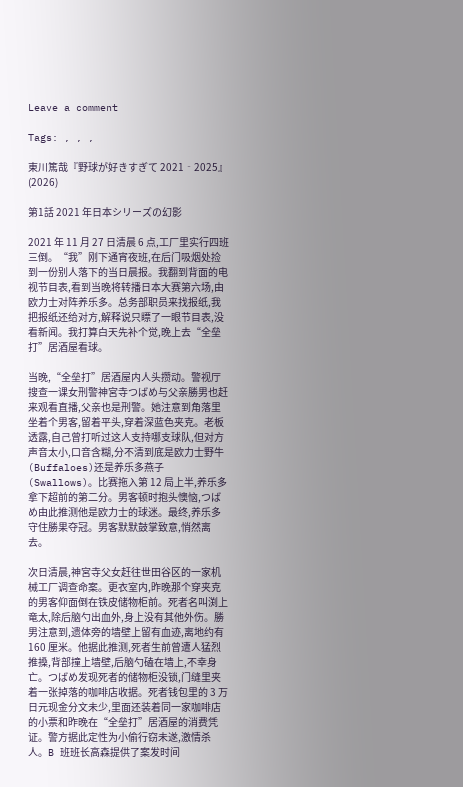Leave a comment

Tags: , , ,

東川篤哉『野球が好きすぎて 2021‐2025』(2026)

第1話 2021 年日本シリーズの幻影

2021 年 11 月 27 日清晨 6 点,工厂里实行四班三倒。“我”刚下通宵夜班,在后门吸烟处捡到一份别人落下的当日晨报。我翻到背面的电视节目表,看到当晚将转播日本大赛第六场,由欧力士对阵养乐多。总务部职员来找报纸,我把报纸还给对方,解释说只瞟了一眼节目表,没看新闻。我打算白天先补个觉,晚上去“全垒打”居酒屋看球。

当晚,“全垒打”居酒屋内人头攒动。警视厅搜查一课女刑警神宮寺つばめ与父亲勝男也赶来观看直播,父亲也是刑警。她注意到角落里坐着个男客,留着平头,穿着深蓝色夹克。老板透露,自己曾打听过这人支持哪支球队,但对方声音太小,口音含糊,分不清到底是欧力士野牛(Buffaloes)还是养乐多燕子(Swallows)。比赛拖入第 12 局上半,养乐多拿下超前的第二分。男客顿时抱头懊恼,つばめ由此推测他是欧力士的球迷。最终,养乐多守住勝果夺冠。男客默默鼓掌致意,悄然离去。

次日清晨,神宮寺父女赶往世田谷区的一家机械工厂调查命案。更衣室内,昨晚那个穿夹克的男客仰面倒在铁皮储物柜前。死者名叫渕上竜太,除后脑勺出血外,身上没有其他外伤。勝男注意到,遗体旁的墙壁上留有血迹,离地约有 160 厘米。他据此推测,死者生前曾遭人猛烈推搡,背部撞上墙壁,后脑勺磕在墙上,不幸身亡。つばめ发现死者的储物柜没锁,门缝里夹着一张掉落的咖啡店收据。死者钱包里的 3 万日元现金分文未少,里面还装着同一家咖啡店的小票和昨晚在“全垒打”居酒屋的消费凭证。警方据此定性为小偷行窃未遂,激情杀人。B 班班长高森提供了案发时间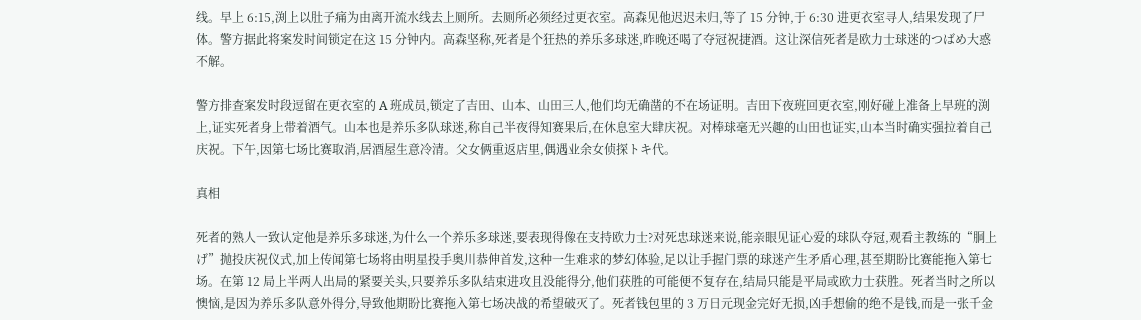线。早上 6:15,渕上以肚子痛为由离开流水线去上厕所。去厕所必须经过更衣室。高森见他迟迟未归,等了 15 分钟,于 6:30 进更衣室寻人,结果发现了尸体。警方据此将案发时间锁定在这 15 分钟内。高森坚称,死者是个狂热的养乐多球迷,昨晚还喝了夺冠祝捷酒。这让深信死者是欧力士球迷的つばめ大惑不解。

警方排查案发时段逗留在更衣室的 A 班成员,锁定了吉田、山本、山田三人,他们均无确凿的不在场证明。吉田下夜班回更衣室,刚好碰上准备上早班的渕上,证实死者身上带着酒气。山本也是养乐多队球迷,称自己半夜得知赛果后,在休息室大肆庆祝。对棒球毫无兴趣的山田也证实,山本当时确实强拉着自己庆祝。下午,因第七场比赛取消,居酒屋生意冷清。父女俩重返店里,偶遇业余女侦探トキ代。

真相

死者的熟人一致认定他是养乐多球迷,为什么一个养乐多球迷,要表现得像在支持欧力士?对死忠球迷来说,能亲眼见证心爱的球队夺冠,观看主教练的“胴上げ”抛投庆祝仪式,加上传闻第七场将由明星投手奥川恭伸首发,这种一生难求的梦幻体验,足以让手握门票的球迷产生矛盾心理,甚至期盼比赛能拖入第七场。在第 12 局上半两人出局的紧要关头,只要养乐多队结束进攻且没能得分,他们获胜的可能便不复存在,结局只能是平局或欧力士获胜。死者当时之所以懊恼,是因为养乐多队意外得分,导致他期盼比赛拖入第七场决战的希望破灭了。死者钱包里的 3 万日元现金完好无损,凶手想偷的绝不是钱,而是一张千金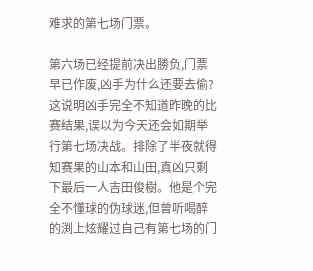难求的第七场门票。

第六场已经提前决出勝负,门票早已作废,凶手为什么还要去偷?这说明凶手完全不知道昨晚的比赛结果,误以为今天还会如期举行第七场决战。排除了半夜就得知赛果的山本和山田,真凶只剩下最后一人吉田俊樹。他是个完全不懂球的伪球迷,但曾听喝醉的渕上炫耀过自己有第七场的门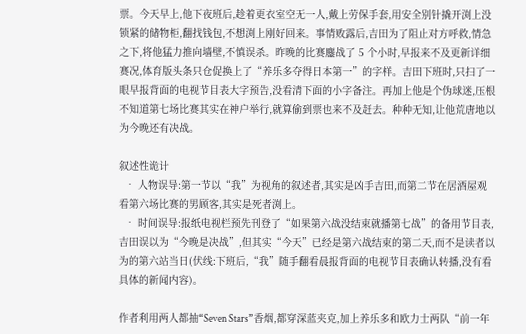票。今天早上,他下夜班后,趁着更衣室空无一人,戴上劳保手套,用安全别针撬开渕上没锁紧的储物柜,翻找钱包,不想渕上刚好回来。事情败露后,吉田为了阻止对方呼救,情急之下,将他猛力推向墙壁,不慎误杀。昨晚的比赛鏖战了 5 个小时,早报来不及更新详细赛况,体育版头条只仓促换上了“养乐多夺得日本第一”的字样。吉田下班时,只扫了一眼早报背面的电视节目表大字预告,没看清下面的小字备注。再加上他是个伪球迷,压根不知道第七场比赛其实在神户举行,就算偷到票也来不及赶去。种种无知,让他荒唐地以为今晚还有决战。

叙述性诡计
  • 人物误导:第一节以“我”为视角的叙述者,其实是凶手吉田,而第二节在居酒屋观看第六场比赛的男顾客,其实是死者渕上。
  • 时间误导:报纸电视栏预先刊登了“如果第六战没结束就播第七战”的备用节目表,吉田误以为“今晚是决战”,但其实“今天”已经是第六战结束的第二天,而不是读者以为的第六站当日(伏线:下班后,“我”随手翻看晨报背面的电视节目表确认转播,没有看具体的新闻内容)。

作者利用两人都抽“Seven Stars”香烟,都穿深蓝夹克,加上养乐多和欧力士两队“前一年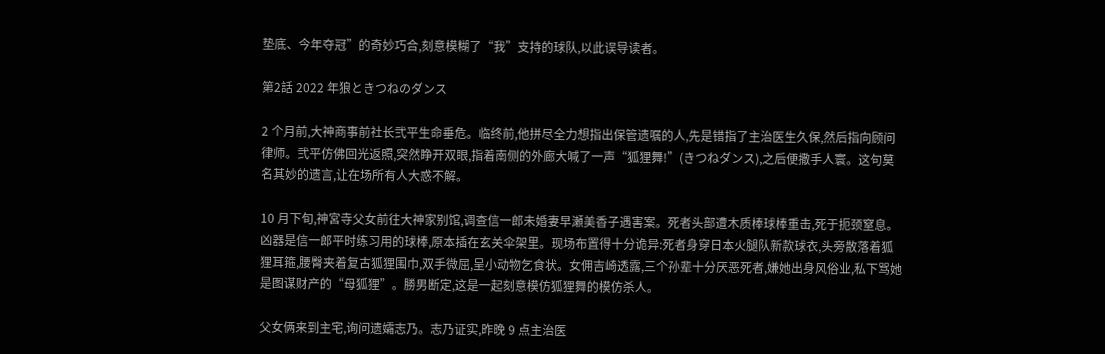垫底、今年夺冠”的奇妙巧合,刻意模糊了“我”支持的球队,以此误导读者。

第2話 2022 年狼ときつねのダンス

2 个月前,大神商事前社长弐平生命垂危。临终前,他拼尽全力想指出保管遗嘱的人,先是错指了主治医生久保,然后指向顾问律师。弐平仿佛回光返照,突然睁开双眼,指着南侧的外廊大喊了一声“狐狸舞!”(きつねダンス),之后便撒手人寰。这句莫名其妙的遗言,让在场所有人大惑不解。

10 月下旬,神宮寺父女前往大神家别馆,调查信一郎未婚妻早瀬美香子遇害案。死者头部遭木质棒球棒重击,死于扼颈窒息。凶器是信一郎平时练习用的球棒,原本插在玄关伞架里。现场布置得十分诡异:死者身穿日本火腿队新款球衣,头旁散落着狐狸耳箍,腰臀夹着复古狐狸围巾,双手微屈,呈小动物乞食状。女佣吉崎透露,三个孙辈十分厌恶死者,嫌她出身风俗业,私下骂她是图谋财产的“母狐狸”。勝男断定,这是一起刻意模仿狐狸舞的模仿杀人。

父女俩来到主宅,询问遗孀志乃。志乃证实,昨晚 9 点主治医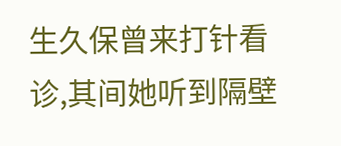生久保曾来打针看诊,其间她听到隔壁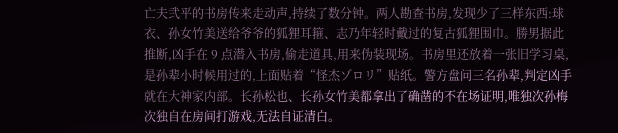亡夫弐平的书房传来走动声,持续了数分钟。两人勘查书房,发现少了三样东西:球衣、孙女竹美送给爷爷的狐狸耳箍、志乃年轻时戴过的复古狐狸围巾。勝男据此推断,凶手在 9 点潜入书房,偷走道具,用来伪装现场。书房里还放着一张旧学习桌,是孙辈小时候用过的,上面贴着“怪杰ゾロリ”贴纸。警方盘问三名孙辈,判定凶手就在大神家内部。长孙松也、长孙女竹美都拿出了确凿的不在场证明,唯独次孙梅次独自在房间打游戏,无法自证清白。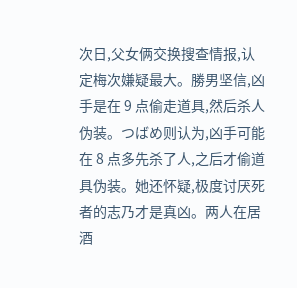次日,父女俩交换搜查情报,认定梅次嫌疑最大。勝男坚信,凶手是在 9 点偷走道具,然后杀人伪装。つばめ则认为,凶手可能在 8 点多先杀了人,之后才偷道具伪装。她还怀疑,极度讨厌死者的志乃才是真凶。两人在居酒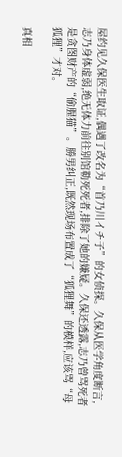屋约见久保医生取证,偶遇了改名为“首乃川イチ子”的女侦探。久保从医学角度断言,志乃身体虚弱,绝无体力前往别馆勒死死者,排除了她的嫌疑。久保还透露,志乃曾骂死者是贪图财产的“偷腥猫”。勝男纠正,既然现场布置成了“狐狸舞”的模样,应该骂“母狐狸”才对。

真相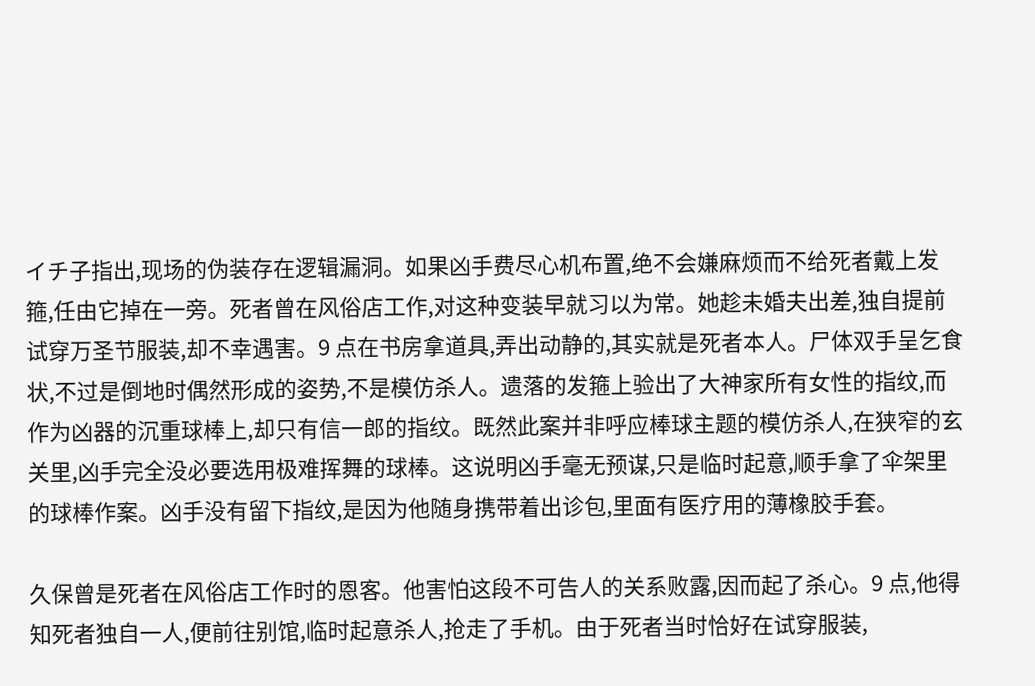イチ子指出,现场的伪装存在逻辑漏洞。如果凶手费尽心机布置,绝不会嫌麻烦而不给死者戴上发箍,任由它掉在一旁。死者曾在风俗店工作,对这种变装早就习以为常。她趁未婚夫出差,独自提前试穿万圣节服装,却不幸遇害。9 点在书房拿道具,弄出动静的,其实就是死者本人。尸体双手呈乞食状,不过是倒地时偶然形成的姿势,不是模仿杀人。遗落的发箍上验出了大神家所有女性的指纹,而作为凶器的沉重球棒上,却只有信一郎的指纹。既然此案并非呼应棒球主题的模仿杀人,在狭窄的玄关里,凶手完全没必要选用极难挥舞的球棒。这说明凶手毫无预谋,只是临时起意,顺手拿了伞架里的球棒作案。凶手没有留下指纹,是因为他随身携带着出诊包,里面有医疗用的薄橡胶手套。

久保曾是死者在风俗店工作时的恩客。他害怕这段不可告人的关系败露,因而起了杀心。9 点,他得知死者独自一人,便前往别馆,临时起意杀人,抢走了手机。由于死者当时恰好在试穿服装,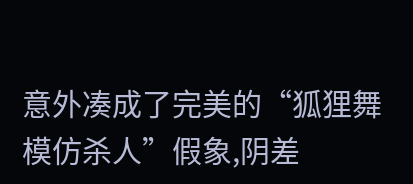意外凑成了完美的“狐狸舞模仿杀人”假象,阴差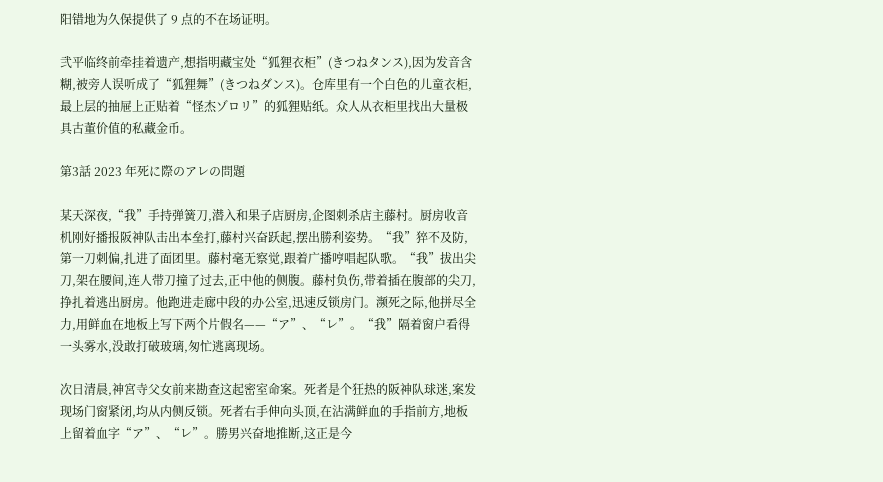阳错地为久保提供了 9 点的不在场证明。

弐平临终前牵挂着遗产,想指明藏宝处“狐狸衣柜”(きつねタンス),因为发音含糊,被旁人误听成了“狐狸舞”(きつねダンス)。仓库里有一个白色的儿童衣柜,最上层的抽屉上正贴着“怪杰ゾロリ”的狐狸贴纸。众人从衣柜里找出大量极具古董价值的私藏金币。

第3話 2023 年死に際のアレの問題

某天深夜,“我”手持弹簧刀,潜入和果子店厨房,企图刺杀店主藤村。厨房收音机刚好播报阪神队击出本垒打,藤村兴奋跃起,摆出勝利姿势。“我”猝不及防,第一刀刺偏,扎进了面团里。藤村毫无察觉,跟着广播哼唱起队歌。“我”拔出尖刀,架在腰间,连人带刀撞了过去,正中他的侧腹。藤村负伤,带着插在腹部的尖刀,挣扎着逃出厨房。他跑进走廊中段的办公室,迅速反锁房门。濒死之际,他拼尽全力,用鲜血在地板上写下两个片假名——“ア”、“レ”。“我”隔着窗户看得一头雾水,没敢打破玻璃,匆忙逃离现场。

次日清晨,神宮寺父女前来勘查这起密室命案。死者是个狂热的阪神队球迷,案发现场门窗紧闭,均从内侧反锁。死者右手伸向头顶,在沾满鲜血的手指前方,地板上留着血字“ア”、“レ”。勝男兴奋地推断,这正是今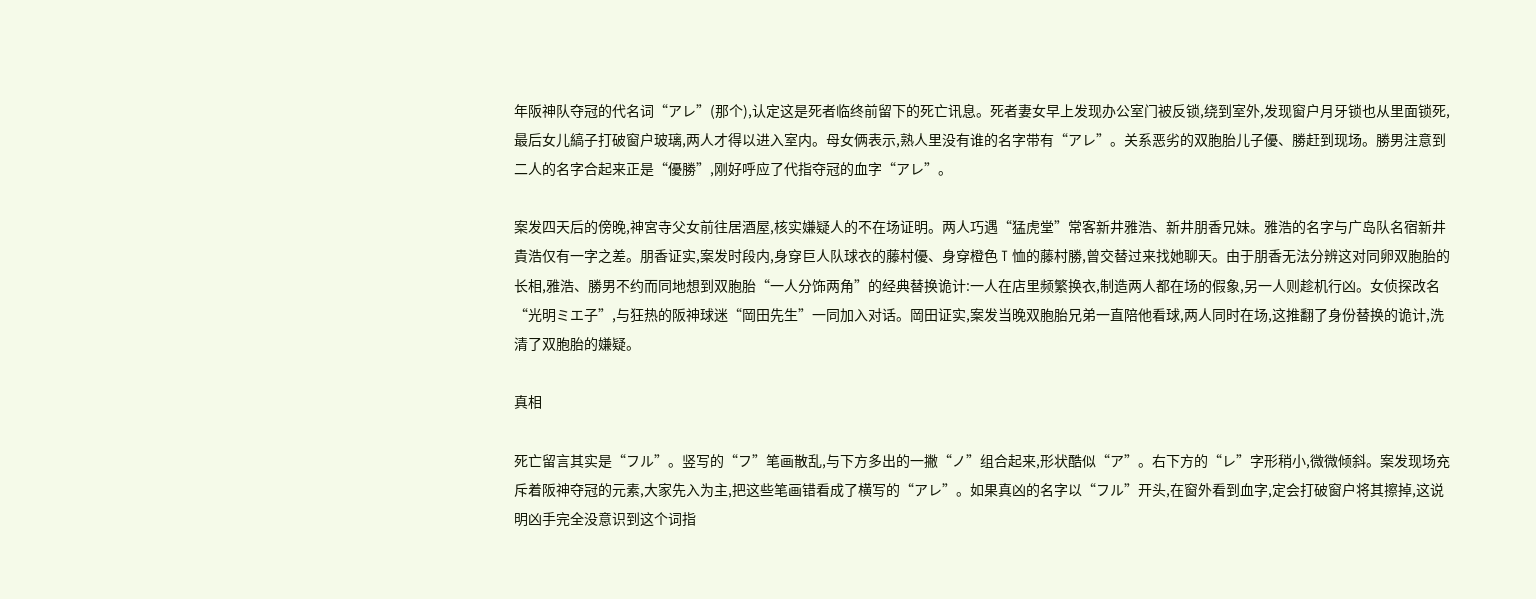年阪神队夺冠的代名词“アレ”(那个),认定这是死者临终前留下的死亡讯息。死者妻女早上发现办公室门被反锁,绕到室外,发现窗户月牙锁也从里面锁死,最后女儿縞子打破窗户玻璃,两人才得以进入室内。母女俩表示,熟人里没有谁的名字带有“アレ”。关系恶劣的双胞胎儿子優、勝赶到现场。勝男注意到二人的名字合起来正是“優勝”,刚好呼应了代指夺冠的血字“アレ”。

案发四天后的傍晚,神宮寺父女前往居酒屋,核实嫌疑人的不在场证明。两人巧遇“猛虎堂”常客新井雅浩、新井朋香兄妹。雅浩的名字与广岛队名宿新井貴浩仅有一字之差。朋香证实,案发时段内,身穿巨人队球衣的藤村優、身穿橙色 T 恤的藤村勝,曾交替过来找她聊天。由于朋香无法分辨这对同卵双胞胎的长相,雅浩、勝男不约而同地想到双胞胎“一人分饰两角”的经典替换诡计:一人在店里频繁换衣,制造两人都在场的假象,另一人则趁机行凶。女侦探改名“光明ミエ子”,与狂热的阪神球迷“岡田先生”一同加入对话。岡田证实,案发当晚双胞胎兄弟一直陪他看球,两人同时在场,这推翻了身份替换的诡计,洗清了双胞胎的嫌疑。

真相

死亡留言其实是“フル”。竖写的“フ”笔画散乱,与下方多出的一撇“ノ”组合起来,形状酷似“ア”。右下方的“レ”字形稍小,微微倾斜。案发现场充斥着阪神夺冠的元素,大家先入为主,把这些笔画错看成了横写的“アレ”。如果真凶的名字以“フル”开头,在窗外看到血字,定会打破窗户将其擦掉,这说明凶手完全没意识到这个词指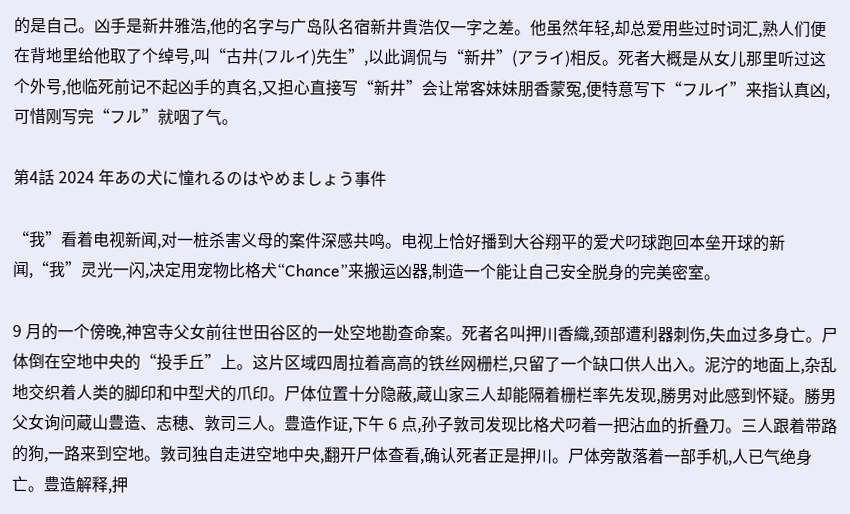的是自己。凶手是新井雅浩,他的名字与广岛队名宿新井貴浩仅一字之差。他虽然年轻,却总爱用些过时词汇,熟人们便在背地里给他取了个绰号,叫“古井(フルイ)先生”,以此调侃与“新井”(アライ)相反。死者大概是从女儿那里听过这个外号,他临死前记不起凶手的真名,又担心直接写“新井”会让常客妹妹朋香蒙冤,便特意写下“フルイ”来指认真凶,可惜刚写完“フル”就咽了气。

第4話 2024 年あの犬に憧れるのはやめましょう事件

“我”看着电视新闻,对一桩杀害义母的案件深感共鸣。电视上恰好播到大谷翔平的爱犬叼球跑回本垒开球的新闻,“我”灵光一闪,决定用宠物比格犬“Chance”来搬运凶器,制造一个能让自己安全脱身的完美密室。

9 月的一个傍晚,神宮寺父女前往世田谷区的一处空地勘查命案。死者名叫押川香織,颈部遭利器刺伤,失血过多身亡。尸体倒在空地中央的“投手丘”上。这片区域四周拉着高高的铁丝网栅栏,只留了一个缺口供人出入。泥泞的地面上,杂乱地交织着人类的脚印和中型犬的爪印。尸体位置十分隐蔽,蔵山家三人却能隔着栅栏率先发现,勝男对此感到怀疑。勝男父女询问蔵山豊造、志穂、敦司三人。豊造作证,下午 6 点,孙子敦司发现比格犬叼着一把沾血的折叠刀。三人跟着带路的狗,一路来到空地。敦司独自走进空地中央,翻开尸体查看,确认死者正是押川。尸体旁散落着一部手机,人已气绝身亡。豊造解释,押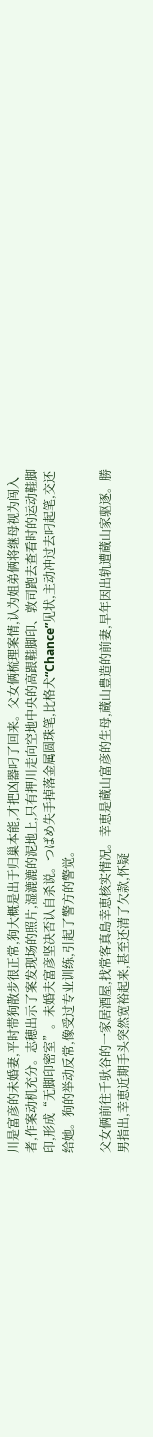川是富彦的未婚妻,平时带狗散步很正常,狗大概是出于归巢本能,才把凶器叼了回来。父女俩梳理案情,认为姐弟俩将继母视为闯入者,作案动机充分。志穂出示了案发现场的照片,湿漉漉的泥地上,只有押川走向空地中央的高跟鞋脚印、敦司跑去查看时的运动鞋脚印,形成“无脚印密室”。未婚夫富彦坚决否认自杀说。つばめ失手掉落金属圆珠笔,比格犬“Chance”见状,主动冲过去叼起笔,交还给她。狗的举动反常,像受过专业训练,引起了警方的警觉。

父女俩前往千驮谷的一家居酒屋,找常客真島幸恵核实情况。幸恵是蔵山富彦的生母,蔵山豊造的前妻,早年因出轨遭蔵山家驱逐。勝男指出,幸恵近期手头突然宽裕起来,甚至还清了欠款,怀疑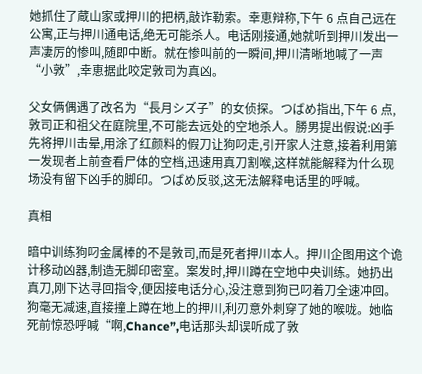她抓住了蔵山家或押川的把柄,敲诈勒索。幸恵辩称,下午 6 点自己远在公寓,正与押川通电话,绝无可能杀人。电话刚接通,她就听到押川发出一声凄厉的惨叫,随即中断。就在惨叫前的一瞬间,押川清晰地喊了一声“小敦”,幸恵据此咬定敦司为真凶。

父女俩偶遇了改名为“長月シズ子”的女侦探。つばめ指出,下午 6 点,敦司正和祖父在庭院里,不可能去远处的空地杀人。勝男提出假说:凶手先将押川击晕,用涂了红颜料的假刀让狗叼走,引开家人注意,接着利用第一发现者上前查看尸体的空档,迅速用真刀割喉,这样就能解释为什么现场没有留下凶手的脚印。つばめ反驳,这无法解释电话里的呼喊。

真相

暗中训练狗叼金属棒的不是敦司,而是死者押川本人。押川企图用这个诡计移动凶器,制造无脚印密室。案发时,押川蹲在空地中央训练。她扔出真刀,刚下达寻回指令,便因接电话分心,没注意到狗已叼着刀全速冲回。狗毫无减速,直接撞上蹲在地上的押川,利刃意外刺穿了她的喉咙。她临死前惊恐呼喊“啊,Chance”,电话那头却误听成了敦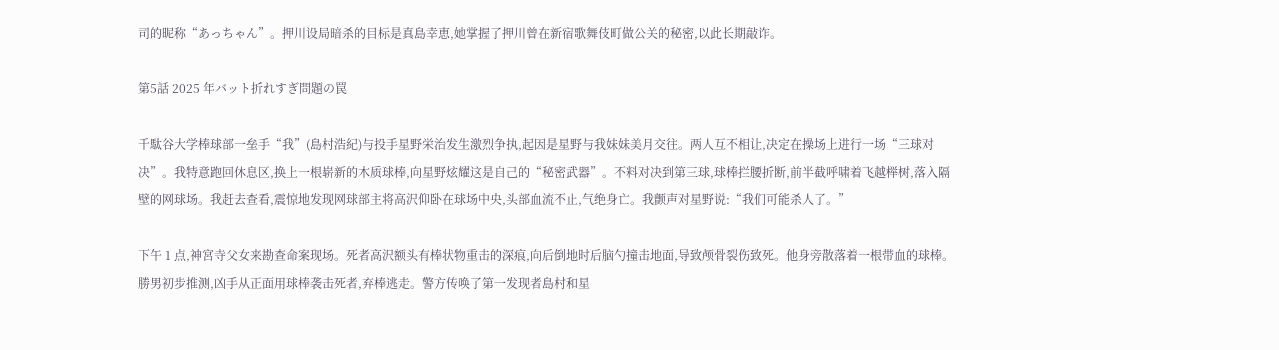司的昵称“あっちゃん”。押川设局暗杀的目标是真島幸恵,她掌握了押川曾在新宿歌舞伎町做公关的秘密,以此长期敲诈。

第5話 2025 年バット折れすぎ問題の罠

千駄谷大学棒球部一垒手“我”(島村浩紀)与投手星野栄治发生激烈争执,起因是星野与我妹妹美月交往。两人互不相让,决定在操场上进行一场“三球对决”。我特意跑回休息区,换上一根崭新的木质球棒,向星野炫耀这是自己的“秘密武器”。不料对决到第三球,球棒拦腰折断,前半截呼啸着飞越榉树,落入隔壁的网球场。我赶去查看,震惊地发现网球部主将高沢仰卧在球场中央,头部血流不止,气绝身亡。我颤声对星野说:“我们可能杀人了。”

下午 1 点,神宮寺父女来勘查命案现场。死者高沢额头有棒状物重击的深痕,向后倒地时后脑勺撞击地面,导致颅骨裂伤致死。他身旁散落着一根带血的球棒。勝男初步推测,凶手从正面用球棒袭击死者,弃棒逃走。警方传唤了第一发现者島村和星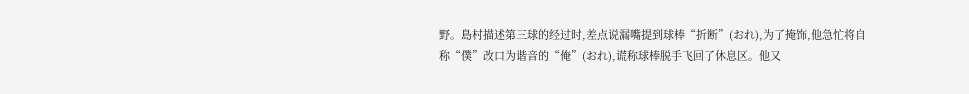野。島村描述第三球的经过时,差点说漏嘴提到球棒“折断”(おれ),为了掩饰,他急忙将自称“僕”改口为谐音的“俺”(おれ),谎称球棒脱手飞回了休息区。他又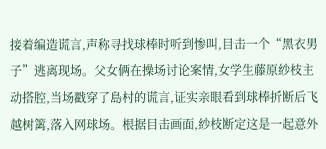接着编造谎言,声称寻找球棒时听到惨叫,目击一个“黑衣男子”逃离现场。父女俩在操场讨论案情,女学生藤原紗枝主动搭腔,当场戳穿了島村的谎言,证实亲眼看到球棒折断后飞越树篱,落入网球场。根据目击画面,紗枝断定这是一起意外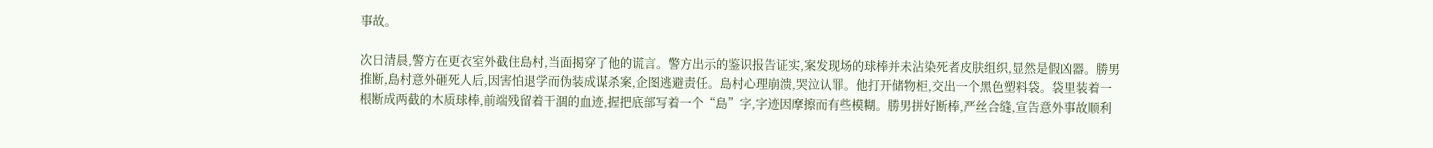事故。

次日清晨,警方在更衣室外截住島村,当面揭穿了他的谎言。警方出示的鉴识报告证实,案发现场的球棒并未沾染死者皮肤组织,显然是假凶器。勝男推断,島村意外砸死人后,因害怕退学而伪装成谋杀案,企图逃避责任。島村心理崩溃,哭泣认罪。他打开储物柜,交出一个黑色塑料袋。袋里装着一根断成两截的木质球棒,前端残留着干涸的血迹,握把底部写着一个“島”字,字迹因摩擦而有些模糊。勝男拼好断棒,严丝合缝,宣告意外事故顺利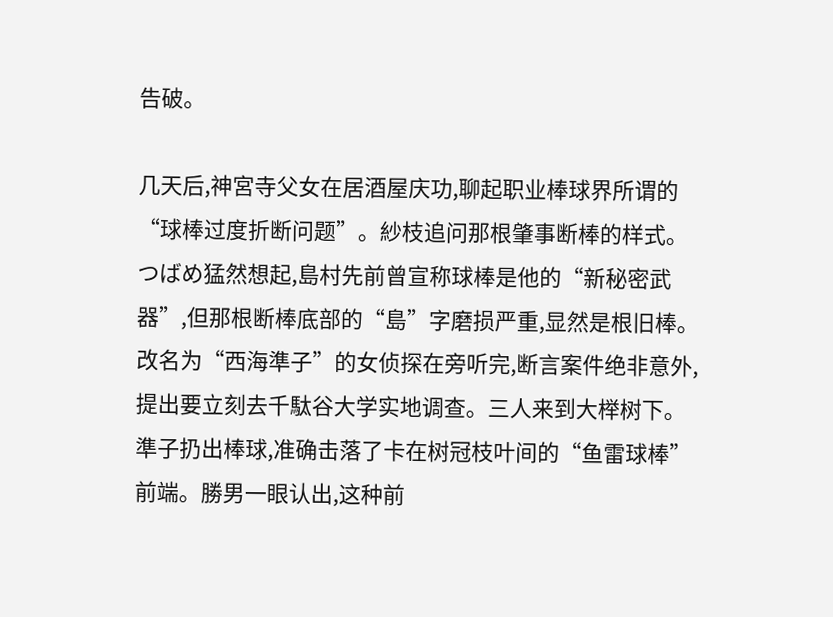告破。

几天后,神宮寺父女在居酒屋庆功,聊起职业棒球界所谓的“球棒过度折断问题”。紗枝追问那根肇事断棒的样式。つばめ猛然想起,島村先前曾宣称球棒是他的“新秘密武器”,但那根断棒底部的“島”字磨损严重,显然是根旧棒。改名为“西海準子”的女侦探在旁听完,断言案件绝非意外,提出要立刻去千駄谷大学实地调查。三人来到大榉树下。準子扔出棒球,准确击落了卡在树冠枝叶间的“鱼雷球棒”前端。勝男一眼认出,这种前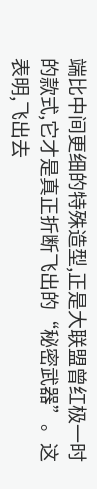端比中间更细的特殊造型,正是大联盟曾红极一时的款式,它才是真正折断飞出的“秘密武器”。这表明,飞出去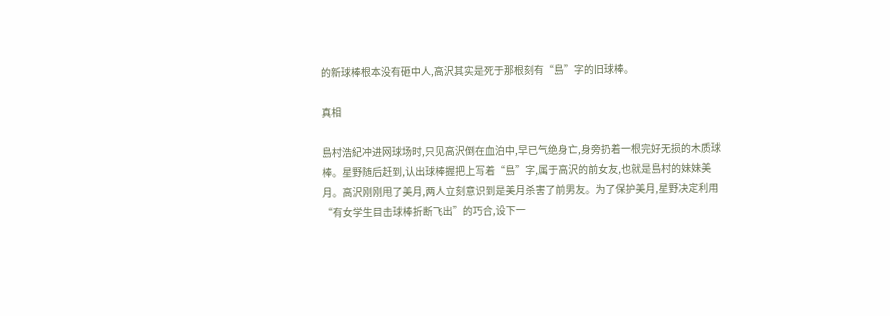的新球棒根本没有砸中人,高沢其实是死于那根刻有“島”字的旧球棒。

真相

島村浩紀冲进网球场时,只见高沢倒在血泊中,早已气绝身亡,身旁扔着一根完好无损的木质球棒。星野随后赶到,认出球棒握把上写着“島”字,属于高沢的前女友,也就是島村的妹妹美月。高沢刚刚甩了美月,两人立刻意识到是美月杀害了前男友。为了保护美月,星野决定利用“有女学生目击球棒折断飞出”的巧合,设下一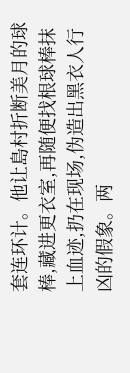套连环计。他让島村折断美月的球棒,藏进更衣室,再随便找根球棒抹上血迹,扔在现场,伪造出黑衣人行凶的假象。两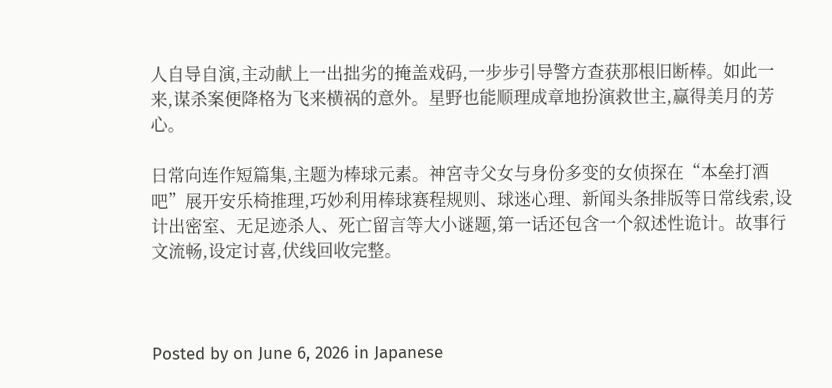人自导自演,主动献上一出拙劣的掩盖戏码,一步步引导警方查获那根旧断棒。如此一来,谋杀案便降格为飞来横祸的意外。星野也能顺理成章地扮演救世主,赢得美月的芳心。

日常向连作短篇集,主题为棒球元素。神宮寺父女与身份多变的女侦探在“本垒打酒吧”展开安乐椅推理,巧妙利用棒球赛程规则、球迷心理、新闻头条排版等日常线索,设计出密室、无足迹杀人、死亡留言等大小谜题,第一话还包含一个叙述性诡计。故事行文流畅,设定讨喜,伏线回收完整。



Posted by on June 6, 2026 in Japanese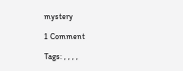mystery

1 Comment

Tags: , , , ,